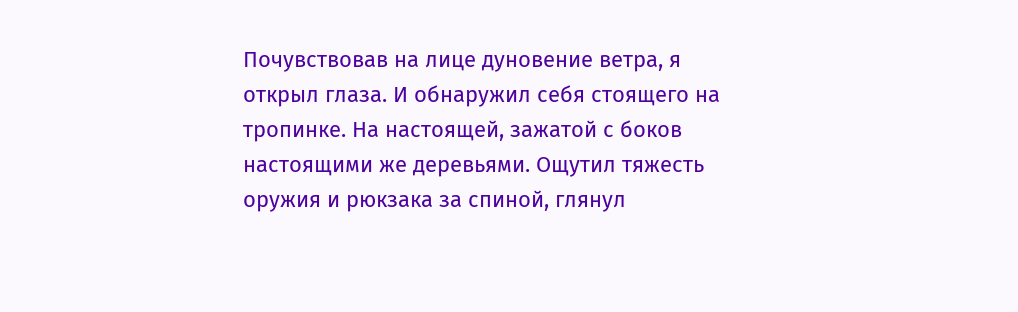Почувствовав на лице дуновение ветра, я открыл глаза. И обнаружил себя стоящего на тропинке. На настоящей, зажатой с боков настоящими же деревьями. Ощутил тяжесть оружия и рюкзака за спиной, глянул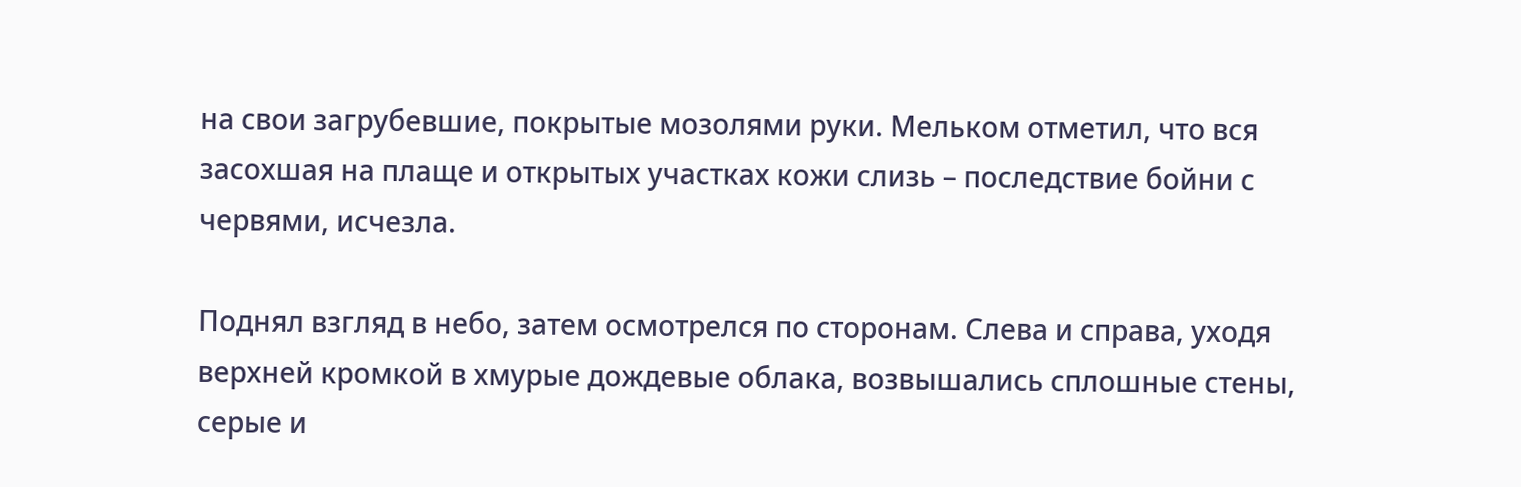на свои загрубевшие, покрытые мозолями руки. Мельком отметил, что вся засохшая на плаще и открытых участках кожи слизь – последствие бойни с червями, исчезла.

Поднял взгляд в небо, затем осмотрелся по сторонам. Слева и справа, уходя верхней кромкой в хмурые дождевые облака, возвышались сплошные стены, серые и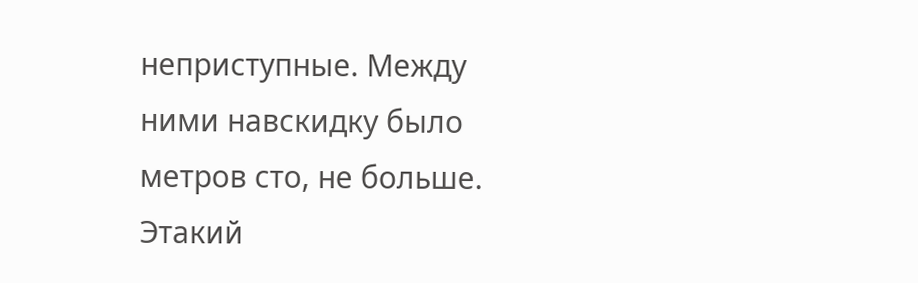неприступные. Между ними навскидку было метров сто, не больше. Этакий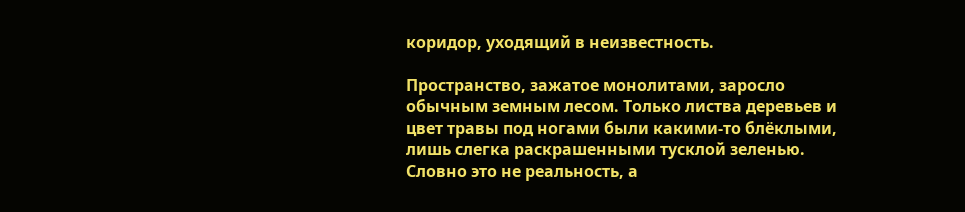коридор, уходящий в неизвестность.

Пространство, зажатое монолитами, заросло обычным земным лесом. Только листва деревьев и цвет травы под ногами были какими-то блёклыми, лишь слегка раскрашенными тусклой зеленью. Словно это не реальность, а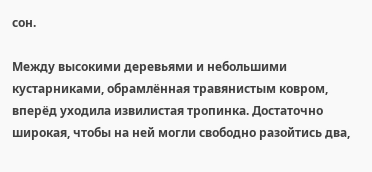сон.

Между высокими деревьями и небольшими кустарниками, обрамлённая травянистым ковром, вперёд уходила извилистая тропинка. Достаточно широкая, чтобы на ней могли свободно разойтись два,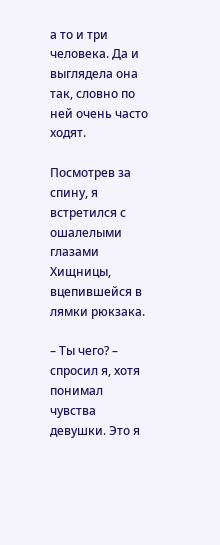а то и три человека. Да и выглядела она так, словно по ней очень часто ходят.

Посмотрев за спину, я встретился с ошалелыми глазами Хищницы, вцепившейся в лямки рюкзака.

– Ты чего? – спросил я, хотя понимал чувства девушки. Это я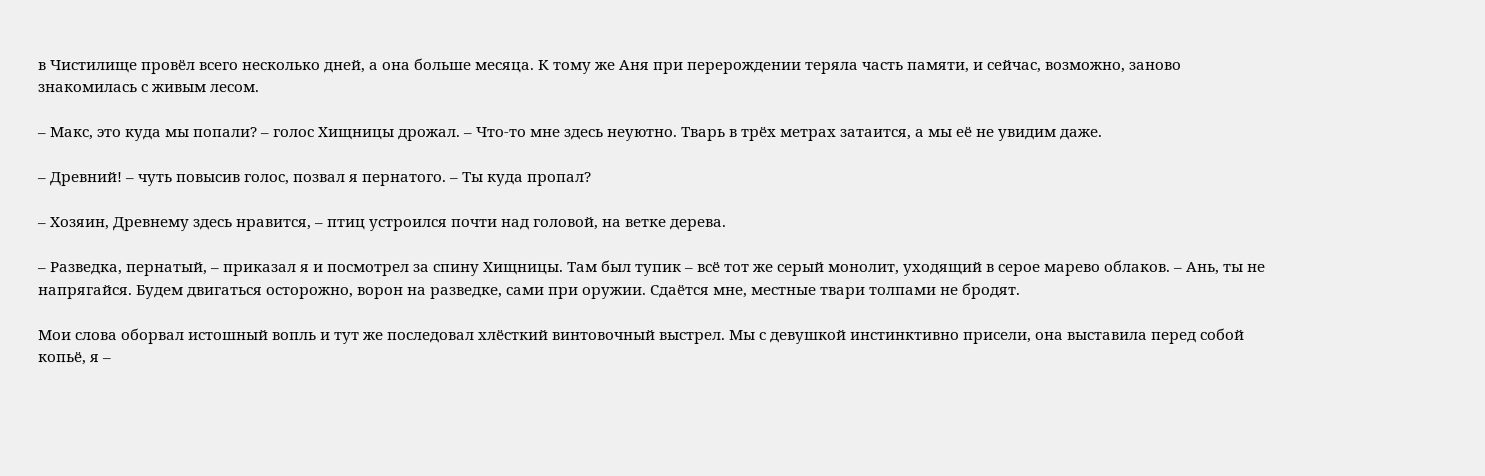в Чистилище провёл всего несколько дней, а она больше месяца. К тому же Аня при перерождении теряла часть памяти, и сейчас, возможно, заново знакомилась с живым лесом.

– Макс, это куда мы попали? – голос Хищницы дрожал. – Что-то мне здесь неуютно. Тварь в трёх метрах затаится, а мы её не увидим даже.

– Древний! – чуть повысив голос, позвал я пернатого. – Ты куда пропал?

– Хозяин, Древнему здесь нравится, – птиц устроился почти над головой, на ветке дерева.

– Разведка, пернатый, – приказал я и посмотрел за спину Хищницы. Там был тупик – всё тот же серый монолит, уходящий в серое марево облаков. – Ань, ты не напрягайся. Будем двигаться осторожно, ворон на разведке, сами при оружии. Сдаётся мне, местные твари толпами не бродят.

Мои слова оборвал истошный вопль и тут же последовал хлёсткий винтовочный выстрел. Мы с девушкой инстинктивно присели, она выставила перед собой копьё, я –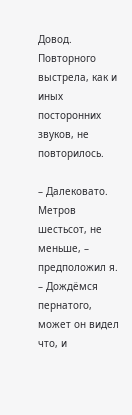Довод. Повторного выстрела, как и иных посторонних звуков, не повторилось.

– Далековато. Метров шестьсот, не меньше, – предположил я. – Дождёмся пернатого, может он видел что, и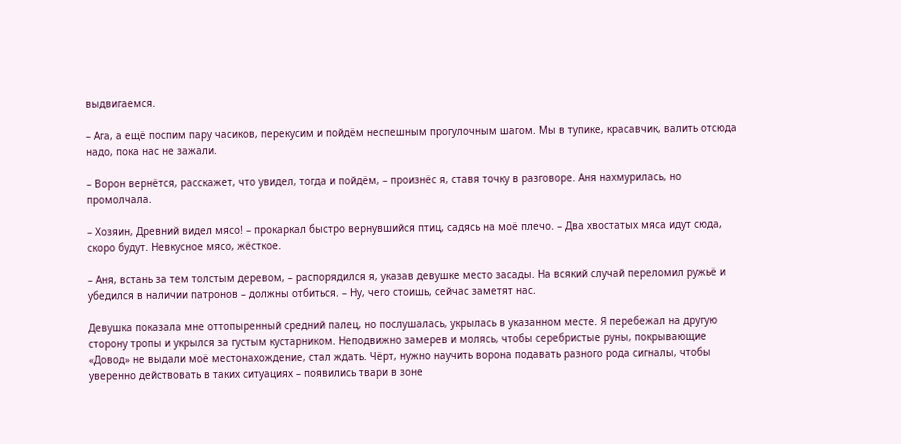выдвигаемся.

– Ага, а ещё поспим пару часиков, перекусим и пойдём неспешным прогулочным шагом. Мы в тупике, красавчик, валить отсюда надо, пока нас не зажали.

– Ворон вернётся, расскажет, что увидел, тогда и пойдём, – произнёс я, ставя точку в разговоре. Аня нахмурилась, но промолчала.

– Хозяин, Древний видел мясо! – прокаркал быстро вернувшийся птиц, садясь на моё плечо. – Два хвостатых мяса идут сюда, скоро будут. Невкусное мясо, жёсткое.

– Аня, встань за тем толстым деревом, – распорядился я, указав девушке место засады. На всякий случай переломил ружьё и убедился в наличии патронов – должны отбиться. – Ну, чего стоишь, сейчас заметят нас.

Девушка показала мне оттопыренный средний палец, но послушалась, укрылась в указанном месте. Я перебежал на другую сторону тропы и укрылся за густым кустарником. Неподвижно замерев и молясь, чтобы серебристые руны, покрывающие «Довод» не выдали моё местонахождение, стал ждать. Чёрт, нужно научить ворона подавать разного рода сигналы, чтобы уверенно действовать в таких ситуациях – появились твари в зоне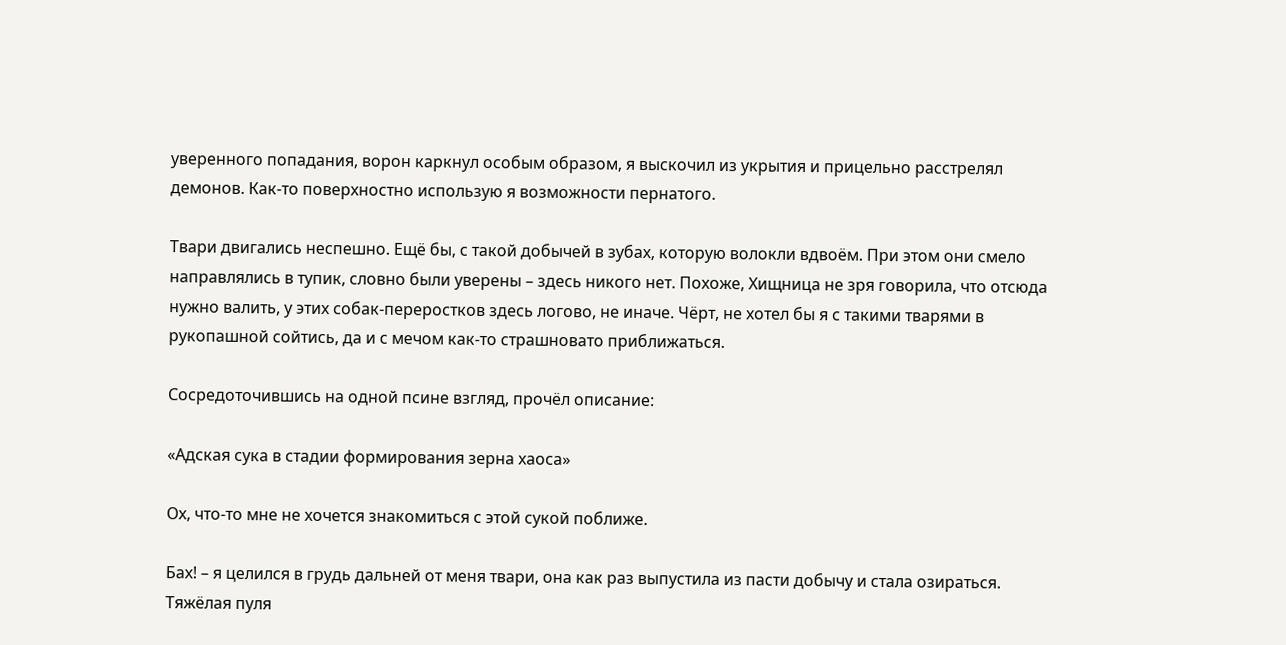уверенного попадания, ворон каркнул особым образом, я выскочил из укрытия и прицельно расстрелял демонов. Как-то поверхностно использую я возможности пернатого.

Твари двигались неспешно. Ещё бы, с такой добычей в зубах, которую волокли вдвоём. При этом они смело направлялись в тупик, словно были уверены – здесь никого нет. Похоже, Хищница не зря говорила, что отсюда нужно валить, у этих собак-переростков здесь логово, не иначе. Чёрт, не хотел бы я с такими тварями в рукопашной сойтись, да и с мечом как-то страшновато приближаться.

Сосредоточившись на одной псине взгляд, прочёл описание:

«Адская сука в стадии формирования зерна хаоса»

Ох, что-то мне не хочется знакомиться с этой сукой поближе.

Бах! – я целился в грудь дальней от меня твари, она как раз выпустила из пасти добычу и стала озираться. Тяжёлая пуля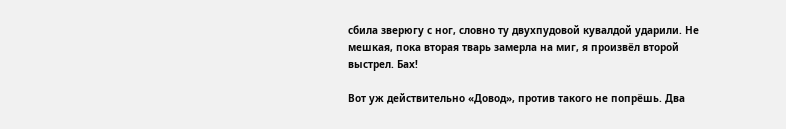сбила зверюгу с ног, словно ту двухпудовой кувалдой ударили. Не мешкая, пока вторая тварь замерла на миг, я произвёл второй выстрел. Бах!

Вот уж действительно «Довод», против такого не попрёшь. Два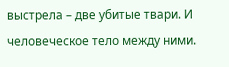выстрела – две убитые твари. И человеческое тело между ними.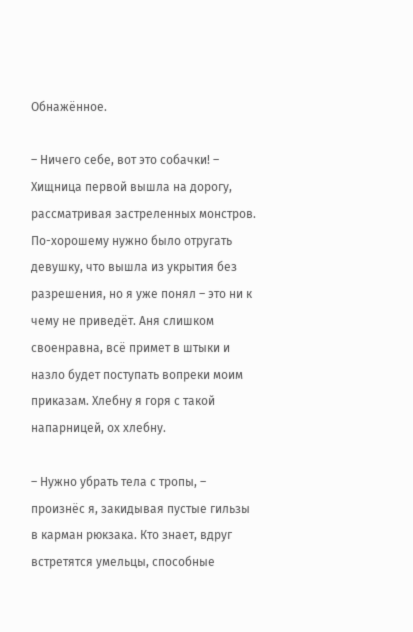Обнажённое.

– Ничего себе, вот это собачки! – Хищница первой вышла на дорогу, рассматривая застреленных монстров. По-хорошему нужно было отругать девушку, что вышла из укрытия без разрешения, но я уже понял – это ни к чему не приведёт. Аня слишком своенравна, всё примет в штыки и назло будет поступать вопреки моим приказам. Хлебну я горя с такой напарницей, ох хлебну.

– Нужно убрать тела с тропы, – произнёс я, закидывая пустые гильзы в карман рюкзака. Кто знает, вдруг встретятся умельцы, способные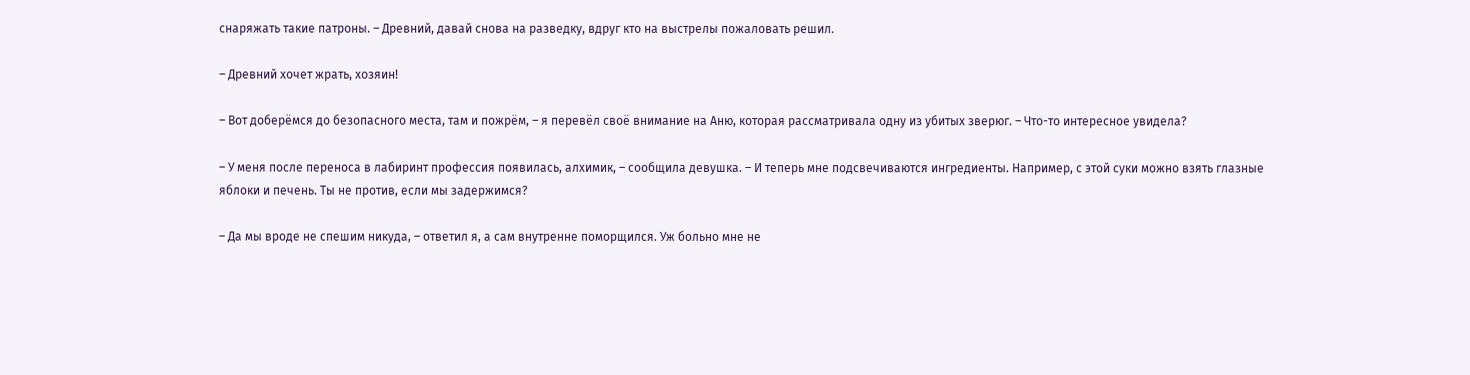снаряжать такие патроны. – Древний, давай снова на разведку, вдруг кто на выстрелы пожаловать решил.

– Древний хочет жрать, хозяин!

– Вот доберёмся до безопасного места, там и пожрём, – я перевёл своё внимание на Аню, которая рассматривала одну из убитых зверюг. – Что-то интересное увидела?

– У меня после переноса в лабиринт профессия появилась, алхимик, – сообщила девушка. – И теперь мне подсвечиваются ингредиенты. Например, с этой суки можно взять глазные яблоки и печень. Ты не против, если мы задержимся?

– Да мы вроде не спешим никуда, – ответил я, а сам внутренне поморщился. Уж больно мне не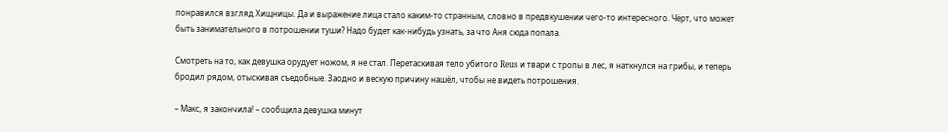понравился взгляд Хищницы. Да и выражение лица стало каким-то странным, словно в предвкушении чего-то интересного. Чёрт, что может быть занимательного в потрошении туши? Надо будет как-нибудь узнать, за что Аня сюда попала.

Смотреть на то, как девушка орудует ножом, я не стал. Перетаскивая тело убитого Reus и твари с тропы в лес, я наткнулся на грибы, и теперь бродил рядом, отыскивая съедобные. Заодно и вескую причину нашёл, чтобы не видеть потрошения.

– Макс, я закончила! – сообщила девушка минут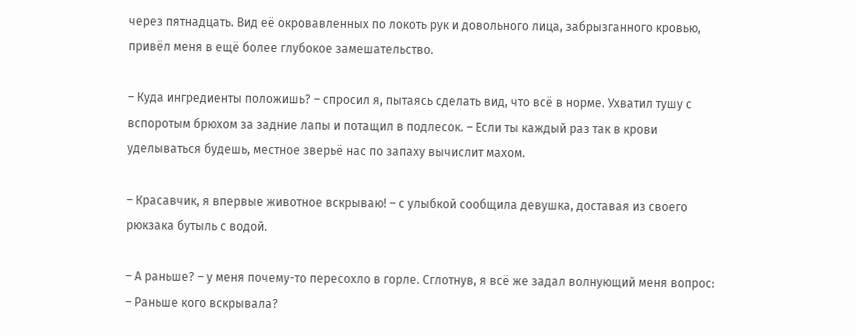через пятнадцать. Вид её окровавленных по локоть рук и довольного лица, забрызганного кровью, привёл меня в ещё более глубокое замешательство.

– Куда ингредиенты положишь? – спросил я, пытаясь сделать вид, что всё в норме. Ухватил тушу с вспоротым брюхом за задние лапы и потащил в подлесок. – Если ты каждый раз так в крови уделываться будешь, местное зверьё нас по запаху вычислит махом.

– Красавчик, я впервые животное вскрываю! – с улыбкой сообщила девушка, доставая из своего рюкзака бутыль с водой.

– А раньше? – у меня почему-то пересохло в горле. Сглотнув, я всё же задал волнующий меня вопрос: – Раньше кого вскрывала?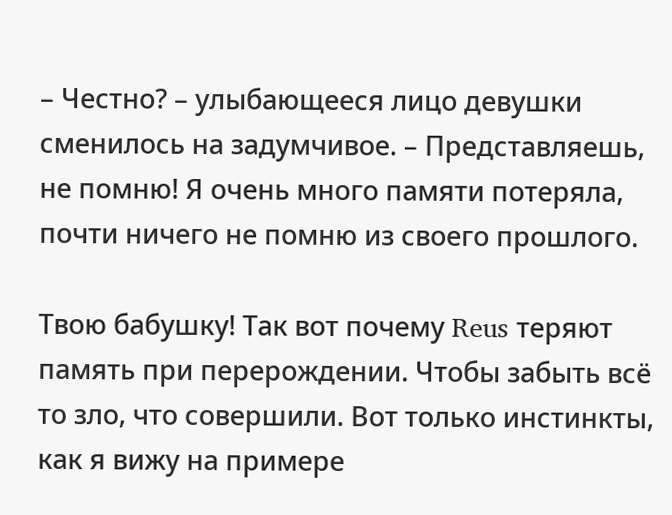– Честно? – улыбающееся лицо девушки сменилось на задумчивое. – Представляешь, не помню! Я очень много памяти потеряла, почти ничего не помню из своего прошлого.

Твою бабушку! Так вот почему Reus теряют память при перерождении. Чтобы забыть всё то зло, что совершили. Вот только инстинкты, как я вижу на примере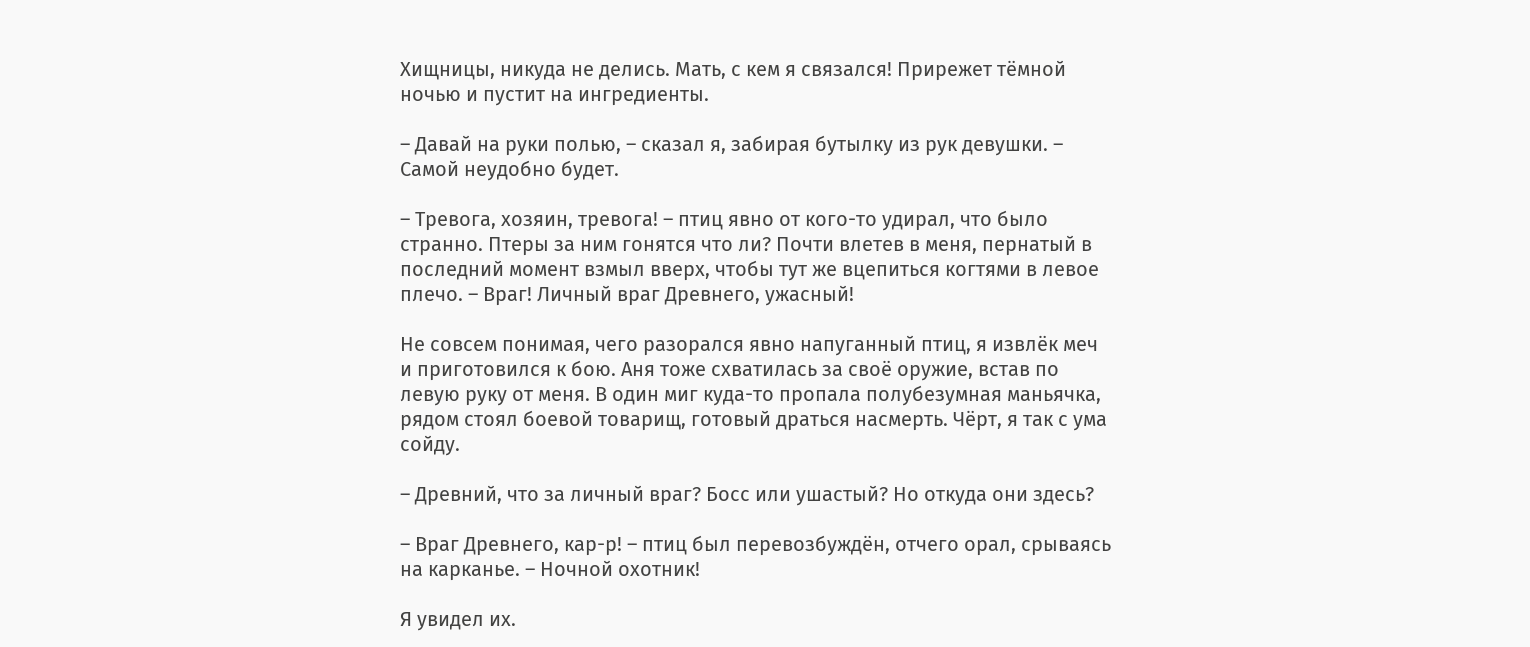Хищницы, никуда не делись. Мать, с кем я связался! Прирежет тёмной ночью и пустит на ингредиенты.

– Давай на руки полью, – сказал я, забирая бутылку из рук девушки. – Самой неудобно будет.

– Тревога, хозяин, тревога! – птиц явно от кого-то удирал, что было странно. Птеры за ним гонятся что ли? Почти влетев в меня, пернатый в последний момент взмыл вверх, чтобы тут же вцепиться когтями в левое плечо. – Враг! Личный враг Древнего, ужасный!

Не совсем понимая, чего разорался явно напуганный птиц, я извлёк меч и приготовился к бою. Аня тоже схватилась за своё оружие, встав по левую руку от меня. В один миг куда-то пропала полубезумная маньячка, рядом стоял боевой товарищ, готовый драться насмерть. Чёрт, я так с ума сойду.

– Древний, что за личный враг? Босс или ушастый? Но откуда они здесь?

– Враг Древнего, кар-р! – птиц был перевозбуждён, отчего орал, срываясь на карканье. – Ночной охотник!

Я увидел их.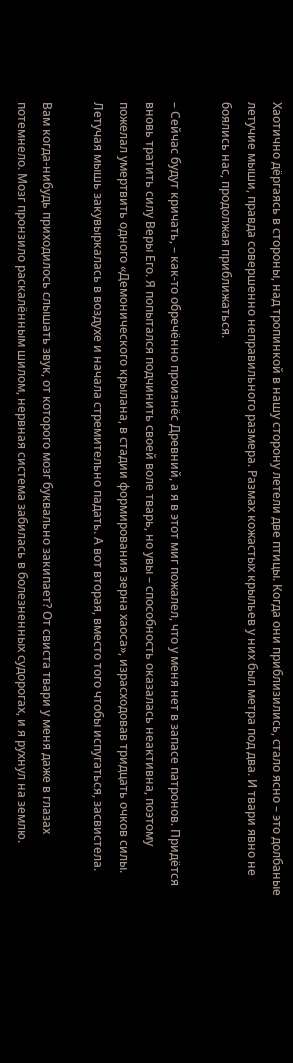Хаотично дёргаясь в стороны, над тропинкой в нашу сторону летели две птицы. Когда они приблизились, стало ясно – это долбаные летучие мыши, правда совершенно неправильного размера. Размах кожастых крыльев у них был метра под два. И твари явно не боялись нас, продолжая приближаться.

– Сейчас будут кричать, – как-то обречённо произнёс Древний, а я в этот миг пожалел, что у меня нет в запасе патронов. Придётся вновь тратить силу Веры Его. Я попытался подчинить своей воле тварь, но увы – способность оказалась неактивна, поэтому пожелал умертвить одного «Демонического крылана, в стадии формирования зерна хаоса», израсходовав тридцать очков силы. Летучая мышь закувыркалась в воздухе и начала стремительно падать. А вот вторая, вместо того чтобы испугаться, засвистела.

Вам когда-нибудь приходилось слышать звук, от которого мозг буквально закипает? От свиста твари у меня даже в глазах потемнело. Мозг пронзило раскалённым шилом, нервная система забилась в болезненных судорогах, и я рухнул на землю.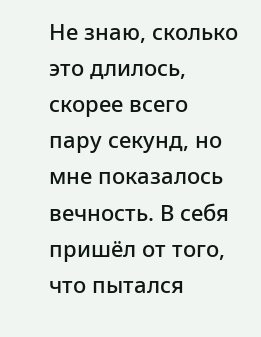Не знаю, сколько это длилось, скорее всего пару секунд, но мне показалось вечность. В себя пришёл от того, что пытался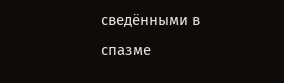сведёнными в спазме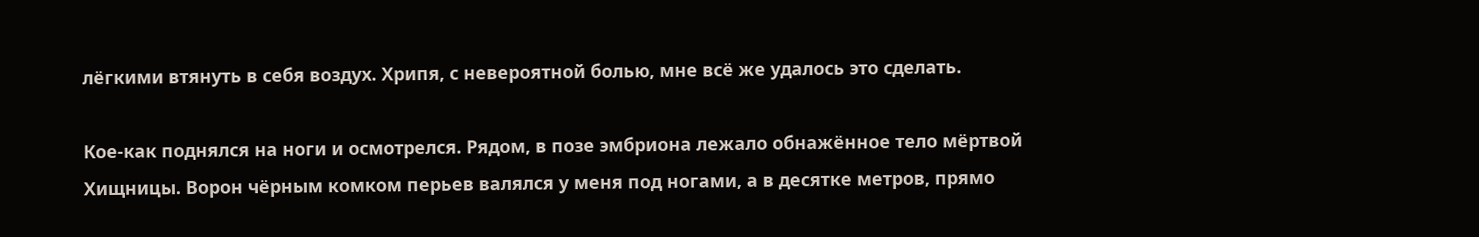лёгкими втянуть в себя воздух. Хрипя, с невероятной болью, мне всё же удалось это сделать.

Кое-как поднялся на ноги и осмотрелся. Рядом, в позе эмбриона лежало обнажённое тело мёртвой Хищницы. Ворон чёрным комком перьев валялся у меня под ногами, а в десятке метров, прямо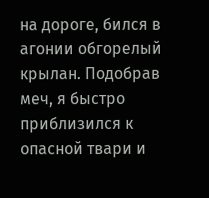на дороге, бился в агонии обгорелый крылан. Подобрав меч, я быстро приблизился к опасной твари и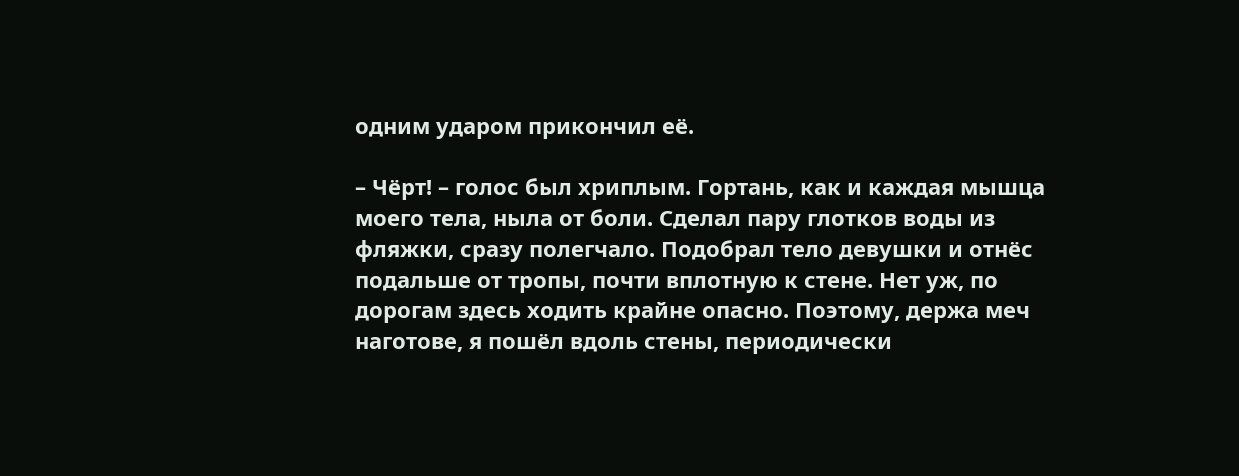одним ударом прикончил её.

– Чёрт! – голос был хриплым. Гортань, как и каждая мышца моего тела, ныла от боли. Сделал пару глотков воды из фляжки, сразу полегчало. Подобрал тело девушки и отнёс подальше от тропы, почти вплотную к стене. Нет уж, по дорогам здесь ходить крайне опасно. Поэтому, держа меч наготове, я пошёл вдоль стены, периодически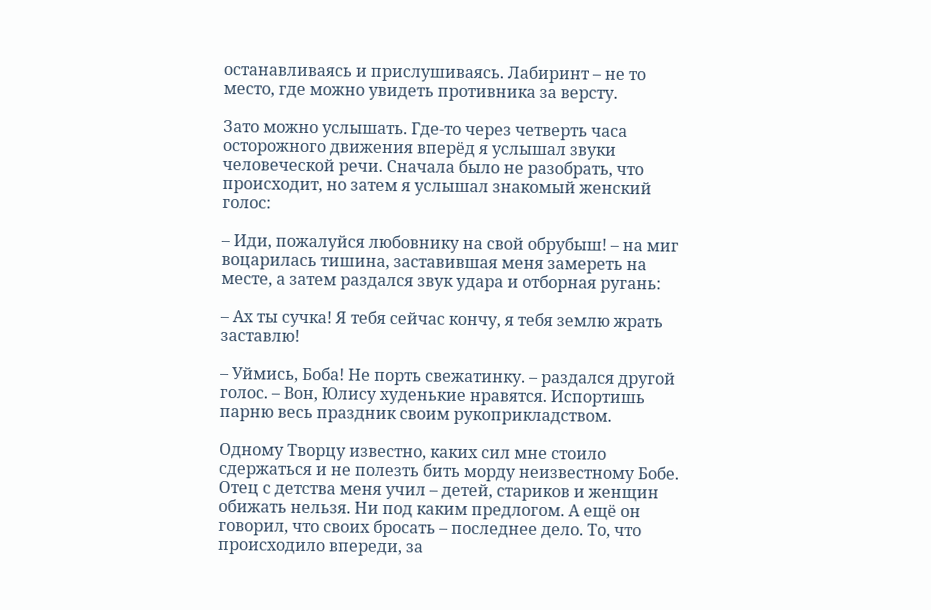останавливаясь и прислушиваясь. Лабиринт – не то место, где можно увидеть противника за версту.

Зато можно услышать. Где-то через четверть часа осторожного движения вперёд я услышал звуки человеческой речи. Сначала было не разобрать, что происходит, но затем я услышал знакомый женский голос:

– Иди, пожалуйся любовнику на свой обрубыш! – на миг воцарилась тишина, заставившая меня замереть на месте, а затем раздался звук удара и отборная ругань:

– Ах ты сучка! Я тебя сейчас кончу, я тебя землю жрать заставлю!

– Уймись, Боба! Не порть свежатинку. – раздался другой голос. – Вон, Юлису худенькие нравятся. Испортишь парню весь праздник своим рукоприкладством.

Одному Творцу известно, каких сил мне стоило сдержаться и не полезть бить морду неизвестному Бобе. Отец с детства меня учил – детей, стариков и женщин обижать нельзя. Ни под каким предлогом. А ещё он говорил, что своих бросать – последнее дело. То, что происходило впереди, за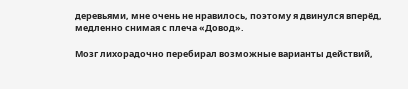деревьями, мне очень не нравилось, поэтому я двинулся вперёд, медленно снимая с плеча «Довод».

Мозг лихорадочно перебирал возможные варианты действий,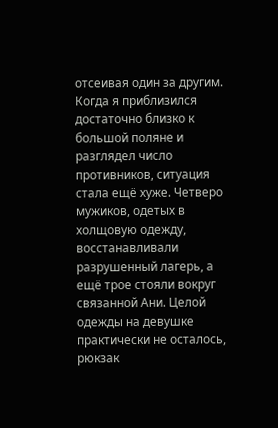отсеивая один за другим. Когда я приблизился достаточно близко к большой поляне и разглядел число противников, ситуация стала ещё хуже. Четверо мужиков, одетых в холщовую одежду, восстанавливали разрушенный лагерь, а ещё трое стояли вокруг связанной Ани. Целой одежды на девушке практически не осталось, рюкзак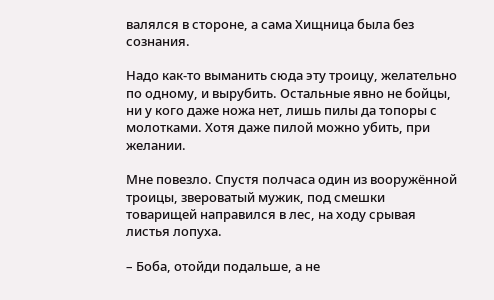валялся в стороне, а сама Хищница была без сознания.

Надо как-то выманить сюда эту троицу, желательно по одному, и вырубить. Остальные явно не бойцы, ни у кого даже ножа нет, лишь пилы да топоры с молотками. Хотя даже пилой можно убить, при желании.

Мне повезло. Спустя полчаса один из вооружённой троицы, звероватый мужик, под смешки товарищей направился в лес, на ходу срывая листья лопуха.

– Боба, отойди подальше, а не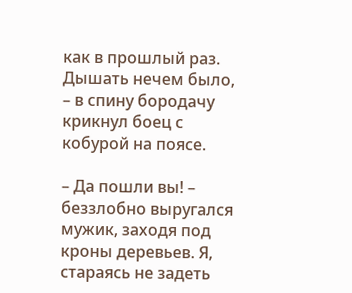как в прошлый раз. Дышать нечем было, – в спину бородачу крикнул боец с кобурой на поясе.

– Да пошли вы! – беззлобно выругался мужик, заходя под кроны деревьев. Я, стараясь не задеть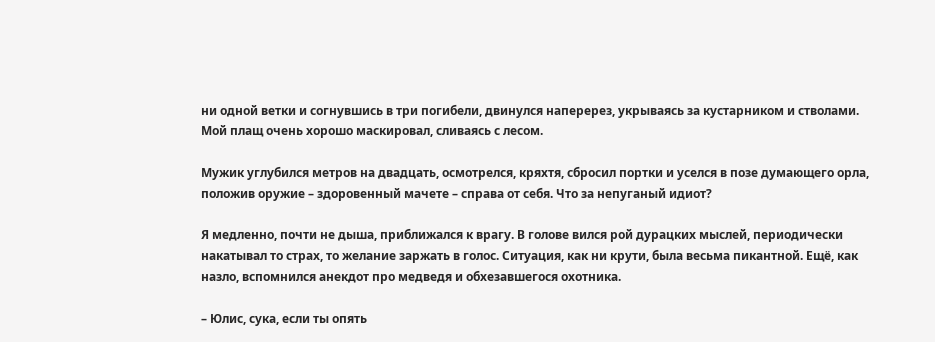ни одной ветки и согнувшись в три погибели, двинулся наперерез, укрываясь за кустарником и стволами. Мой плащ очень хорошо маскировал, сливаясь с лесом.

Мужик углубился метров на двадцать, осмотрелся, кряхтя, сбросил портки и уселся в позе думающего орла, положив оружие – здоровенный мачете – справа от себя. Что за непуганый идиот?

Я медленно, почти не дыша, приближался к врагу. В голове вился рой дурацких мыслей, периодически накатывал то страх, то желание заржать в голос. Ситуация, как ни крути, была весьма пикантной. Ещё, как назло, вспомнился анекдот про медведя и обхезавшегося охотника.

– Юлис, сука, если ты опять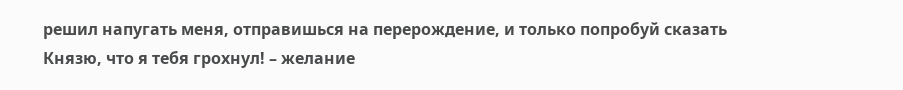решил напугать меня, отправишься на перерождение, и только попробуй сказать Князю, что я тебя грохнул! – желание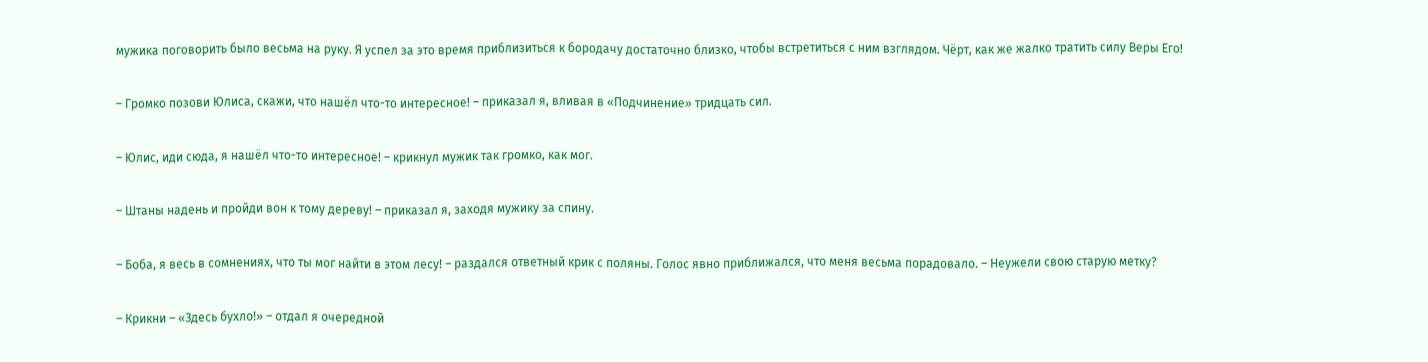мужика поговорить было весьма на руку. Я успел за это время приблизиться к бородачу достаточно близко, чтобы встретиться с ним взглядом. Чёрт, как же жалко тратить силу Веры Его!

– Громко позови Юлиса, скажи, что нашёл что-то интересное! – приказал я, вливая в «Подчинение» тридцать сил.

– Юлис, иди сюда, я нашёл что-то интересное! – крикнул мужик так громко, как мог.

– Штаны надень и пройди вон к тому дереву! – приказал я, заходя мужику за спину.

– Боба, я весь в сомнениях, что ты мог найти в этом лесу! – раздался ответный крик с поляны. Голос явно приближался, что меня весьма порадовало. – Неужели свою старую метку?

– Крикни – «Здесь бухло!» – отдал я очередной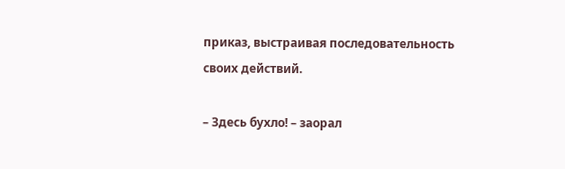приказ, выстраивая последовательность своих действий.

– Здесь бухло! – заорал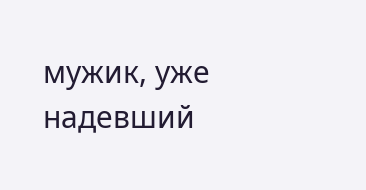мужик, уже надевший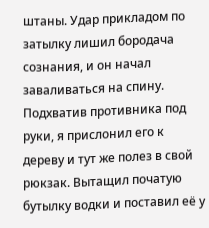штаны. Удар прикладом по затылку лишил бородача сознания, и он начал заваливаться на спину. Подхватив противника под руки, я прислонил его к дереву и тут же полез в свой рюкзак. Вытащил початую бутылку водки и поставил её у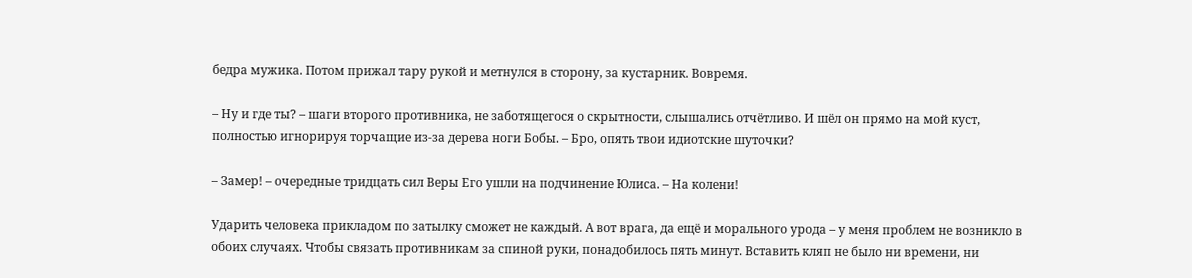бедра мужика. Потом прижал тару рукой и метнулся в сторону, за кустарник. Вовремя.

– Ну и где ты? – шаги второго противника, не заботящегося о скрытности, слышались отчётливо. И шёл он прямо на мой куст, полностью игнорируя торчащие из-за дерева ноги Бобы. – Бро, опять твои идиотские шуточки?

– Замер! – очередные тридцать сил Веры Его ушли на подчинение Юлиса. – На колени!

Ударить человека прикладом по затылку сможет не каждый. А вот врага, да ещё и морального урода – у меня проблем не возникло в обоих случаях. Чтобы связать противникам за спиной руки, понадобилось пять минут. Вставить кляп не было ни времени, ни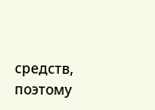средств, поэтому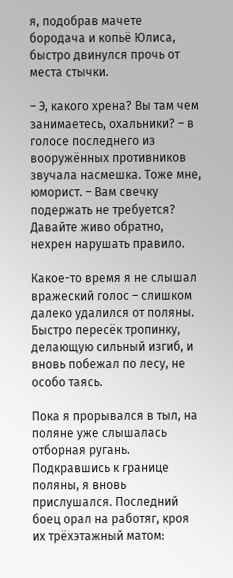я, подобрав мачете бородача и копьё Юлиса, быстро двинулся прочь от места стычки.

– Э, какого хрена? Вы там чем занимаетесь, охальники? – в голосе последнего из вооружённых противников звучала насмешка. Тоже мне, юморист. – Вам свечку подержать не требуется? Давайте живо обратно, нехрен нарушать правило.

Какое-то время я не слышал вражеский голос – слишком далеко удалился от поляны. Быстро пересёк тропинку, делающую сильный изгиб, и вновь побежал по лесу, не особо таясь.

Пока я прорывался в тыл, на поляне уже слышалась отборная ругань. Подкравшись к границе поляны, я вновь прислушался. Последний боец орал на работяг, кроя их трёхэтажный матом: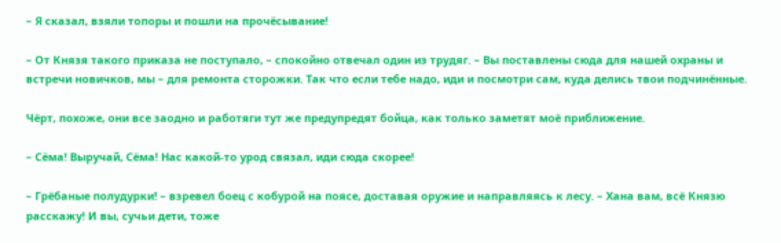– Я сказал, взяли топоры и пошли на прочёсывание!

– От Князя такого приказа не поступало, – спокойно отвечал один из трудяг. – Вы поставлены сюда для нашей охраны и встречи новичков, мы – для ремонта сторожки. Так что если тебе надо, иди и посмотри сам, куда делись твои подчинённые.

Чёрт, похоже, они все заодно и работяги тут же предупредят бойца, как только заметят моё приближение.

– Сёма! Выручай, Сёма! Нас какой-то урод связал, иди сюда скорее!

– Грёбаные полудурки! – взревел боец с кобурой на поясе, доставая оружие и направляясь к лесу. – Хана вам, всё Князю расскажу! И вы, сучьи дети, тоже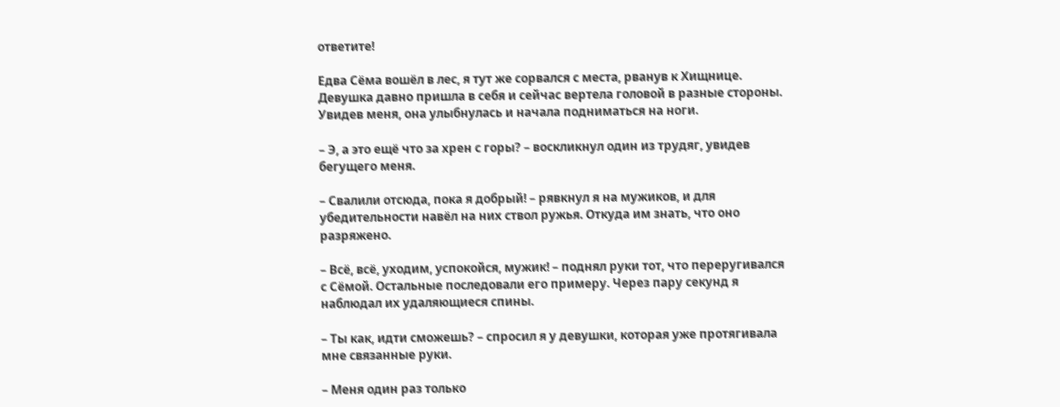ответите!

Едва Сёма вошёл в лес, я тут же сорвался с места, рванув к Хищнице. Девушка давно пришла в себя и сейчас вертела головой в разные стороны. Увидев меня, она улыбнулась и начала подниматься на ноги.

– Э, а это ещё что за хрен с горы? – воскликнул один из трудяг, увидев бегущего меня.

– Свалили отсюда, пока я добрый! – рявкнул я на мужиков, и для убедительности навёл на них ствол ружья. Откуда им знать, что оно разряжено.

– Всё, всё, уходим, успокойся, мужик! – поднял руки тот, что переругивался с Сёмой. Остальные последовали его примеру. Через пару секунд я наблюдал их удаляющиеся спины.

– Ты как, идти сможешь? – спросил я у девушки, которая уже протягивала мне связанные руки.

– Меня один раз только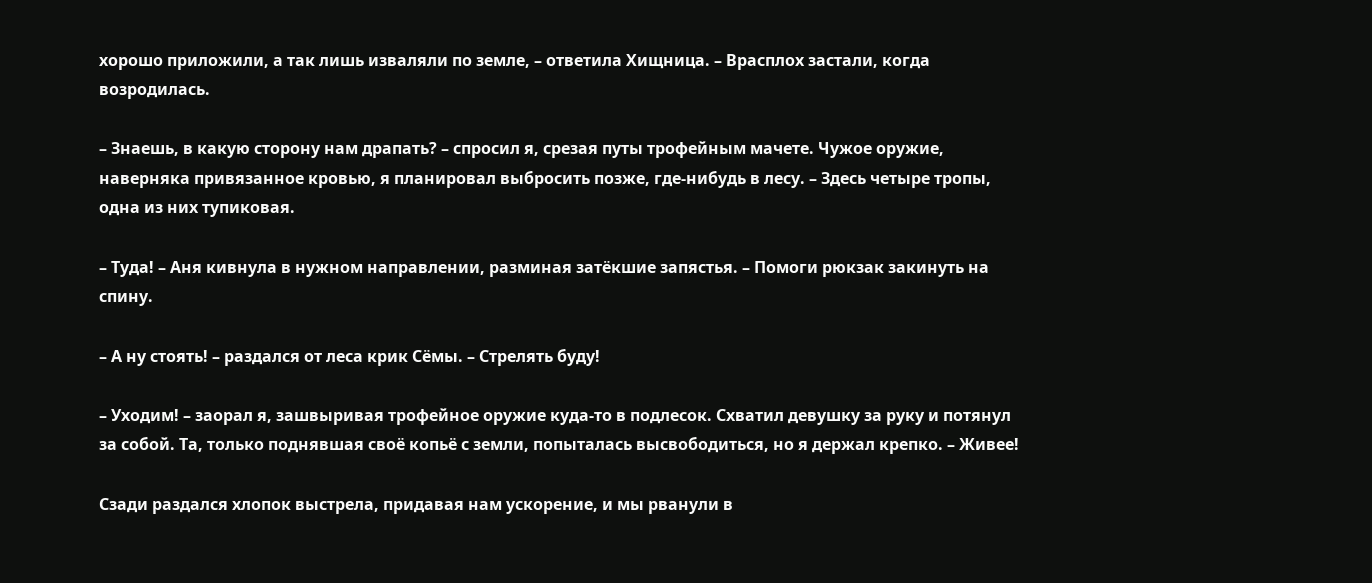хорошо приложили, а так лишь изваляли по земле, – ответила Хищница. – Врасплох застали, когда возродилась.

– Знаешь, в какую сторону нам драпать? – спросил я, срезая путы трофейным мачете. Чужое оружие, наверняка привязанное кровью, я планировал выбросить позже, где-нибудь в лесу. – Здесь четыре тропы, одна из них тупиковая.

– Туда! – Аня кивнула в нужном направлении, разминая затёкшие запястья. – Помоги рюкзак закинуть на спину.

– А ну стоять! – раздался от леса крик Сёмы. – Стрелять буду!

– Уходим! – заорал я, зашвыривая трофейное оружие куда-то в подлесок. Схватил девушку за руку и потянул за собой. Та, только поднявшая своё копьё с земли, попыталась высвободиться, но я держал крепко. – Живее!

Сзади раздался хлопок выстрела, придавая нам ускорение, и мы рванули в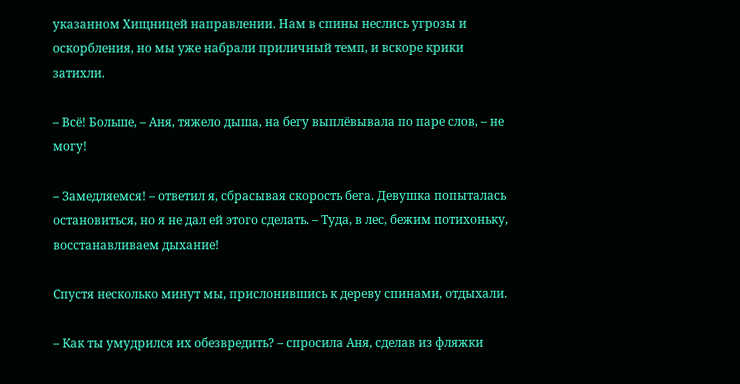указанном Хищницей направлении. Нам в спины неслись угрозы и оскорбления, но мы уже набрали приличный темп, и вскоре крики затихли.

– Всё! Больше, – Аня, тяжело дыша, на бегу выплёвывала по паре слов, – не могу!

– Замедляемся! – ответил я, сбрасывая скорость бега. Девушка попыталась остановиться, но я не дал ей этого сделать. – Туда, в лес, бежим потихоньку, восстанавливаем дыхание!

Спустя несколько минут мы, прислонившись к дереву спинами, отдыхали.

– Как ты умудрился их обезвредить? – спросила Аня, сделав из фляжки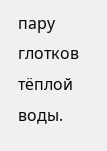пару глотков тёплой воды.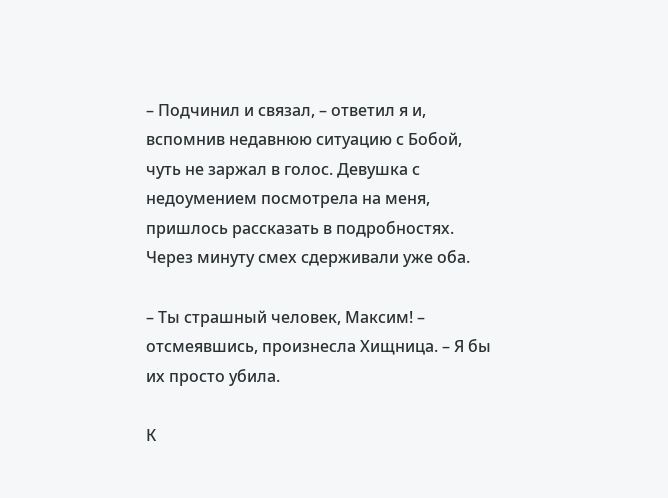– Подчинил и связал, – ответил я и, вспомнив недавнюю ситуацию с Бобой, чуть не заржал в голос. Девушка с недоумением посмотрела на меня, пришлось рассказать в подробностях. Через минуту смех сдерживали уже оба.

– Ты страшный человек, Максим! – отсмеявшись, произнесла Хищница. – Я бы их просто убила.

К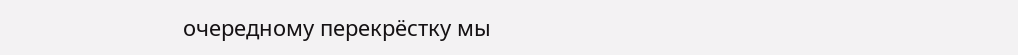очередному перекрёстку мы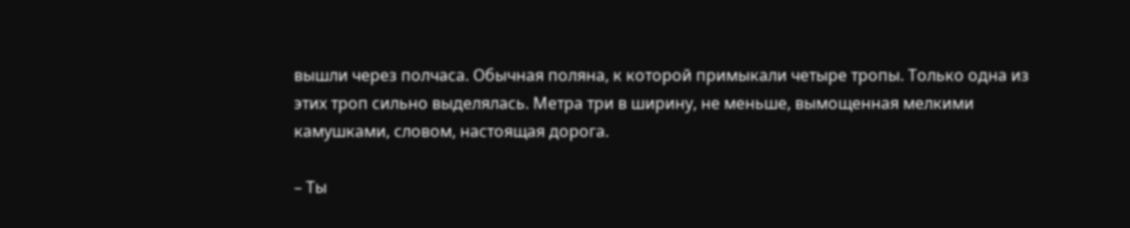вышли через полчаса. Обычная поляна, к которой примыкали четыре тропы. Только одна из этих троп сильно выделялась. Метра три в ширину, не меньше, вымощенная мелкими камушками, словом, настоящая дорога.

– Ты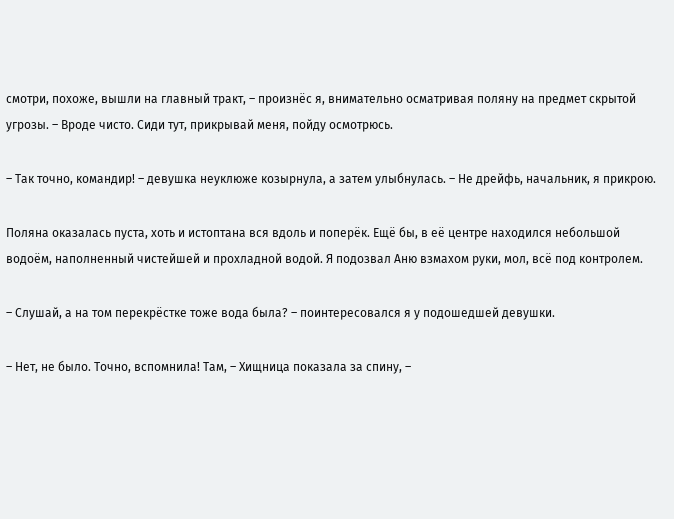смотри, похоже, вышли на главный тракт, – произнёс я, внимательно осматривая поляну на предмет скрытой угрозы. – Вроде чисто. Сиди тут, прикрывай меня, пойду осмотрюсь.

– Так точно, командир! – девушка неуклюже козырнула, а затем улыбнулась. – Не дрейфь, начальник, я прикрою.

Поляна оказалась пуста, хоть и истоптана вся вдоль и поперёк. Ещё бы, в её центре находился небольшой водоём, наполненный чистейшей и прохладной водой. Я подозвал Аню взмахом руки, мол, всё под контролем.

– Слушай, а на том перекрёстке тоже вода была? – поинтересовался я у подошедшей девушки.

– Нет, не было. Точно, вспомнила! Там, – Хищница показала за спину, –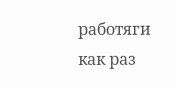работяги как раз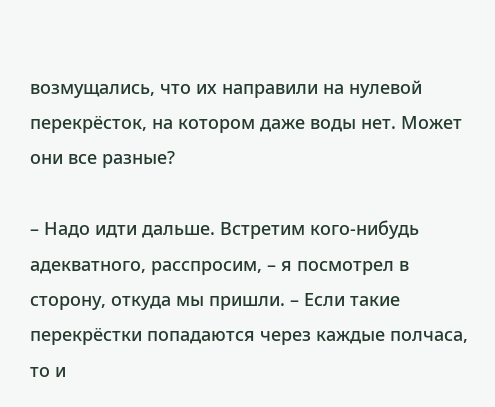возмущались, что их направили на нулевой перекрёсток, на котором даже воды нет. Может они все разные?

– Надо идти дальше. Встретим кого-нибудь адекватного, расспросим, – я посмотрел в сторону, откуда мы пришли. – Если такие перекрёстки попадаются через каждые полчаса, то и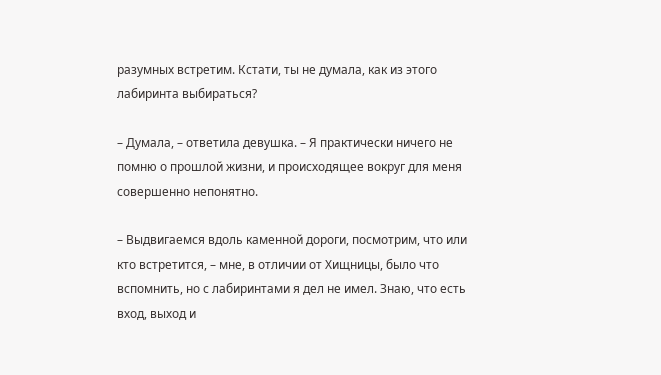разумных встретим. Кстати, ты не думала, как из этого лабиринта выбираться?

– Думала, – ответила девушка. – Я практически ничего не помню о прошлой жизни, и происходящее вокруг для меня совершенно непонятно.

– Выдвигаемся вдоль каменной дороги, посмотрим, что или кто встретится, – мне, в отличии от Хищницы, было что вспомнить, но с лабиринтами я дел не имел. Знаю, что есть вход, выход и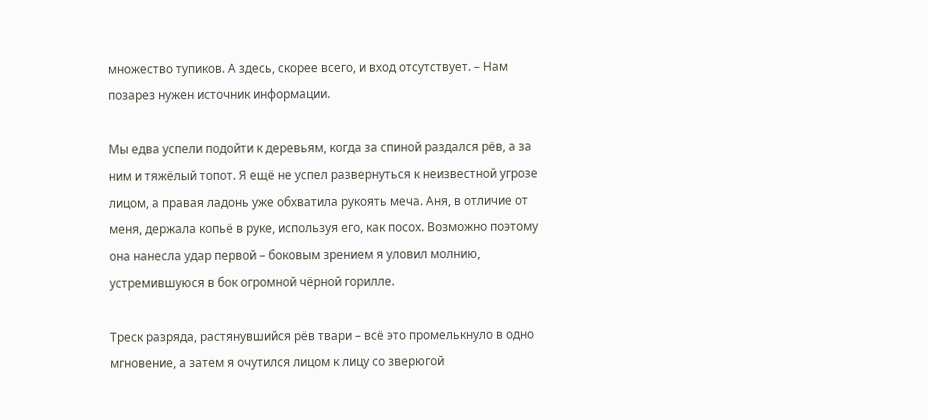множество тупиков. А здесь, скорее всего, и вход отсутствует. – Нам позарез нужен источник информации.

Мы едва успели подойти к деревьям, когда за спиной раздался рёв, а за ним и тяжёлый топот. Я ещё не успел развернуться к неизвестной угрозе лицом, а правая ладонь уже обхватила рукоять меча. Аня, в отличие от меня, держала копьё в руке, используя его, как посох. Возможно поэтому она нанесла удар первой – боковым зрением я уловил молнию, устремившуюся в бок огромной чёрной горилле.

Треск разряда, растянувшийся рёв твари – всё это промелькнуло в одно мгновение, а затем я очутился лицом к лицу со зверюгой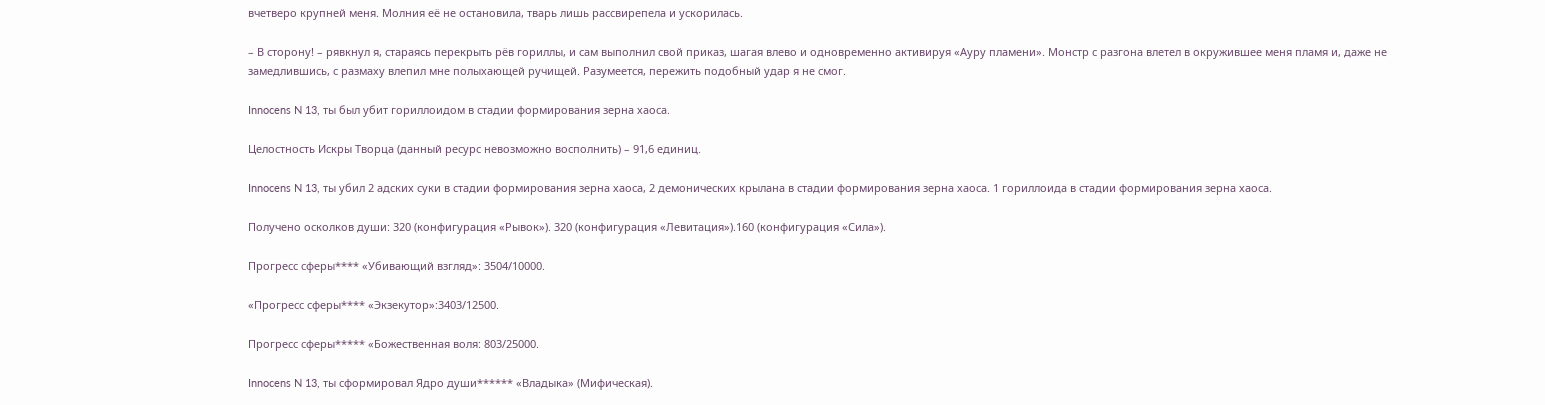вчетверо крупней меня. Молния её не остановила, тварь лишь рассвирепела и ускорилась.

– В сторону! – рявкнул я, стараясь перекрыть рёв гориллы, и сам выполнил свой приказ, шагая влево и одновременно активируя «Ауру пламени». Монстр с разгона влетел в окружившее меня пламя и, даже не замедлившись, с размаху влепил мне полыхающей ручищей. Разумеется, пережить подобный удар я не смог.

Innocens N 13, ты был убит гориллоидом в стадии формирования зерна хаоса.

Целостность Искры Творца (данный ресурс невозможно восполнить) – 91,6 единиц.

Innocens N 13, ты убил 2 адских суки в стадии формирования зерна хаоса, 2 демонических крылана в стадии формирования зерна хаоса. 1 гориллоида в стадии формирования зерна хаоса.

Получено осколков души: 320 (конфигурация «Рывок»). 320 (конфигурация «Левитация»).160 (конфигурация «Сила»).

Прогресс сферы**** «Убивающий взгляд»: 3504/10000.

«Прогресс сферы**** «Экзекутор»:3403/12500.

Прогресс сферы***** «Божественная воля: 803/25000.

Innocens N 13, ты сформировал Ядро души****** «Владыка» (Мифическая).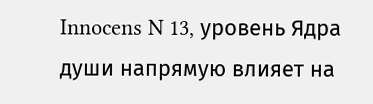Innocens N 13, уровень Ядра души напрямую влияет на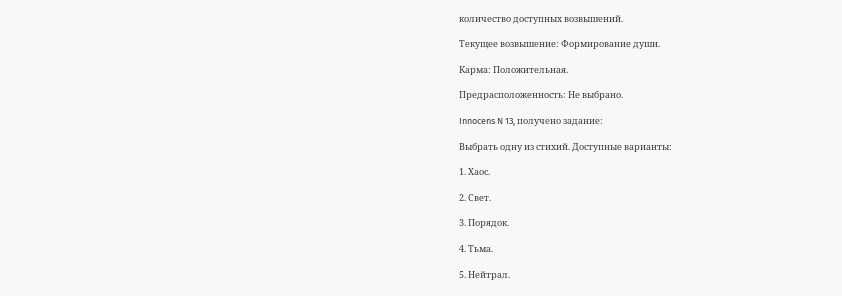количество доступных возвышений.

Текущее возвышение: Формирование души.

Карма: Положительная.

Предрасположенность: Не выбрано.

Innocens N 13, получено задание:

Выбрать одну из стихий. Доступные варианты:

1. Хаос.

2. Свет.

3. Порядок.

4. Тьма.

5. Нейтрал.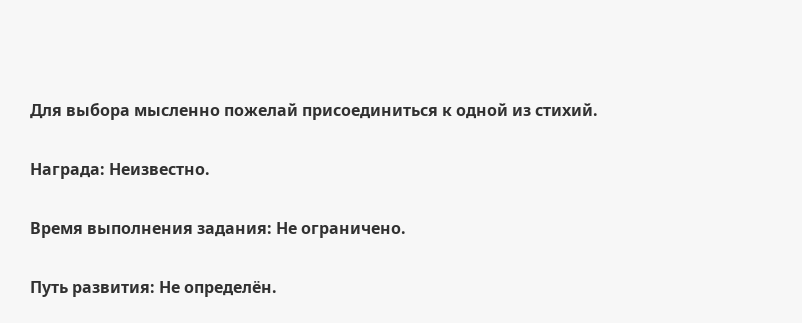Для выбора мысленно пожелай присоединиться к одной из стихий.

Награда: Неизвестно.

Время выполнения задания: Не ограничено.

Путь развития: Не определён.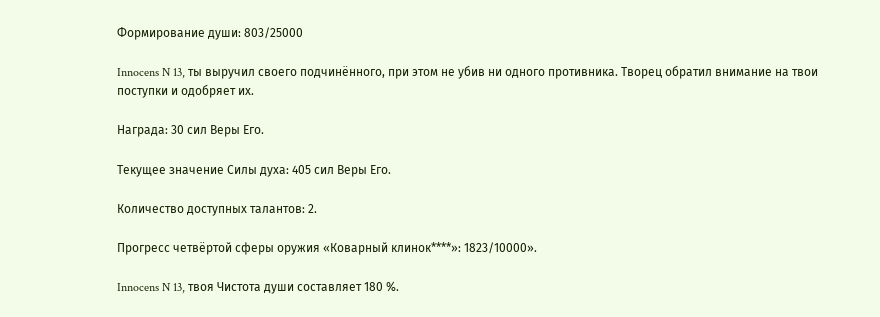Формирование души: 803/25000

Innocens N 13, ты выручил своего подчинённого, при этом не убив ни одного противника. Творец обратил внимание на твои поступки и одобряет их.

Награда: 30 сил Веры Его.

Текущее значение Силы духа: 405 сил Веры Его.

Количество доступных талантов: 2.

Прогресс четвёртой сферы оружия «Коварный клинок****»: 1823/10000».

Innocens N 13, твоя Чистота души составляет 180 %.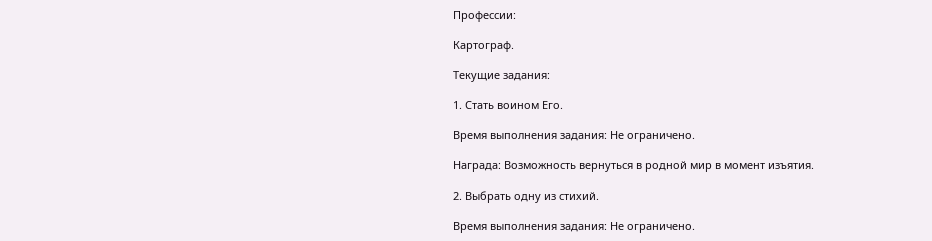Профессии:

Картограф.

Текущие задания:

1. Стать воином Его.

Время выполнения задания: Не ограничено.

Награда: Возможность вернуться в родной мир в момент изъятия.

2. Выбрать одну из стихий.

Время выполнения задания: Не ограничено.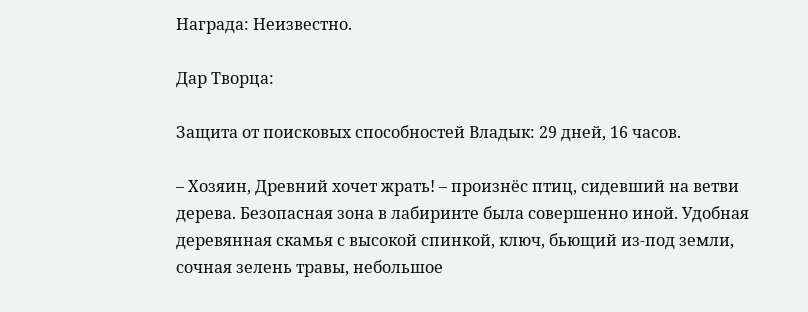Награда: Неизвестно.

Дар Творца:

Защита от поисковых способностей Владык: 29 дней, 16 часов.

– Хозяин, Древний хочет жрать! – произнёс птиц, сидевший на ветви дерева. Безопасная зона в лабиринте была совершенно иной. Удобная деревянная скамья с высокой спинкой, ключ, бьющий из-под земли, сочная зелень травы, небольшое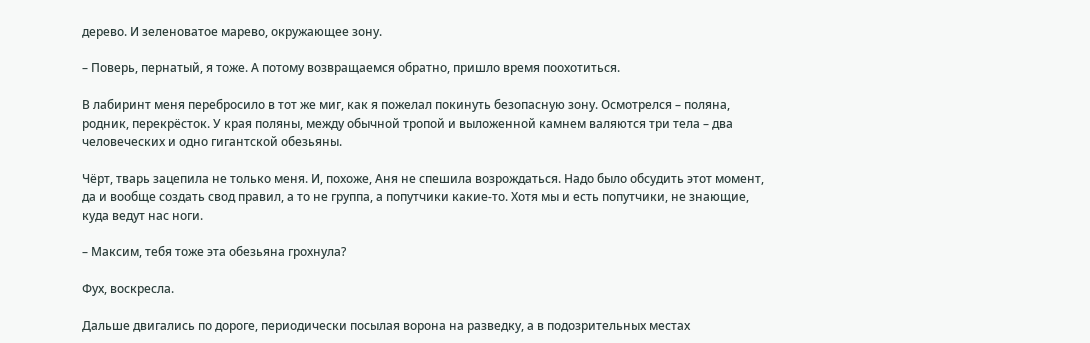дерево. И зеленоватое марево, окружающее зону.

– Поверь, пернатый, я тоже. А потому возвращаемся обратно, пришло время поохотиться.

В лабиринт меня перебросило в тот же миг, как я пожелал покинуть безопасную зону. Осмотрелся – поляна, родник, перекрёсток. У края поляны, между обычной тропой и выложенной камнем валяются три тела – два человеческих и одно гигантской обезьяны.

Чёрт, тварь зацепила не только меня. И, похоже, Аня не спешила возрождаться. Надо было обсудить этот момент, да и вообще создать свод правил, а то не группа, а попутчики какие-то. Хотя мы и есть попутчики, не знающие, куда ведут нас ноги.

– Максим, тебя тоже эта обезьяна грохнула?

Фух, воскресла.

Дальше двигались по дороге, периодически посылая ворона на разведку, а в подозрительных местах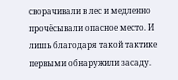сворачивали в лес и медленно прочёсывали опасное место. И лишь благодаря такой тактике первыми обнаружили засаду.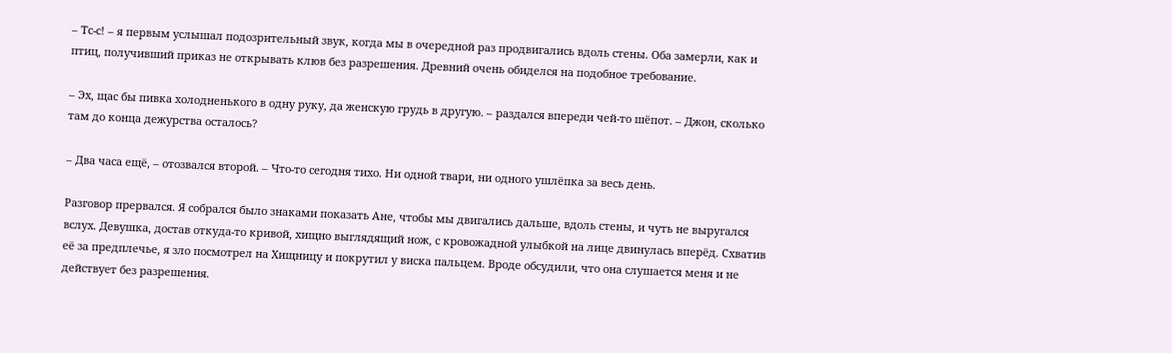– Тс-с! – я первым услышал подозрительный звук, когда мы в очередной раз продвигались вдоль стены. Оба замерли, как и птиц, получивший приказ не открывать клюв без разрешения. Древний очень обиделся на подобное требование.

– Эх, щас бы пивка холодненького в одну руку, да женскую грудь в другую. – раздался впереди чей-то шёпот. – Джон, сколько там до конца дежурства осталось?

– Два часа ещё, – отозвался второй. – Что-то сегодня тихо. Ни одной твари, ни одного ушлёпка за весь день.

Разговор прервался. Я собрался было знаками показать Ане, чтобы мы двигались дальше, вдоль стены, и чуть не выругался вслух. Девушка, достав откуда-то кривой, хищно выглядящий нож, с кровожадной улыбкой на лице двинулась вперёд. Схватив её за предплечье, я зло посмотрел на Хищницу и покрутил у виска пальцем. Вроде обсудили, что она слушается меня и не действует без разрешения.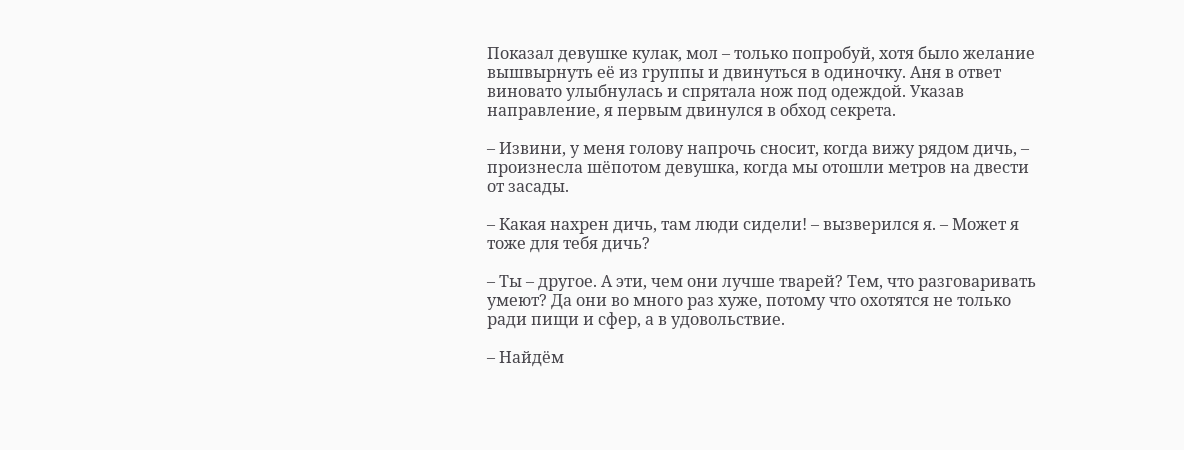Показал девушке кулак, мол – только попробуй, хотя было желание вышвырнуть её из группы и двинуться в одиночку. Аня в ответ виновато улыбнулась и спрятала нож под одеждой. Указав направление, я первым двинулся в обход секрета.

– Извини, у меня голову напрочь сносит, когда вижу рядом дичь, – произнесла шёпотом девушка, когда мы отошли метров на двести от засады.

– Какая нахрен дичь, там люди сидели! – вызверился я. – Может я тоже для тебя дичь?

– Ты – другое. А эти, чем они лучше тварей? Тем, что разговаривать умеют? Да они во много раз хуже, потому что охотятся не только ради пищи и сфер, а в удовольствие.

– Найдём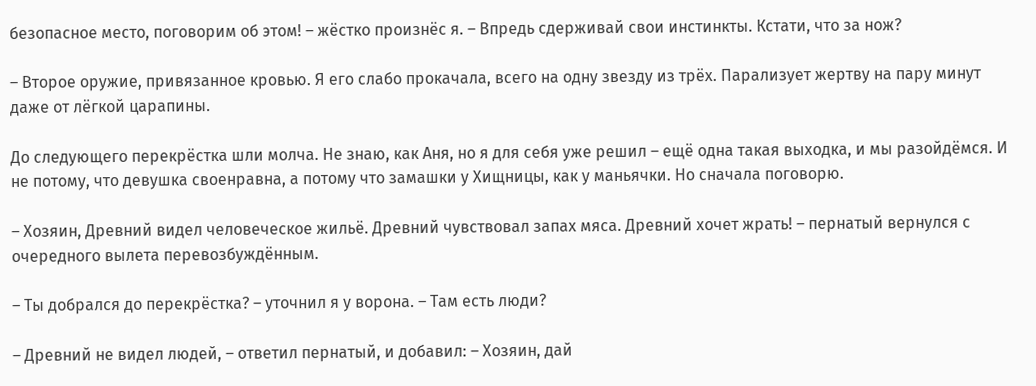безопасное место, поговорим об этом! – жёстко произнёс я. – Впредь сдерживай свои инстинкты. Кстати, что за нож?

– Второе оружие, привязанное кровью. Я его слабо прокачала, всего на одну звезду из трёх. Парализует жертву на пару минут даже от лёгкой царапины.

До следующего перекрёстка шли молча. Не знаю, как Аня, но я для себя уже решил – ещё одна такая выходка, и мы разойдёмся. И не потому, что девушка своенравна, а потому что замашки у Хищницы, как у маньячки. Но сначала поговорю.

– Хозяин, Древний видел человеческое жильё. Древний чувствовал запах мяса. Древний хочет жрать! – пернатый вернулся с очередного вылета перевозбуждённым.

– Ты добрался до перекрёстка? – уточнил я у ворона. – Там есть люди?

– Древний не видел людей, – ответил пернатый, и добавил: – Хозяин, дай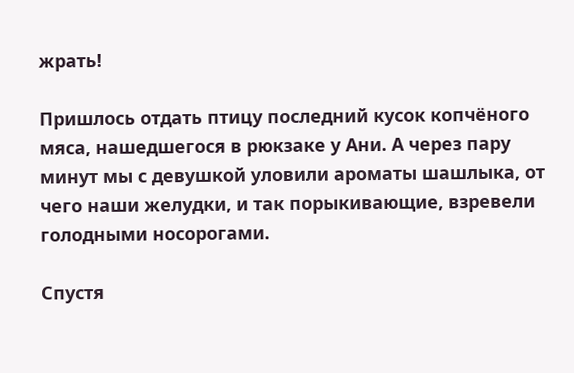жрать!

Пришлось отдать птицу последний кусок копчёного мяса, нашедшегося в рюкзаке у Ани. А через пару минут мы с девушкой уловили ароматы шашлыка, от чего наши желудки, и так порыкивающие, взревели голодными носорогами.

Спустя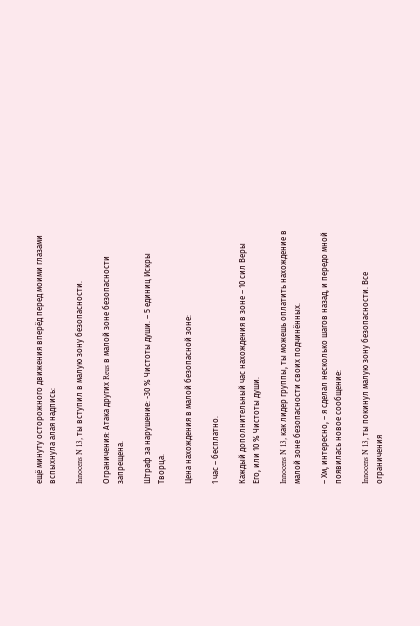ещё минуту осторожного движения вперёд перед моими глазами вспыхнула алая надпись:

Innocens N 13, ты вступил в малую зону безопасности.

Ограничения: Атака других Reus в малой зоне безопасности запрещена.

Штраф за нарушение: -30 % Чистоты души. – 5 единиц Искры Творца.

Цена нахождения в малой безопасной зоне:

1 час – бесплатно.

Каждый дополнительный час нахождения в зоне – 10 сил Веры Его, или 10 % Чистоты души.

Innocens N 13, как лидер группы, ты можешь оплатить нахождение в малой зоне безопасности своих подчинённых.

– Хм, интересно, – я сделал несколько шагов назад, и передо мной появилась новое сообщение:

Innocens N 13, ты покинул малую зону безопасности. Все ограничения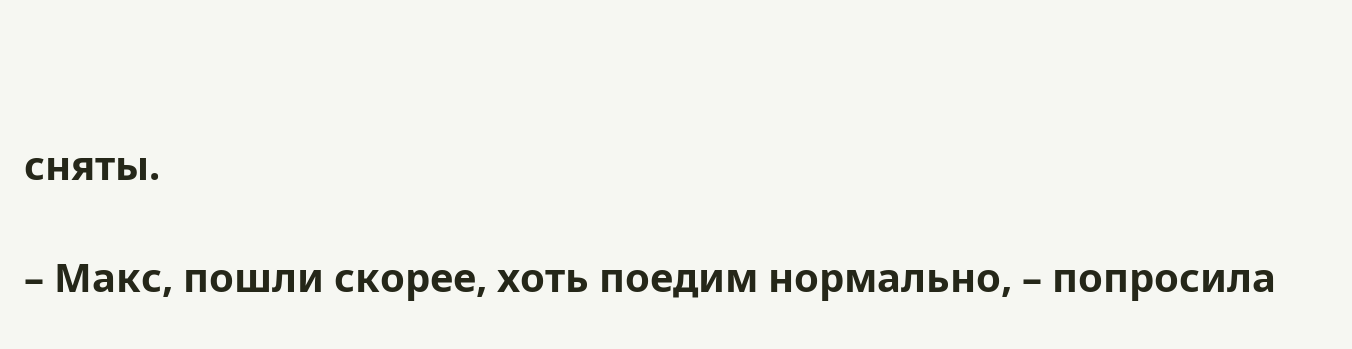сняты.

– Макс, пошли скорее, хоть поедим нормально, – попросила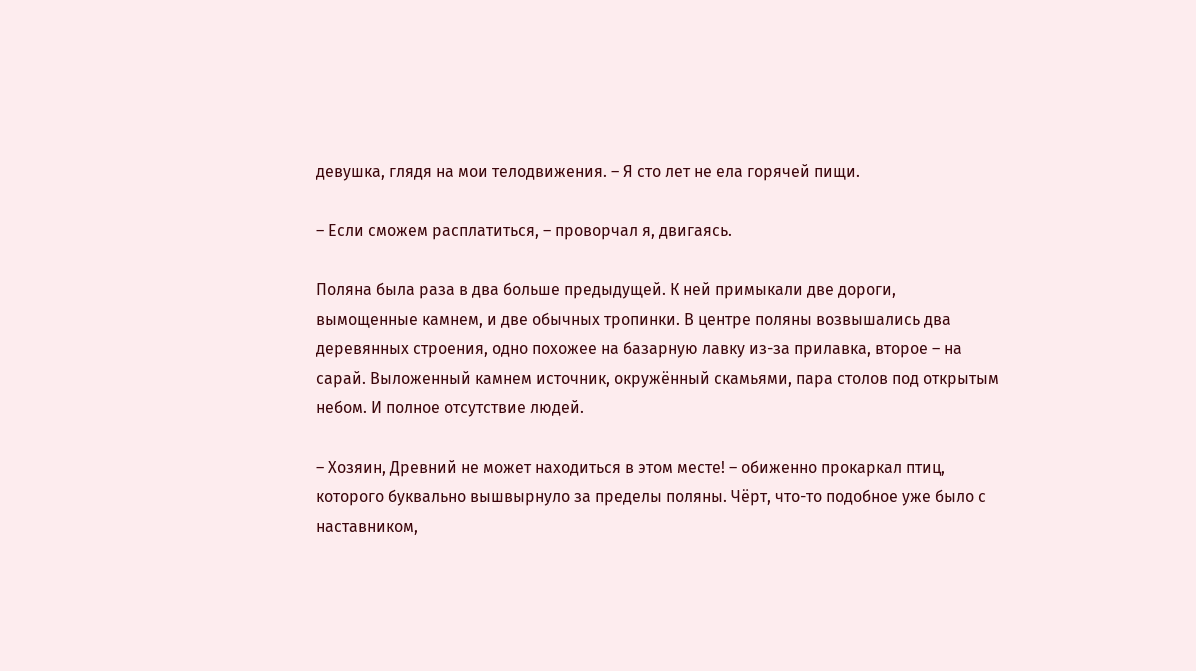девушка, глядя на мои телодвижения. – Я сто лет не ела горячей пищи.

– Если сможем расплатиться, – проворчал я, двигаясь.

Поляна была раза в два больше предыдущей. К ней примыкали две дороги, вымощенные камнем, и две обычных тропинки. В центре поляны возвышались два деревянных строения, одно похожее на базарную лавку из-за прилавка, второе – на сарай. Выложенный камнем источник, окружённый скамьями, пара столов под открытым небом. И полное отсутствие людей.

– Хозяин, Древний не может находиться в этом месте! – обиженно прокаркал птиц, которого буквально вышвырнуло за пределы поляны. Чёрт, что-то подобное уже было с наставником,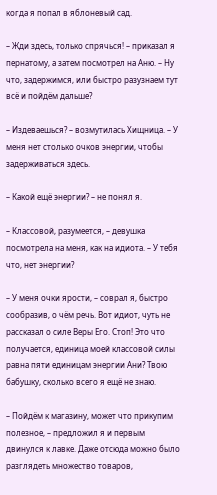когда я попал в яблоневый сад.

– Жди здесь, только спрячься! – приказал я пернатому, а затем посмотрел на Аню. – Ну что, задержимся, или быстро разузнаем тут всё и пойдём дальше?

– Издеваешься? – возмутилась Хищница. – У меня нет столько очков энергии, чтобы задерживаться здесь.

– Какой ещё энергии? – не понял я.

– Классовой, разумеется, – девушка посмотрела на меня, как на идиота. – У тебя что, нет энергии?

– У меня очки ярости, – соврал я, быстро сообразив, о чём речь. Вот идиот, чуть не рассказал о силе Веры Его. Стоп! Это что получается, единица моей классовой силы равна пяти единицам энергии Ани? Твою бабушку, сколько всего я ещё не знаю.

– Пойдём к магазину, может что прикупим полезное, – предложил я и первым двинулся к лавке. Даже отсюда можно было разглядеть множество товаров,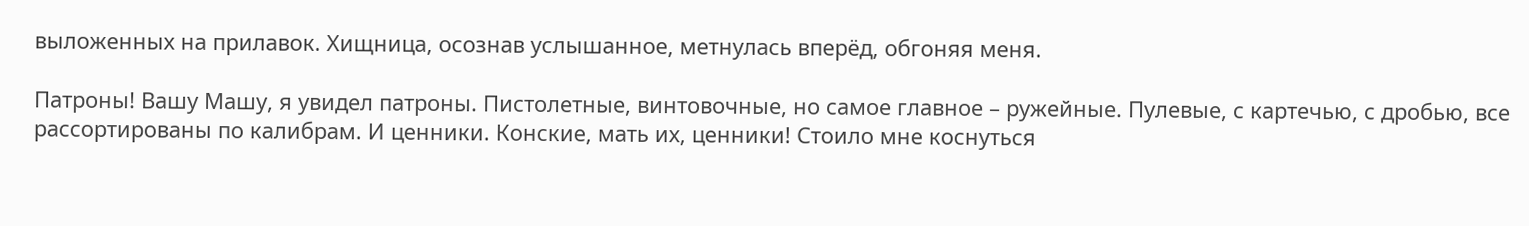выложенных на прилавок. Хищница, осознав услышанное, метнулась вперёд, обгоняя меня.

Патроны! Вашу Машу, я увидел патроны. Пистолетные, винтовочные, но самое главное – ружейные. Пулевые, с картечью, с дробью, все рассортированы по калибрам. И ценники. Конские, мать их, ценники! Стоило мне коснуться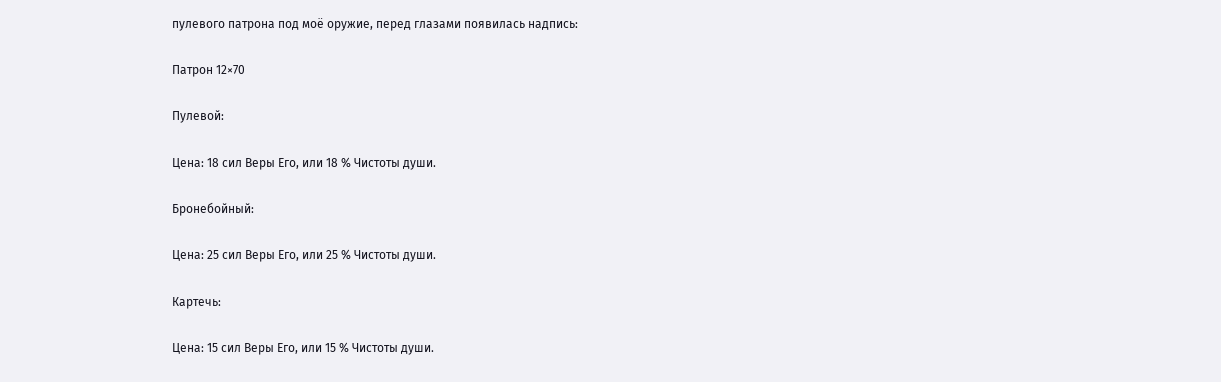пулевого патрона под моё оружие, перед глазами появилась надпись:

Патрон 12×70

Пулевой:

Цена: 18 сил Веры Его, или 18 % Чистоты души.

Бронебойный:

Цена: 25 сил Веры Его, или 25 % Чистоты души.

Картечь:

Цена: 15 сил Веры Его, или 15 % Чистоты души.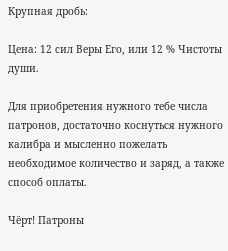Крупная дробь:

Цена: 12 сил Веры Его, или 12 % Чистоты души.

Для приобретения нужного тебе числа патронов, достаточно коснуться нужного калибра и мысленно пожелать необходимое количество и заряд, а также способ оплаты.

Чёрт! Патроны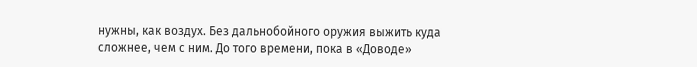нужны, как воздух. Без дальнобойного оружия выжить куда сложнее, чем с ним. До того времени, пока в «Доводе»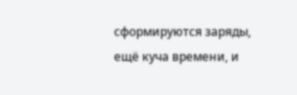сформируются заряды, ещё куча времени, и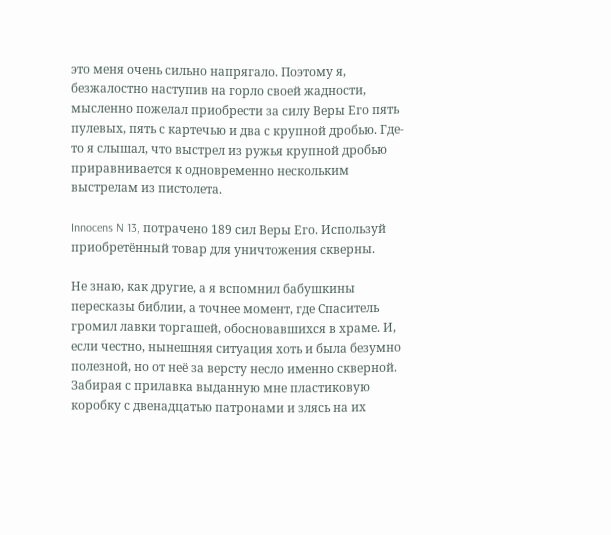это меня очень сильно напрягало. Поэтому я, безжалостно наступив на горло своей жадности, мысленно пожелал приобрести за силу Веры Его пять пулевых, пять с картечью и два с крупной дробью. Где-то я слышал, что выстрел из ружья крупной дробью приравнивается к одновременно нескольким выстрелам из пистолета.

Innocens N 13, потрачено 189 сил Веры Его. Используй приобретённый товар для уничтожения скверны.

Не знаю, как другие, а я вспомнил бабушкины пересказы библии, а точнее момент, где Спаситель громил лавки торгашей, обосновавшихся в храме. И, если честно, нынешняя ситуация хоть и была безумно полезной, но от неё за версту несло именно скверной. Забирая с прилавка выданную мне пластиковую коробку с двенадцатью патронами и злясь на их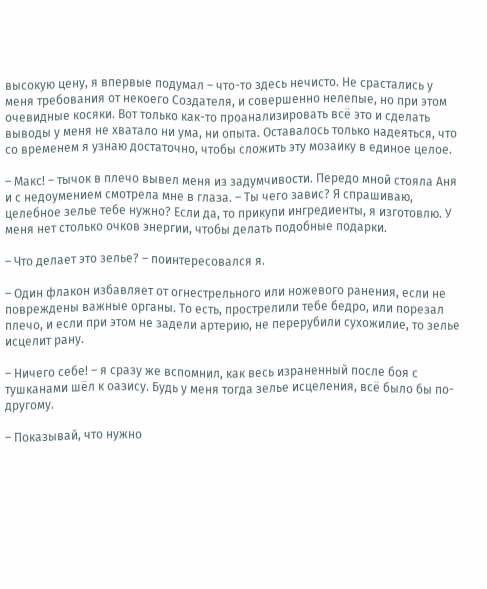высокую цену, я впервые подумал – что-то здесь нечисто. Не срастались у меня требования от некоего Создателя, и совершенно нелепые, но при этом очевидные косяки. Вот только как-то проанализировать всё это и сделать выводы у меня не хватало ни ума, ни опыта. Оставалось только надеяться, что со временем я узнаю достаточно, чтобы сложить эту мозаику в единое целое.

– Макс! – тычок в плечо вывел меня из задумчивости. Передо мной стояла Аня и с недоумением смотрела мне в глаза. – Ты чего завис? Я спрашиваю, целебное зелье тебе нужно? Если да, то прикупи ингредиенты, я изготовлю. У меня нет столько очков энергии, чтобы делать подобные подарки.

– Что делает это зелье? – поинтересовался я.

– Один флакон избавляет от огнестрельного или ножевого ранения, если не повреждены важные органы. То есть, прострелили тебе бедро, или порезал плечо, и если при этом не задели артерию, не перерубили сухожилие, то зелье исцелит рану.

– Ничего себе! – я сразу же вспомнил, как весь израненный после боя с тушканами шёл к оазису. Будь у меня тогда зелье исцеления, всё было бы по-другому.

– Показывай, что нужно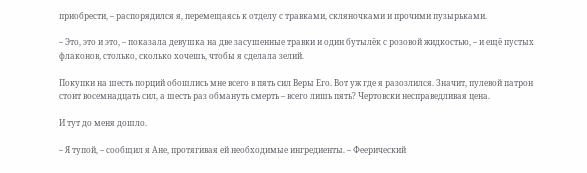приобрести, – распорядился я, перемещаясь к отделу с травками, скляночками и прочими пузырьками.

– Это, это и это, – показала девушка на две засушенные травки и один бутылёк с розовой жидкостью, – и ещё пустых флаконов, столько, сколько хочешь, чтобы я сделала зелий.

Покупки на шесть порций обошлись мне всего в пять сил Веры Его. Вот уж где я разозлился. Значит, пулевой патрон стоит восемнадцать сил, а шесть раз обмануть смерть – всего лишь пять? Чертовски несправедливая цена.

И тут до меня дошло.

– Я тупой, – сообщил я Ане, протягивая ей необходимые ингредиенты. – Феерический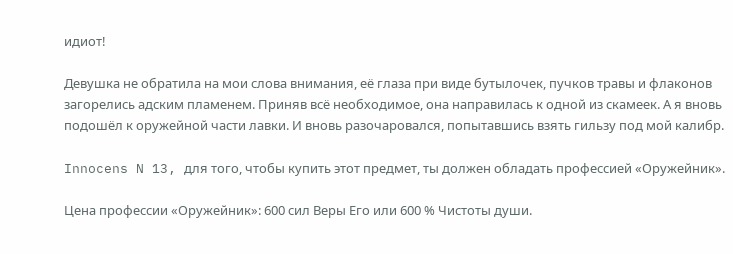идиот!

Девушка не обратила на мои слова внимания, её глаза при виде бутылочек, пучков травы и флаконов загорелись адским пламенем. Приняв всё необходимое, она направилась к одной из скамеек. А я вновь подошёл к оружейной части лавки. И вновь разочаровался, попытавшись взять гильзу под мой калибр.

Innocens N 13, для того, чтобы купить этот предмет, ты должен обладать профессией «Оружейник».

Цена профессии «Оружейник»: 600 сил Веры Его или 600 % Чистоты души.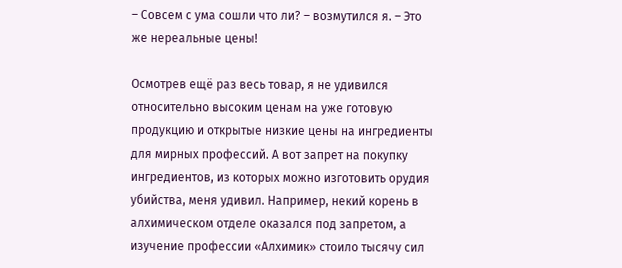– Совсем с ума сошли что ли? – возмутился я. – Это же нереальные цены!

Осмотрев ещё раз весь товар, я не удивился относительно высоким ценам на уже готовую продукцию и открытые низкие цены на ингредиенты для мирных профессий. А вот запрет на покупку ингредиентов, из которых можно изготовить орудия убийства, меня удивил. Например, некий корень в алхимическом отделе оказался под запретом, а изучение профессии «Алхимик» стоило тысячу сил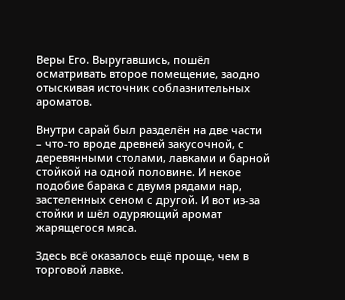Веры Его. Выругавшись, пошёл осматривать второе помещение, заодно отыскивая источник соблазнительных ароматов.

Внутри сарай был разделён на две части – что-то вроде древней закусочной, с деревянными столами, лавками и барной стойкой на одной половине. И некое подобие барака с двумя рядами нар, застеленных сеном с другой. И вот из-за стойки и шёл одуряющий аромат жарящегося мяса.

Здесь всё оказалось ещё проще, чем в торговой лавке.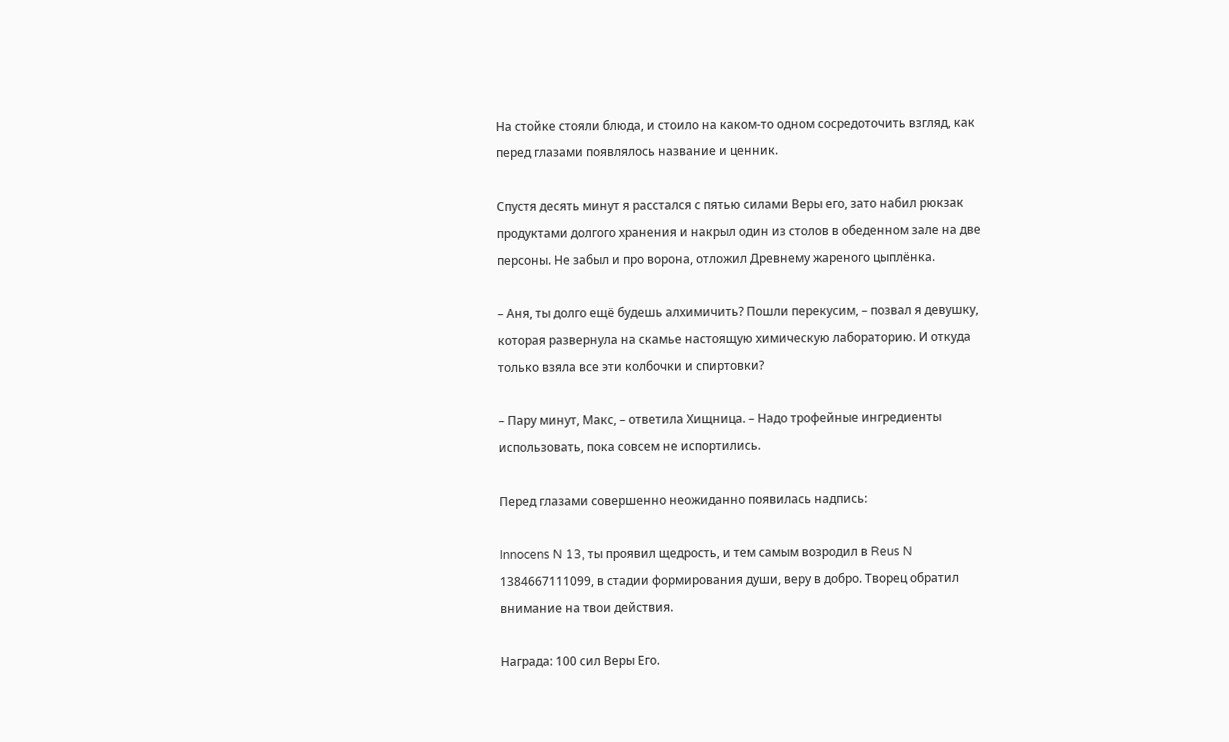На стойке стояли блюда, и стоило на каком-то одном сосредоточить взгляд, как перед глазами появлялось название и ценник.

Спустя десять минут я расстался с пятью силами Веры его, зато набил рюкзак продуктами долгого хранения и накрыл один из столов в обеденном зале на две персоны. Не забыл и про ворона, отложил Древнему жареного цыплёнка.

– Аня, ты долго ещё будешь алхимичить? Пошли перекусим, – позвал я девушку, которая развернула на скамье настоящую химическую лабораторию. И откуда только взяла все эти колбочки и спиртовки?

– Пару минут, Макс, – ответила Хищница. – Надо трофейные ингредиенты использовать, пока совсем не испортились.

Перед глазами совершенно неожиданно появилась надпись:

Innocens N 13, ты проявил щедрость, и тем самым возродил в Reus N 1384667111099, в стадии формирования души, веру в добро. Творец обратил внимание на твои действия.

Награда: 100 сил Веры Его.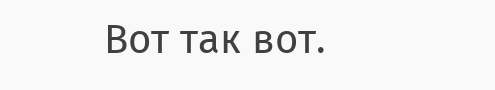Вот так вот.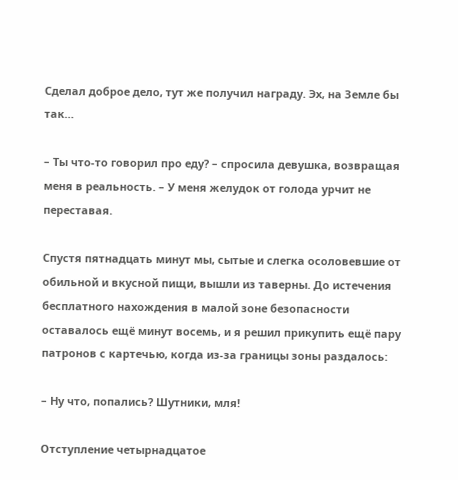Сделал доброе дело, тут же получил награду. Эх, на Земле бы так…

– Ты что-то говорил про еду? – спросила девушка, возвращая меня в реальность. – У меня желудок от голода урчит не переставая.

Спустя пятнадцать минут мы, сытые и слегка осоловевшие от обильной и вкусной пищи, вышли из таверны. До истечения бесплатного нахождения в малой зоне безопасности оставалось ещё минут восемь, и я решил прикупить ещё пару патронов с картечью, когда из-за границы зоны раздалось:

– Ну что, попались? Шутники, мля!

Отступление четырнадцатое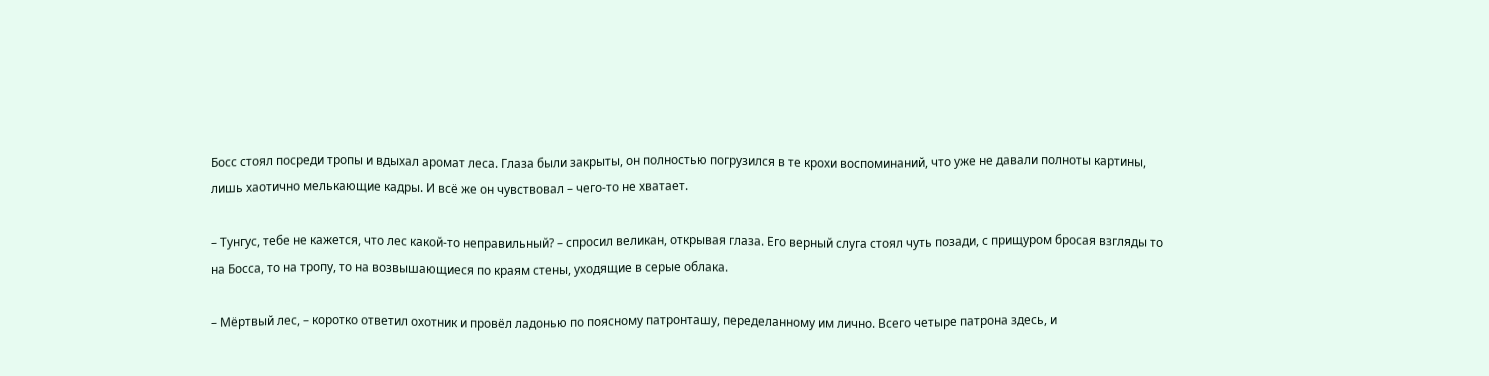Босс стоял посреди тропы и вдыхал аромат леса. Глаза были закрыты, он полностью погрузился в те крохи воспоминаний, что уже не давали полноты картины, лишь хаотично мелькающие кадры. И всё же он чувствовал – чего-то не хватает.

– Тунгус, тебе не кажется, что лес какой-то неправильный? – спросил великан, открывая глаза. Его верный слуга стоял чуть позади, с прищуром бросая взгляды то на Босса, то на тропу, то на возвышающиеся по краям стены, уходящие в серые облака.

– Мёртвый лес, – коротко ответил охотник и провёл ладонью по поясному патронташу, переделанному им лично. Всего четыре патрона здесь, и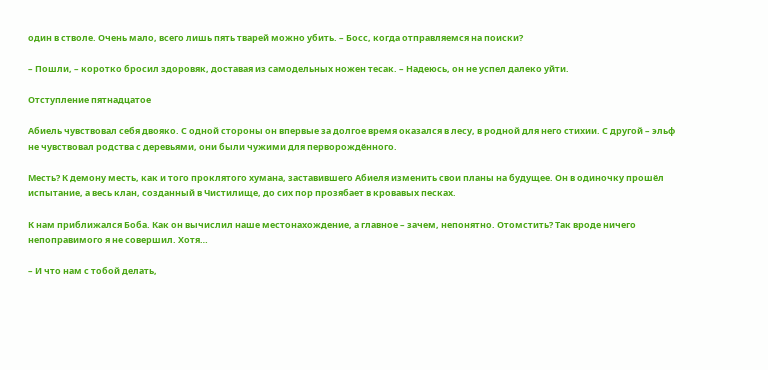один в стволе. Очень мало, всего лишь пять тварей можно убить. – Босс, когда отправляемся на поиски?

– Пошли, – коротко бросил здоровяк, доставая из самодельных ножен тесак. – Надеюсь, он не успел далеко уйти.

Отступление пятнадцатое

Абиель чувствовал себя двояко. С одной стороны он впервые за долгое время оказался в лесу, в родной для него стихии. С другой – эльф не чувствовал родства с деревьями, они были чужими для перворождённого.

Месть? К демону месть, как и того проклятого хумана, заставившего Абиеля изменить свои планы на будущее. Он в одиночку прошёл испытание, а весь клан, созданный в Чистилище, до сих пор прозябает в кровавых песках.

К нам приближался Боба. Как он вычислил наше местонахождение, а главное – зачем, непонятно. Отомстить? Так вроде ничего непоправимого я не совершил. Хотя…

– И что нам с тобой делать,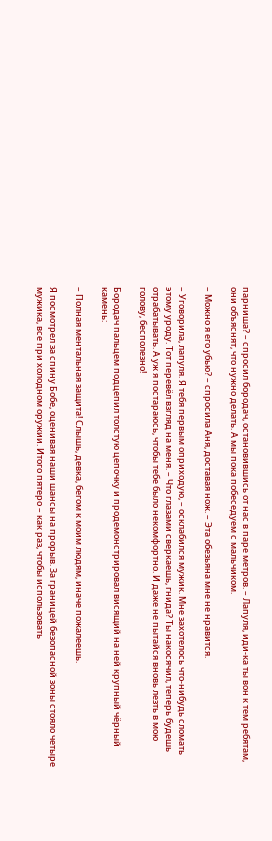парниша? – спросил бородач, остановившись от нас в паре метров. – Лапуля, иди-ка ты вон к тем ребятам, они объяснят, что нужно делать. А мы пока побеседуем с мальчиком.

– Можно я его убью? – спросила Аня, доставая нож. – Эта обезьяна мне не нравится.

– Уговорила, лапуля. Я тебя первым оприходую, – осклабился мужик. Мне захотелось что-нибудь сломать этому уроду. Тот перевёл взгляд на меня. – Что глазами сверкаешь, гнида? Ты накосячил, теперь будешь отрабатывать. А уж я постараюсь, чтобы тебе было некомфортно. И даже не пытайся вновь лезть в мою голову, бесполезно!

Бородач пальцем подцепил толстую цепочку и продемонстрировал висящий на ней крупный чёрный камень:

– Полная ментальная защита! Слышь, девка, бегом к моим людям, иначе пожалеешь.

Я посмотрел за спину Бобе, оценивая наши шансы на прорыв. За границей безопасной зоны стояло четыре мужика, все при холодном оружии. Итого пятеро – как раз, чтобы использовать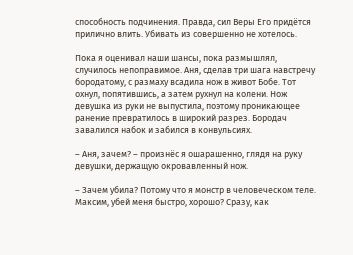способность подчинения. Правда, сил Веры Его придётся прилично влить. Убивать из совершенно не хотелось.

Пока я оценивал наши шансы, пока размышлял, случилось непоправимое. Аня, сделав три шага навстречу бородатому, с размаху всадила нож в живот Бобе. Тот охнул, попятившись, а затем рухнул на колени. Нож девушка из руки не выпустила, поэтому проникающее ранение превратилось в широкий разрез. Бородач завалился набок и забился в конвульсиях.

– Аня, зачем? – произнёс я ошарашенно, глядя на руку девушки, держащую окровавленный нож.

– Зачем убила? Потому что я монстр в человеческом теле. Максим, убей меня быстро, хорошо? Сразу, как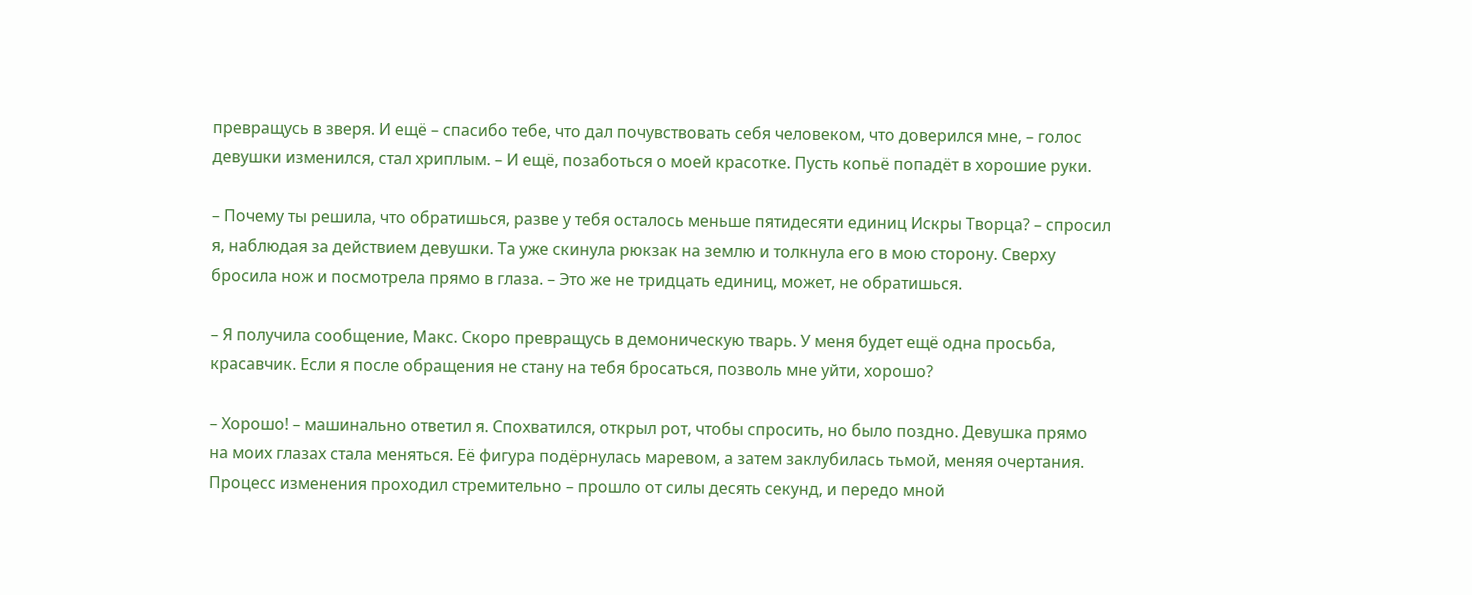превращусь в зверя. И ещё – спасибо тебе, что дал почувствовать себя человеком, что доверился мне, – голос девушки изменился, стал хриплым. – И ещё, позаботься о моей красотке. Пусть копьё попадёт в хорошие руки.

– Почему ты решила, что обратишься, разве у тебя осталось меньше пятидесяти единиц Искры Творца? – спросил я, наблюдая за действием девушки. Та уже скинула рюкзак на землю и толкнула его в мою сторону. Сверху бросила нож и посмотрела прямо в глаза. – Это же не тридцать единиц, может, не обратишься.

– Я получила сообщение, Макс. Скоро превращусь в демоническую тварь. У меня будет ещё одна просьба, красавчик. Если я после обращения не стану на тебя бросаться, позволь мне уйти, хорошо?

– Хорошо! – машинально ответил я. Спохватился, открыл рот, чтобы спросить, но было поздно. Девушка прямо на моих глазах стала меняться. Её фигура подёрнулась маревом, а затем заклубилась тьмой, меняя очертания. Процесс изменения проходил стремительно – прошло от силы десять секунд, и передо мной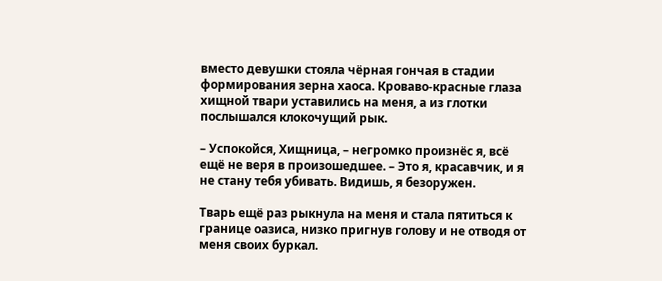вместо девушки стояла чёрная гончая в стадии формирования зерна хаоса. Кроваво-красные глаза хищной твари уставились на меня, а из глотки послышался клокочущий рык.

– Успокойся, Хищница, – негромко произнёс я, всё ещё не веря в произошедшее. – Это я, красавчик, и я не стану тебя убивать. Видишь, я безоружен.

Тварь ещё раз рыкнула на меня и стала пятиться к границе оазиса, низко пригнув голову и не отводя от меня своих буркал.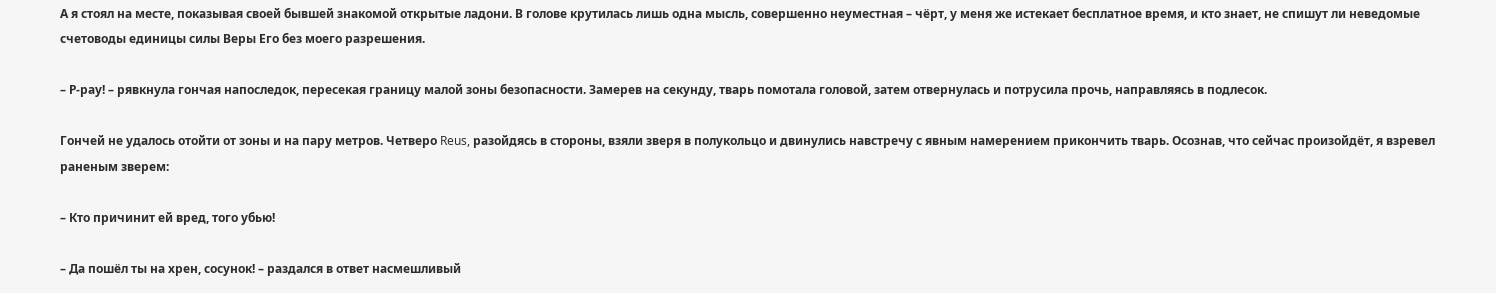А я стоял на месте, показывая своей бывшей знакомой открытые ладони. В голове крутилась лишь одна мысль, совершенно неуместная – чёрт, у меня же истекает бесплатное время, и кто знает, не спишут ли неведомые счетоводы единицы силы Веры Его без моего разрешения.

– Р-рау! – рявкнула гончая напоследок, пересекая границу малой зоны безопасности. Замерев на секунду, тварь помотала головой, затем отвернулась и потрусила прочь, направляясь в подлесок.

Гончей не удалось отойти от зоны и на пару метров. Четверо Reus, разойдясь в стороны, взяли зверя в полукольцо и двинулись навстречу с явным намерением прикончить тварь. Осознав, что сейчас произойдёт, я взревел раненым зверем:

– Кто причинит ей вред, того убью!

– Да пошёл ты на хрен, сосунок! – раздался в ответ насмешливый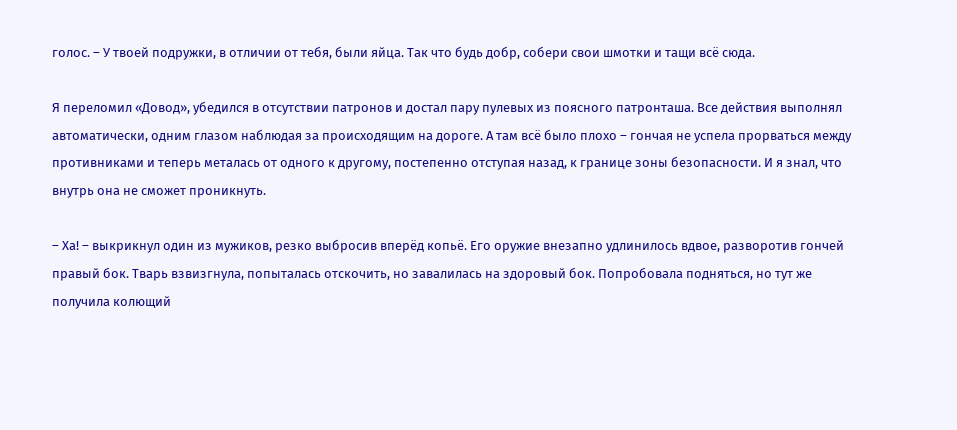голос. – У твоей подружки, в отличии от тебя, были яйца. Так что будь добр, собери свои шмотки и тащи всё сюда.

Я переломил «Довод», убедился в отсутствии патронов и достал пару пулевых из поясного патронташа. Все действия выполнял автоматически, одним глазом наблюдая за происходящим на дороге. А там всё было плохо – гончая не успела прорваться между противниками и теперь металась от одного к другому, постепенно отступая назад, к границе зоны безопасности. И я знал, что внутрь она не сможет проникнуть.

– Ха! – выкрикнул один из мужиков, резко выбросив вперёд копьё. Его оружие внезапно удлинилось вдвое, разворотив гончей правый бок. Тварь взвизгнула, попыталась отскочить, но завалилась на здоровый бок. Попробовала подняться, но тут же получила колющий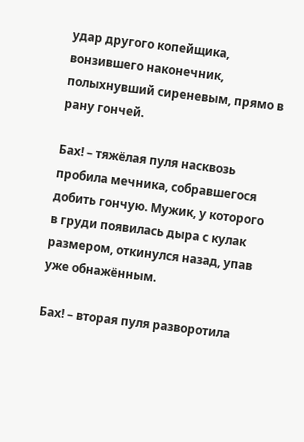удар другого копейщика, вонзившего наконечник, полыхнувший сиреневым, прямо в рану гончей.

Бах! – тяжёлая пуля насквозь пробила мечника, собравшегося добить гончую. Мужик, у которого в груди появилась дыра с кулак размером, откинулся назад, упав уже обнажённым.

Бах! – вторая пуля разворотила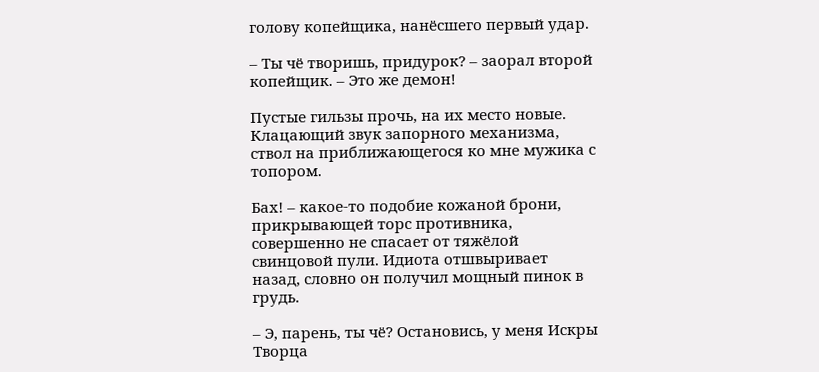голову копейщика, нанёсшего первый удар.

– Ты чё творишь, придурок? – заорал второй копейщик. – Это же демон!

Пустые гильзы прочь, на их место новые. Клацающий звук запорного механизма, ствол на приближающегося ко мне мужика с топором.

Бах! – какое-то подобие кожаной брони, прикрывающей торс противника, совершенно не спасает от тяжёлой свинцовой пули. Идиота отшвыривает назад, словно он получил мощный пинок в грудь.

– Э, парень, ты чё? Остановись, у меня Искры Творца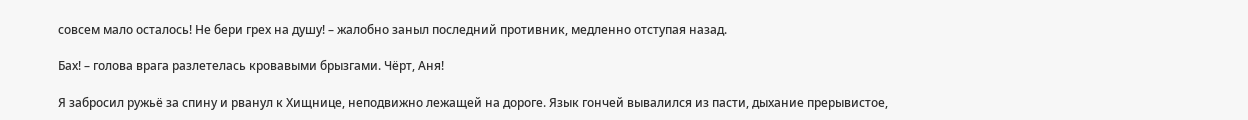совсем мало осталось! Не бери грех на душу! – жалобно заныл последний противник, медленно отступая назад.

Бах! – голова врага разлетелась кровавыми брызгами. Чёрт, Аня!

Я забросил ружьё за спину и рванул к Хищнице, неподвижно лежащей на дороге. Язык гончей вывалился из пасти, дыхание прерывистое,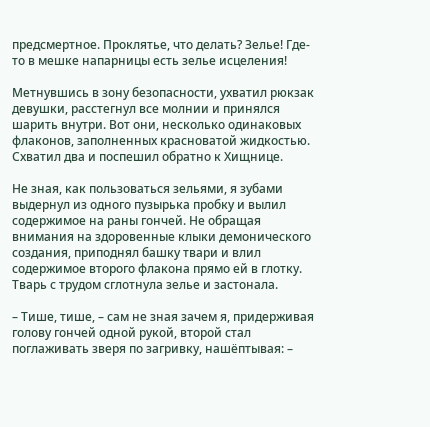предсмертное. Проклятье, что делать? Зелье! Где-то в мешке напарницы есть зелье исцеления!

Метнувшись в зону безопасности, ухватил рюкзак девушки, расстегнул все молнии и принялся шарить внутри. Вот они, несколько одинаковых флаконов, заполненных красноватой жидкостью. Схватил два и поспешил обратно к Хищнице.

Не зная, как пользоваться зельями, я зубами выдернул из одного пузырька пробку и вылил содержимое на раны гончей. Не обращая внимания на здоровенные клыки демонического создания, приподнял башку твари и влил содержимое второго флакона прямо ей в глотку. Тварь с трудом сглотнула зелье и застонала.

– Тише, тише, – сам не зная зачем я, придерживая голову гончей одной рукой, второй стал поглаживать зверя по загривку, нашёптывая: –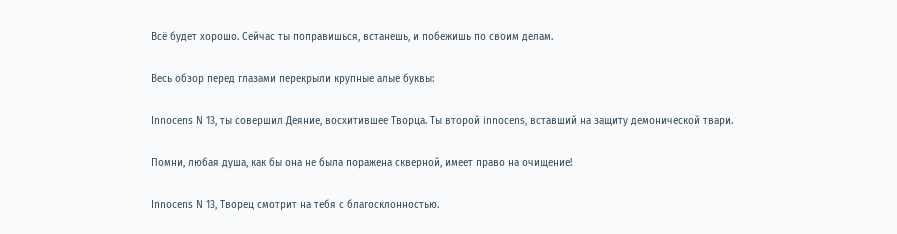Всё будет хорошо. Сейчас ты поправишься, встанешь, и побежишь по своим делам.

Весь обзор перед глазами перекрыли крупные алые буквы:

Innocens N 13, ты совершил Деяние, восхитившее Творца. Ты второй innocens, вставший на защиту демонической твари.

Помни, любая душа, как бы она не была поражена скверной, имеет право на очищение!

Innocens N 13, Творец смотрит на тебя с благосклонностью.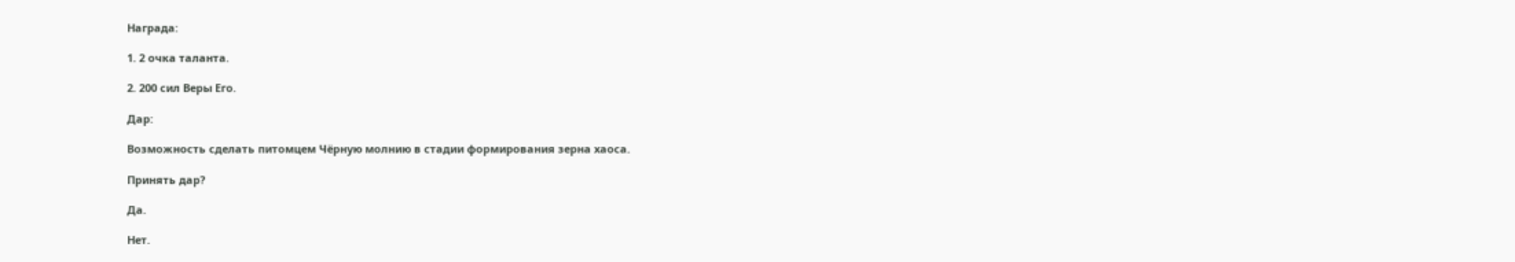Награда:

1. 2 очка таланта.

2. 200 сил Веры Его.

Дар:

Возможность сделать питомцем Чёрную молнию в стадии формирования зерна хаоса.

Принять дар?

Да.

Нет.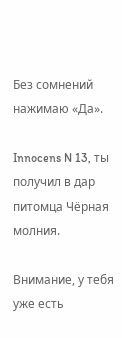Без сомнений нажимаю «Да».

Innocens N 13, ты получил в дар питомца Чёрная молния.

Внимание, у тебя уже есть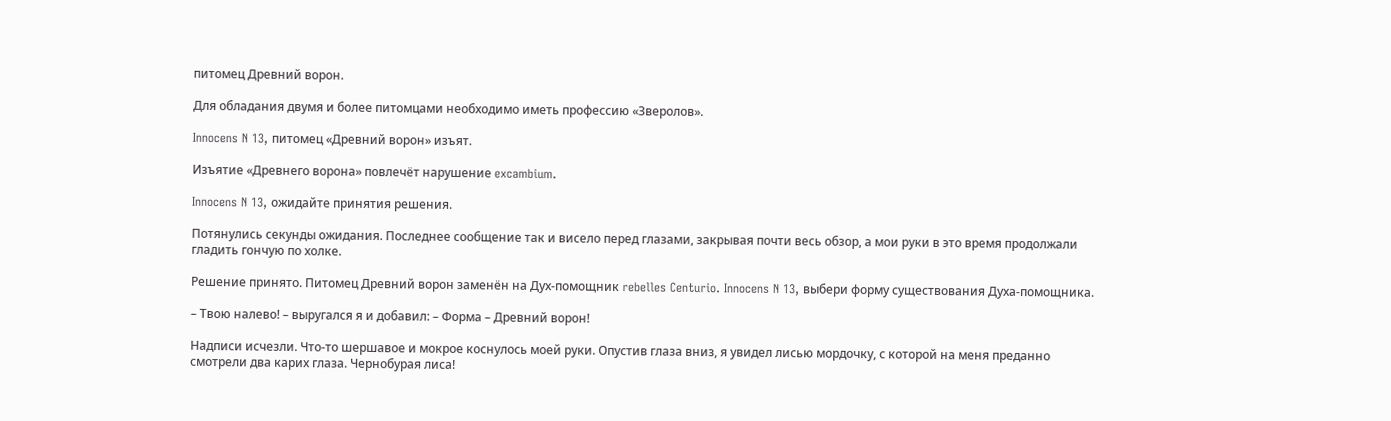питомец Древний ворон.

Для обладания двумя и более питомцами необходимо иметь профессию «Зверолов».

Innocens N 13, питомец «Древний ворон» изъят.

Изъятие «Древнего ворона» повлечёт нарушение excambium.

Innocens N 13, ожидайте принятия решения.

Потянулись секунды ожидания. Последнее сообщение так и висело перед глазами, закрывая почти весь обзор, а мои руки в это время продолжали гладить гончую по холке.

Решение принято. Питомец Древний ворон заменён на Дух-помощник rebelles Centurio. Innocens N 13, выбери форму существования Духа-помощника.

– Твою налево! – выругался я и добавил: – Форма – Древний ворон!

Надписи исчезли. Что-то шершавое и мокрое коснулось моей руки. Опустив глаза вниз, я увидел лисью мордочку, с которой на меня преданно смотрели два карих глаза. Чернобурая лиса!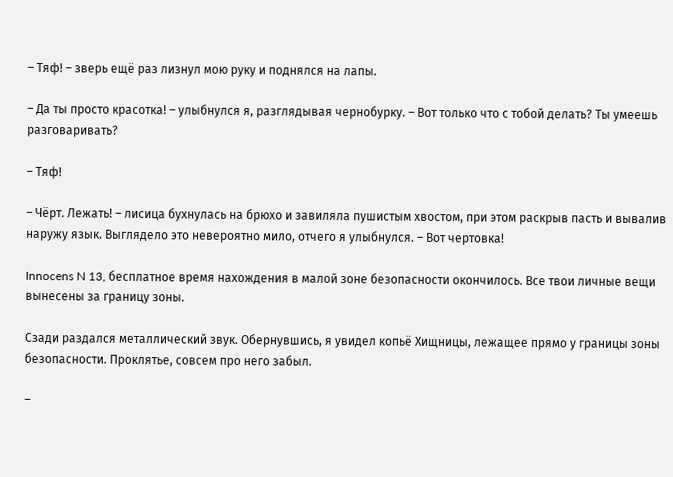– Тяф! – зверь ещё раз лизнул мою руку и поднялся на лапы.

– Да ты просто красотка! – улыбнулся я, разглядывая чернобурку. – Вот только что с тобой делать? Ты умеешь разговаривать?

– Тяф!

– Чёрт. Лежать! – лисица бухнулась на брюхо и завиляла пушистым хвостом, при этом раскрыв пасть и вывалив наружу язык. Выглядело это невероятно мило, отчего я улыбнулся. – Вот чертовка!

Innocens N 13, бесплатное время нахождения в малой зоне безопасности окончилось. Все твои личные вещи вынесены за границу зоны.

Сзади раздался металлический звук. Обернувшись, я увидел копьё Хищницы, лежащее прямо у границы зоны безопасности. Проклятье, совсем про него забыл.

–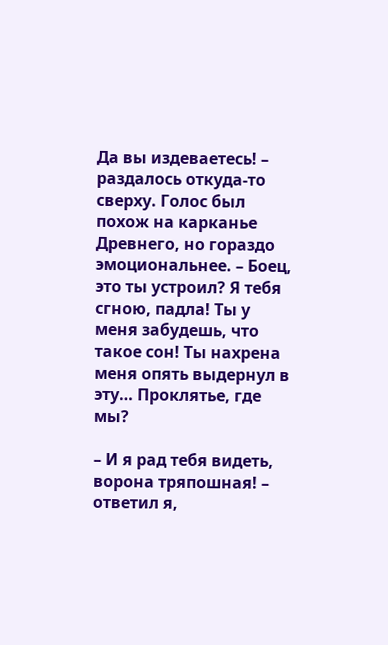Да вы издеваетесь! – раздалось откуда-то сверху. Голос был похож на карканье Древнего, но гораздо эмоциональнее. – Боец, это ты устроил? Я тебя сгною, падла! Ты у меня забудешь, что такое сон! Ты нахрена меня опять выдернул в эту… Проклятье, где мы?

– И я рад тебя видеть, ворона тряпошная! – ответил я,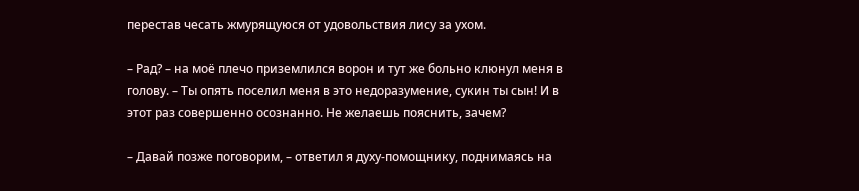перестав чесать жмурящуюся от удовольствия лису за ухом.

– Рад? – на моё плечо приземлился ворон и тут же больно клюнул меня в голову. – Ты опять поселил меня в это недоразумение, сукин ты сын! И в этот раз совершенно осознанно. Не желаешь пояснить, зачем?

– Давай позже поговорим, – ответил я духу-помощнику, поднимаясь на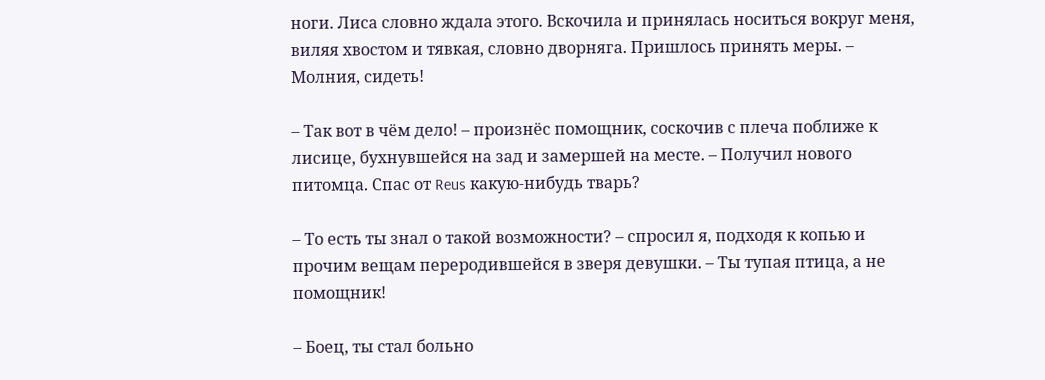ноги. Лиса словно ждала этого. Вскочила и принялась носиться вокруг меня, виляя хвостом и тявкая, словно дворняга. Пришлось принять меры. – Молния, сидеть!

– Так вот в чём дело! – произнёс помощник, соскочив с плеча поближе к лисице, бухнувшейся на зад и замершей на месте. – Получил нового питомца. Спас от Reus какую-нибудь тварь?

– То есть ты знал о такой возможности? – спросил я, подходя к копью и прочим вещам переродившейся в зверя девушки. – Ты тупая птица, а не помощник!

– Боец, ты стал больно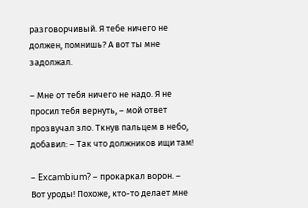разговорчивый. Я тебе ничего не должен, помнишь? А вот ты мне задолжал.

– Мне от тебя ничего не надо. Я не просил тебя вернуть, – мой ответ прозвучал зло. Ткнув пальцем в небо, добавил: – Так что должников ищи там!

– Excambium? – прокаркал ворон. – Вот уроды! Похоже, кто-то делает мне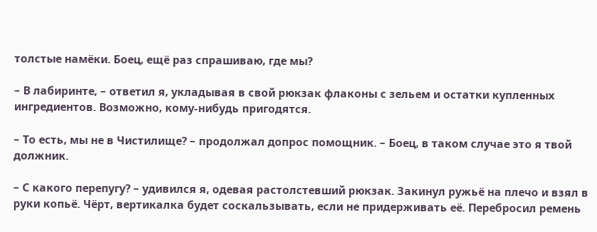толстые намёки. Боец, ещё раз спрашиваю, где мы?

– В лабиринте, – ответил я, укладывая в свой рюкзак флаконы с зельем и остатки купленных ингредиентов. Возможно, кому-нибудь пригодятся.

– То есть, мы не в Чистилище? – продолжал допрос помощник. – Боец, в таком случае это я твой должник.

– С какого перепугу? – удивился я, одевая растолстевший рюкзак. Закинул ружьё на плечо и взял в руки копьё. Чёрт, вертикалка будет соскальзывать, если не придерживать её. Перебросил ремень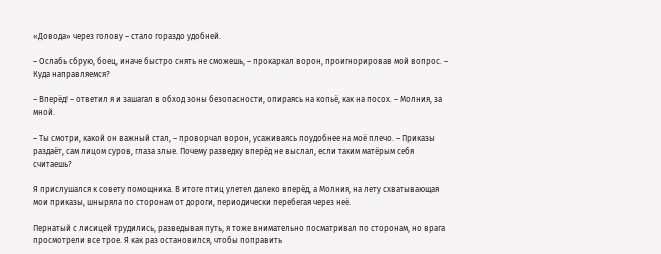«Довода» через голову – стало гораздо удобней.

– Ослабь сбрую, боец, иначе быстро снять не сможешь, – прокаркал ворон, проигнорировав мой вопрос. – Куда направляемся?

– Вперёд! – ответил я и зашагал в обход зоны безопасности, опираясь на копьё, как на посох. – Молния, за мной.

– Ты смотри, какой он важный стал, – проворчал ворон, усаживаясь поудобнее на моё плечо. – Приказы раздаёт, сам лицом суров, глаза злые. Почему разведку вперёд не выслал, если таким матёрым себя считаешь?

Я прислушался к совету помощника. В итоге птиц улетел далеко вперёд, а Молния, на лету схватывающая мои приказы, шныряла по сторонам от дороги, периодически перебегая через неё.

Пернатый с лисицей трудились, разведывая путь, я тоже внимательно посматривал по сторонам, но врага просмотрели все трое. Я как раз остановился, чтобы поправить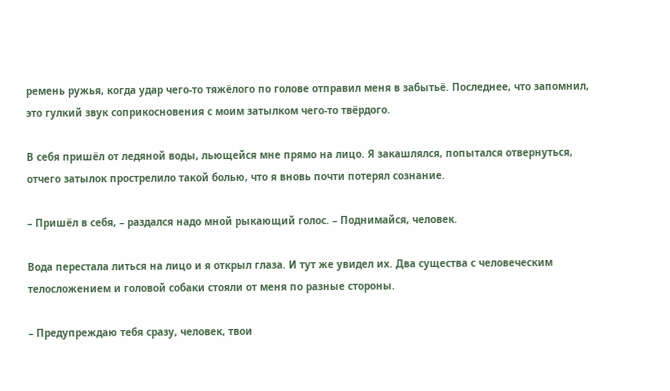ремень ружья, когда удар чего-то тяжёлого по голове отправил меня в забытьё. Последнее, что запомнил, это гулкий звук соприкосновения с моим затылком чего-то твёрдого.

В себя пришёл от ледяной воды, льющейся мне прямо на лицо. Я закашлялся, попытался отвернуться, отчего затылок прострелило такой болью, что я вновь почти потерял сознание.

– Пришёл в себя, – раздался надо мной рыкающий голос. – Поднимайся, человек.

Вода перестала литься на лицо и я открыл глаза. И тут же увидел их. Два существа с человеческим телосложением и головой собаки стояли от меня по разные стороны.

– Предупреждаю тебя сразу, человек, твои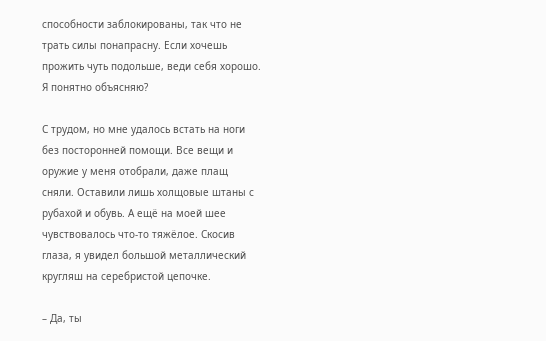способности заблокированы, так что не трать силы понапрасну. Если хочешь прожить чуть подольше, веди себя хорошо. Я понятно объясняю?

С трудом, но мне удалось встать на ноги без посторонней помощи. Все вещи и оружие у меня отобрали, даже плащ сняли. Оставили лишь холщовые штаны с рубахой и обувь. А ещё на моей шее чувствовалось что-то тяжёлое. Скосив глаза, я увидел большой металлический кругляш на серебристой цепочке.

– Да, ты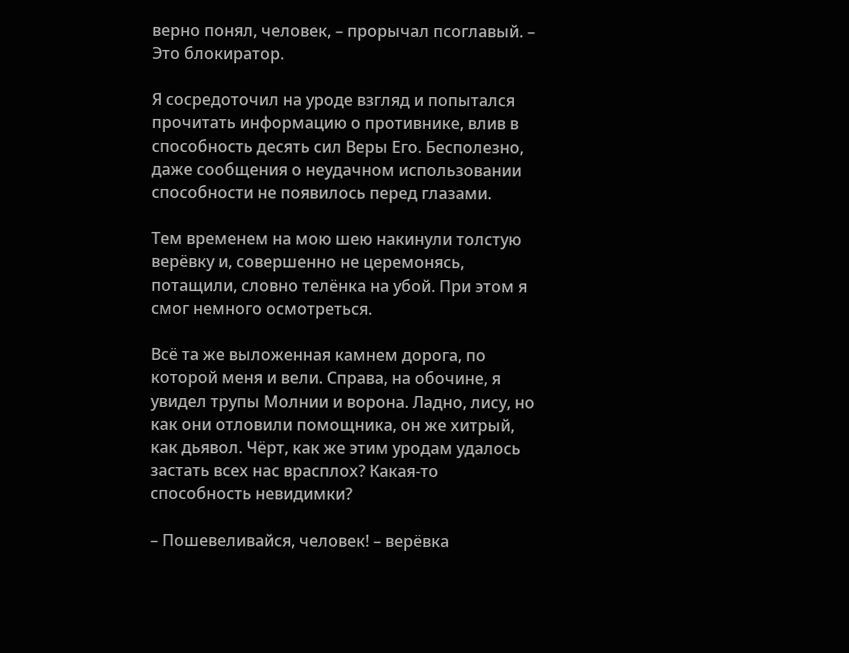верно понял, человек, – прорычал псоглавый. – Это блокиратор.

Я сосредоточил на уроде взгляд и попытался прочитать информацию о противнике, влив в способность десять сил Веры Его. Бесполезно, даже сообщения о неудачном использовании способности не появилось перед глазами.

Тем временем на мою шею накинули толстую верёвку и, совершенно не церемонясь, потащили, словно телёнка на убой. При этом я смог немного осмотреться.

Всё та же выложенная камнем дорога, по которой меня и вели. Справа, на обочине, я увидел трупы Молнии и ворона. Ладно, лису, но как они отловили помощника, он же хитрый, как дьявол. Чёрт, как же этим уродам удалось застать всех нас врасплох? Какая-то способность невидимки?

– Пошевеливайся, человек! – верёвка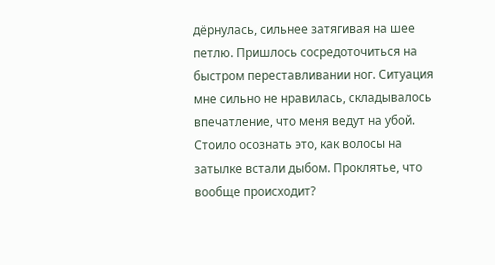дёрнулась, сильнее затягивая на шее петлю. Пришлось сосредоточиться на быстром переставливании ног. Ситуация мне сильно не нравилась, складывалось впечатление, что меня ведут на убой. Стоило осознать это, как волосы на затылке встали дыбом. Проклятье, что вообще происходит?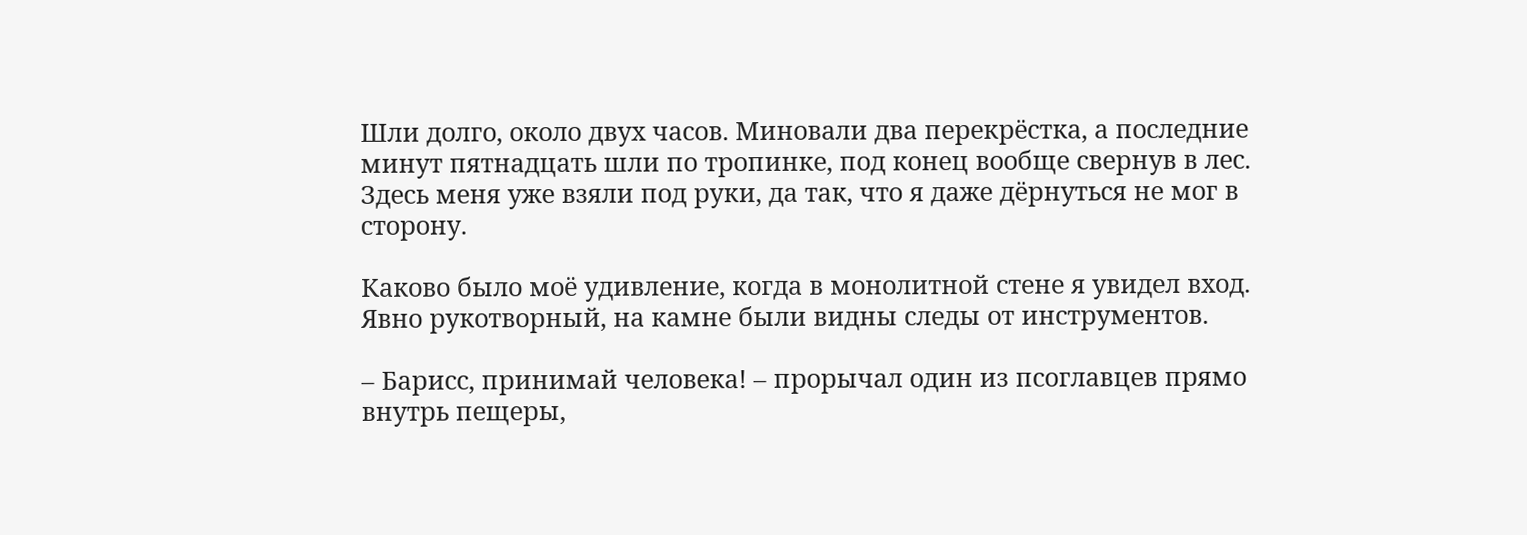Шли долго, около двух часов. Миновали два перекрёстка, а последние минут пятнадцать шли по тропинке, под конец вообще свернув в лес. Здесь меня уже взяли под руки, да так, что я даже дёрнуться не мог в сторону.

Каково было моё удивление, когда в монолитной стене я увидел вход. Явно рукотворный, на камне были видны следы от инструментов.

– Барисс, принимай человека! – прорычал один из псоглавцев прямо внутрь пещеры,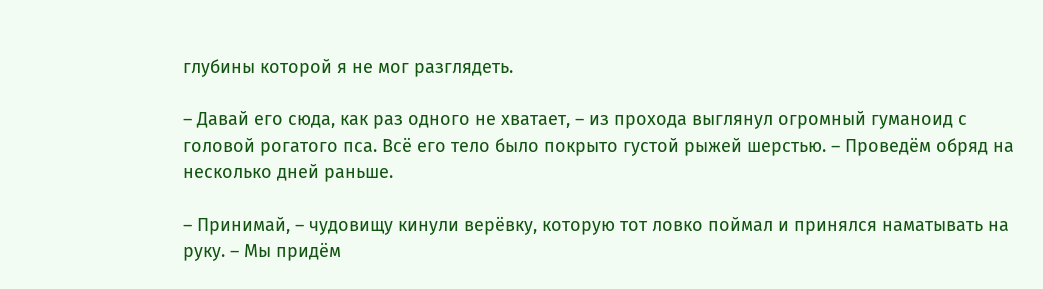глубины которой я не мог разглядеть.

– Давай его сюда, как раз одного не хватает, – из прохода выглянул огромный гуманоид с головой рогатого пса. Всё его тело было покрыто густой рыжей шерстью. – Проведём обряд на несколько дней раньше.

– Принимай, – чудовищу кинули верёвку, которую тот ловко поймал и принялся наматывать на руку. – Мы придём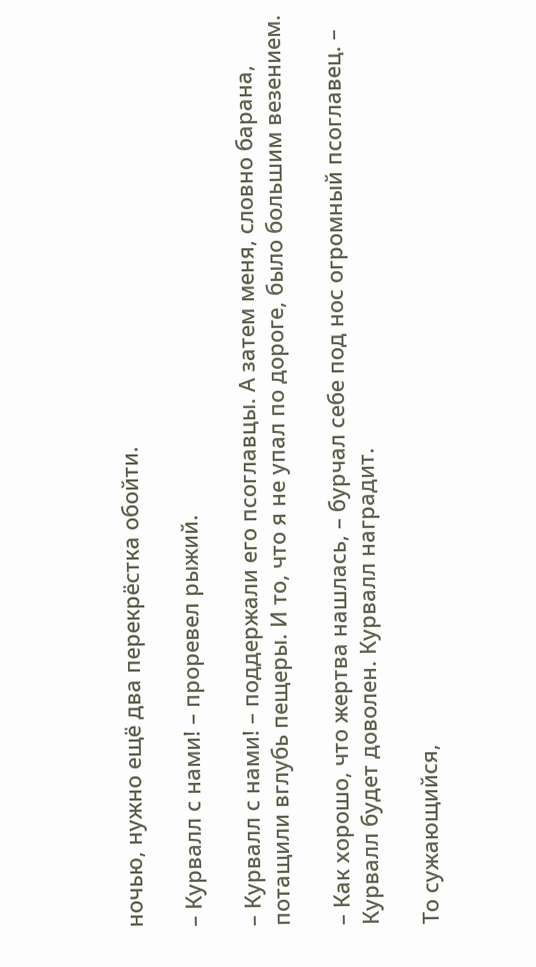ночью, нужно ещё два перекрёстка обойти.

– Курвалл с нами! – проревел рыжий.

– Курвалл с нами! – поддержали его псоглавцы. А затем меня, словно барана, потащили вглубь пещеры. И то, что я не упал по дороге, было большим везением.

– Как хорошо, что жертва нашлась, – бурчал себе под нос огромный псоглавец. – Курвалл будет доволен. Курвалл наградит.

То сужающийся,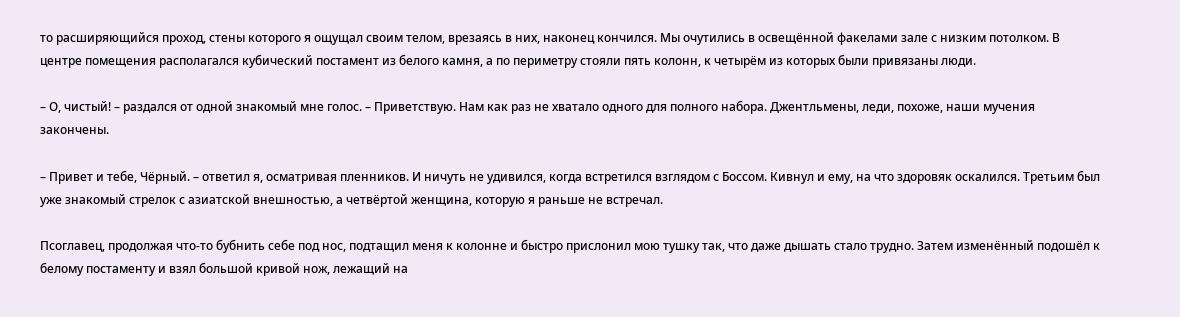то расширяющийся проход, стены которого я ощущал своим телом, врезаясь в них, наконец кончился. Мы очутились в освещённой факелами зале с низким потолком. В центре помещения располагался кубический постамент из белого камня, а по периметру стояли пять колонн, к четырём из которых были привязаны люди.

– О, чистый! – раздался от одной знакомый мне голос. – Приветствую. Нам как раз не хватало одного для полного набора. Джентльмены, леди, похоже, наши мучения закончены.

– Привет и тебе, Чёрный. – ответил я, осматривая пленников. И ничуть не удивился, когда встретился взглядом с Боссом. Кивнул и ему, на что здоровяк оскалился. Третьим был уже знакомый стрелок с азиатской внешностью, а четвёртой женщина, которую я раньше не встречал.

Псоглавец, продолжая что-то бубнить себе под нос, подтащил меня к колонне и быстро прислонил мою тушку так, что даже дышать стало трудно. Затем изменённый подошёл к белому постаменту и взял большой кривой нож, лежащий на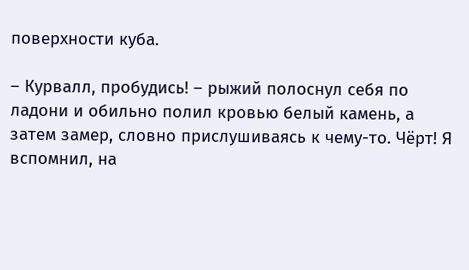поверхности куба.

– Курвалл, пробудись! – рыжий полоснул себя по ладони и обильно полил кровью белый камень, а затем замер, словно прислушиваясь к чему-то. Чёрт! Я вспомнил, на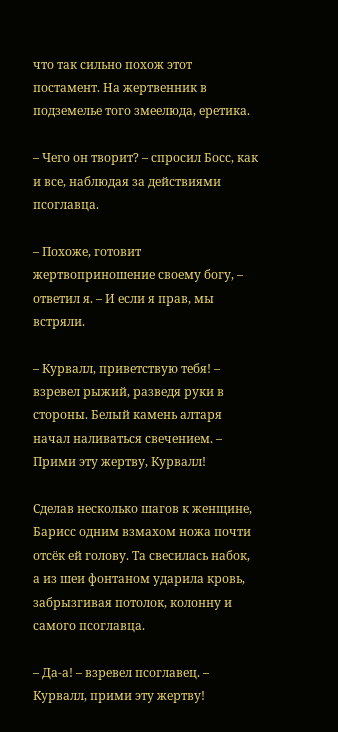что так сильно похож этот постамент. На жертвенник в подземелье того змеелюда, еретика.

– Чего он творит? – спросил Босс, как и все, наблюдая за действиями псоглавца.

– Похоже, готовит жертвоприношение своему богу, – ответил я. – И если я прав, мы встряли.

– Курвалл, приветствую тебя! – взревел рыжий, разведя руки в стороны. Белый камень алтаря начал наливаться свечением. – Прими эту жертву, Курвалл!

Сделав несколько шагов к женщине, Барисс одним взмахом ножа почти отсёк ей голову. Та свесилась набок, а из шеи фонтаном ударила кровь, забрызгивая потолок, колонну и самого псоглавца.

– Да-а! – взревел псоглавец. – Курвалл, прими эту жертву!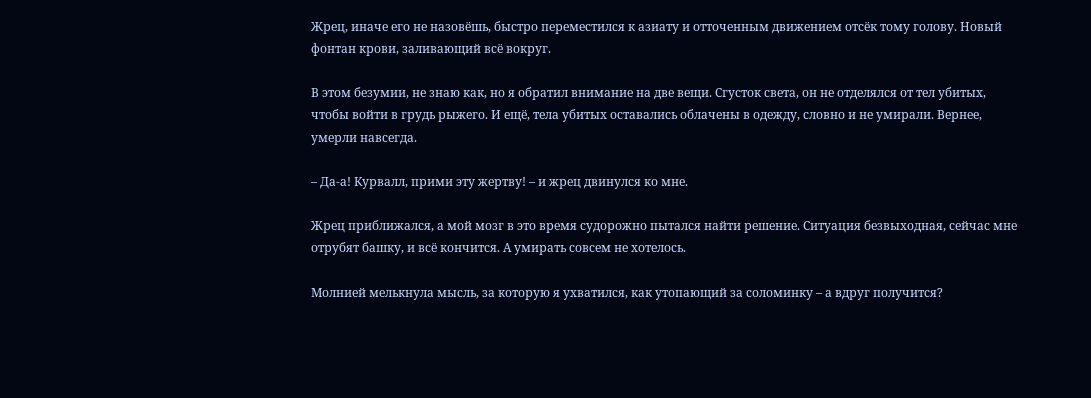Жрец, иначе его не назовёшь, быстро переместился к азиату и отточенным движением отсёк тому голову. Новый фонтан крови, заливающий всё вокруг.

В этом безумии, не знаю как, но я обратил внимание на две вещи. Сгусток света, он не отделялся от тел убитых, чтобы войти в грудь рыжего. И ещё, тела убитых оставались облачены в одежду, словно и не умирали. Вернее, умерли навсегда.

– Да-а! Курвалл, прими эту жертву! – и жрец двинулся ко мне.

Жрец приближался, а мой мозг в это время судорожно пытался найти решение. Ситуация безвыходная, сейчас мне отрубят башку, и всё кончится. А умирать совсем не хотелось.

Молнией мелькнула мысль, за которую я ухватился, как утопающий за соломинку – а вдруг получится?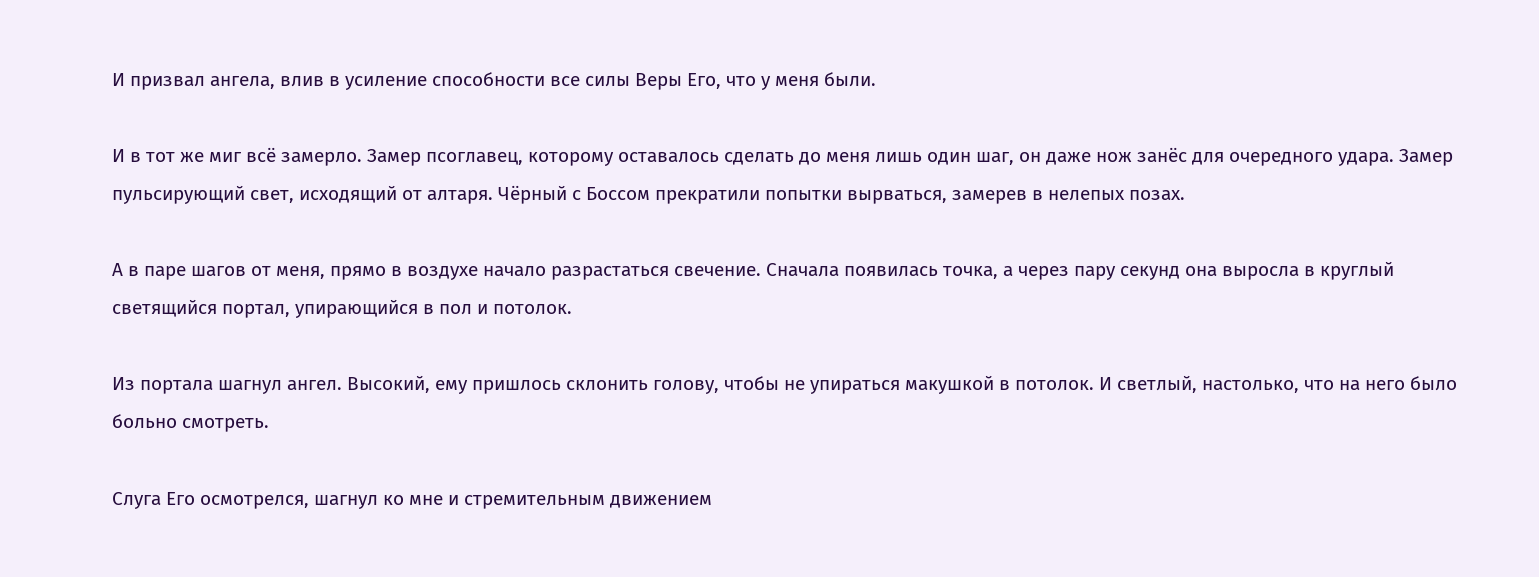И призвал ангела, влив в усиление способности все силы Веры Его, что у меня были.

И в тот же миг всё замерло. Замер псоглавец, которому оставалось сделать до меня лишь один шаг, он даже нож занёс для очередного удара. Замер пульсирующий свет, исходящий от алтаря. Чёрный с Боссом прекратили попытки вырваться, замерев в нелепых позах.

А в паре шагов от меня, прямо в воздухе начало разрастаться свечение. Сначала появилась точка, а через пару секунд она выросла в круглый светящийся портал, упирающийся в пол и потолок.

Из портала шагнул ангел. Высокий, ему пришлось склонить голову, чтобы не упираться макушкой в потолок. И светлый, настолько, что на него было больно смотреть.

Слуга Его осмотрелся, шагнул ко мне и стремительным движением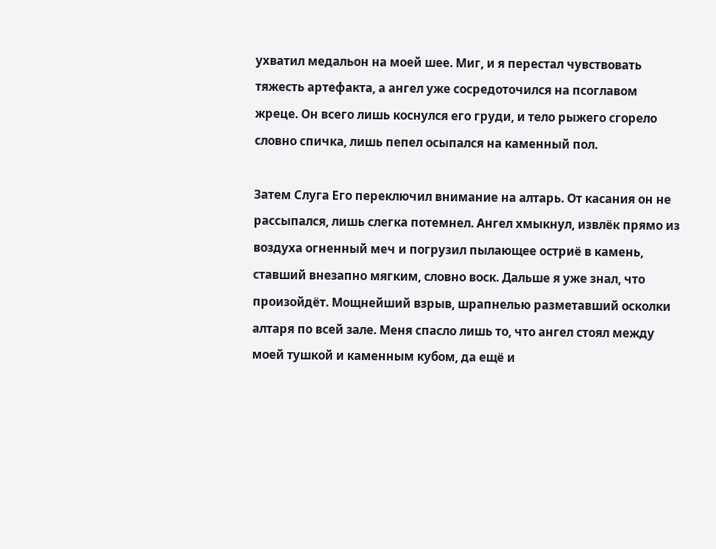ухватил медальон на моей шее. Миг, и я перестал чувствовать тяжесть артефакта, а ангел уже сосредоточился на псоглавом жреце. Он всего лишь коснулся его груди, и тело рыжего сгорело словно спичка, лишь пепел осыпался на каменный пол.

Затем Слуга Его переключил внимание на алтарь. От касания он не рассыпался, лишь слегка потемнел. Ангел хмыкнул, извлёк прямо из воздуха огненный меч и погрузил пылающее остриё в камень, ставший внезапно мягким, словно воск. Дальше я уже знал, что произойдёт. Мощнейший взрыв, шрапнелью разметавший осколки алтаря по всей зале. Меня спасло лишь то, что ангел стоял между моей тушкой и каменным кубом, да ещё и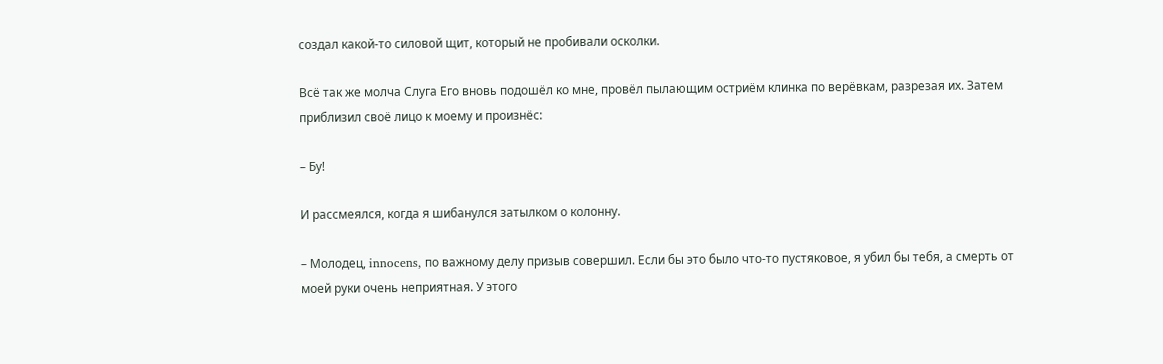создал какой-то силовой щит, который не пробивали осколки.

Всё так же молча Слуга Его вновь подошёл ко мне, провёл пылающим остриём клинка по верёвкам, разрезая их. Затем приблизил своё лицо к моему и произнёс:

– Бу!

И рассмеялся, когда я шибанулся затылком о колонну.

– Молодец, innocens, по важному делу призыв совершил. Если бы это было что-то пустяковое, я убил бы тебя, а смерть от моей руки очень неприятная. У этого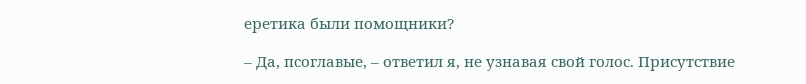еретика были помощники?

– Да, псоглавые, – ответил я, не узнавая свой голос. Присутствие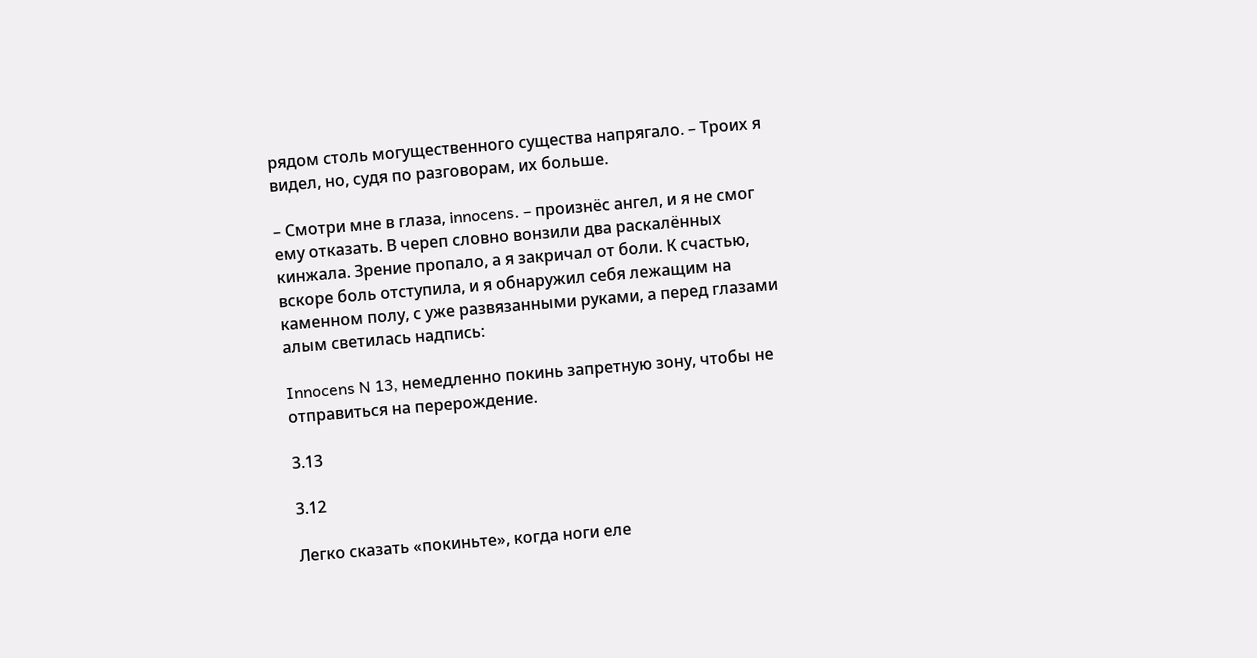рядом столь могущественного существа напрягало. – Троих я видел, но, судя по разговорам, их больше.

– Смотри мне в глаза, innocens. – произнёс ангел, и я не смог ему отказать. В череп словно вонзили два раскалённых кинжала. Зрение пропало, а я закричал от боли. К счастью, вскоре боль отступила, и я обнаружил себя лежащим на каменном полу, с уже развязанными руками, а перед глазами алым светилась надпись:

Innocens N 13, немедленно покинь запретную зону, чтобы не отправиться на перерождение.

3.13

3.12

Легко сказать «покиньте», когда ноги еле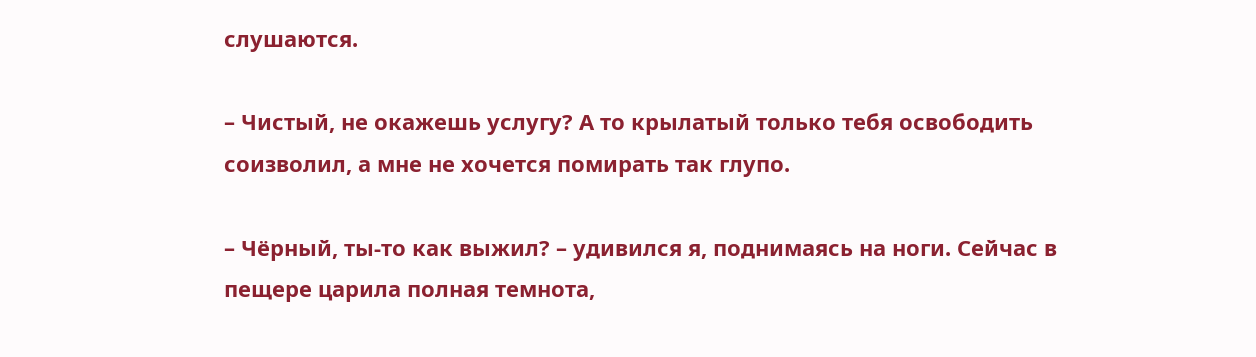слушаются.

– Чистый, не окажешь услугу? А то крылатый только тебя освободить соизволил, а мне не хочется помирать так глупо.

– Чёрный, ты-то как выжил? – удивился я, поднимаясь на ноги. Сейчас в пещере царила полная темнота,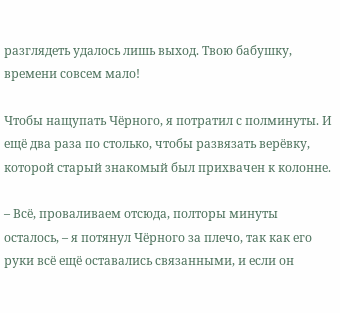разглядеть удалось лишь выход. Твою бабушку, времени совсем мало!

Чтобы нащупать Чёрного, я потратил с полминуты. И ещё два раза по столько, чтобы развязать верёвку, которой старый знакомый был прихвачен к колонне.

– Всё, проваливаем отсюда, полторы минуты осталось, – я потянул Чёрного за плечо, так как его руки всё ещё оставались связанными, и если он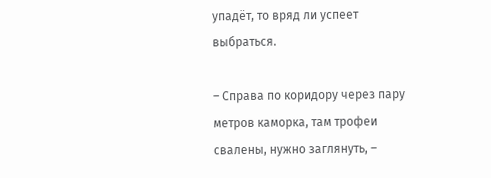упадёт, то вряд ли успеет выбраться.

– Справа по коридору через пару метров каморка, там трофеи свалены, нужно заглянуть, –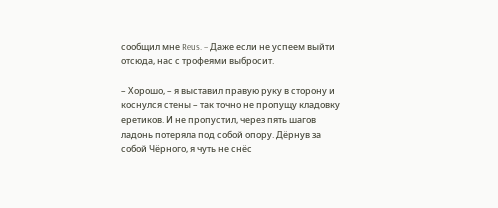сообщил мне Reus. – Даже если не успеем выйти отсюда, нас с трофеями выбросит.

– Хорошо, – я выставил правую руку в сторону и коснулся стены – так точно не пропущу кладовку еретиков. И не пропустил, через пять шагов ладонь потеряла под собой опору. Дёрнув за собой Чёрного, я чуть не снёс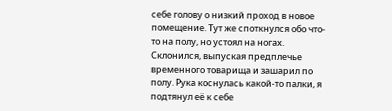себе голову о низкий проход в новое помещение. Тут же споткнулся обо что-то на полу, но устоял на ногах. Склонился, выпуская предплечье временного товарища и зашарил по полу. Рука коснулась какой-то палки, я подтянул её к себе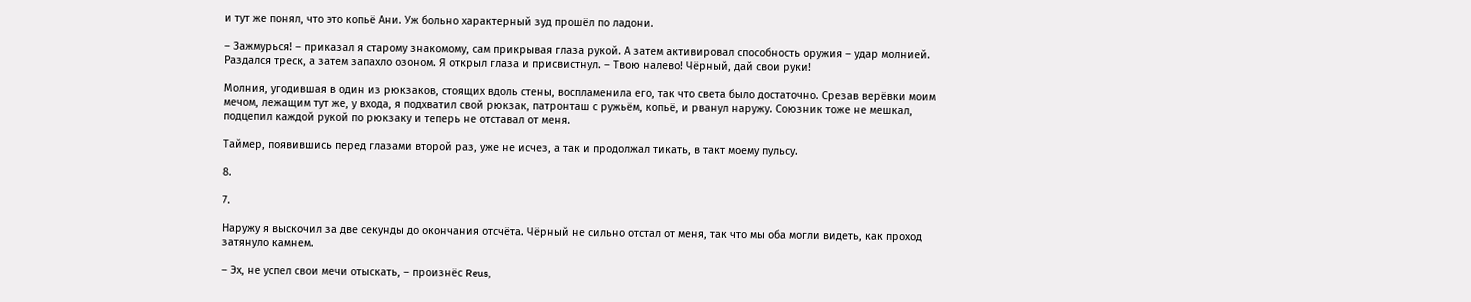и тут же понял, что это копьё Ани. Уж больно характерный зуд прошёл по ладони.

– Зажмурься! – приказал я старому знакомому, сам прикрывая глаза рукой. А затем активировал способность оружия – удар молнией. Раздался треск, а затем запахло озоном. Я открыл глаза и присвистнул. – Твою налево! Чёрный, дай свои руки!

Молния, угодившая в один из рюкзаков, стоящих вдоль стены, воспламенила его, так что света было достаточно. Срезав верёвки моим мечом, лежащим тут же, у входа, я подхватил свой рюкзак, патронташ с ружьём, копьё, и рванул наружу. Союзник тоже не мешкал, подцепил каждой рукой по рюкзаку и теперь не отставал от меня.

Таймер, появившись перед глазами второй раз, уже не исчез, а так и продолжал тикать, в такт моему пульсу.

8.

7.

Наружу я выскочил за две секунды до окончания отсчёта. Чёрный не сильно отстал от меня, так что мы оба могли видеть, как проход затянуло камнем.

– Эх, не успел свои мечи отыскать, – произнёс Reus,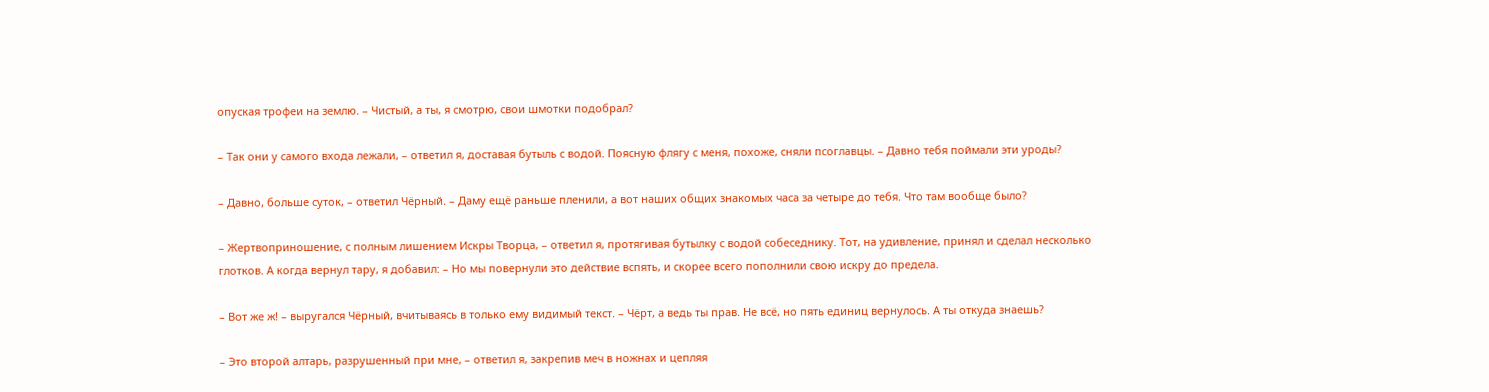опуская трофеи на землю. – Чистый, а ты, я смотрю, свои шмотки подобрал?

– Так они у самого входа лежали, – ответил я, доставая бутыль с водой. Поясную флягу с меня, похоже, сняли псоглавцы. – Давно тебя поймали эти уроды?

– Давно, больше суток, – ответил Чёрный. – Даму ещё раньше пленили, а вот наших общих знакомых часа за четыре до тебя. Что там вообще было?

– Жертвоприношение, с полным лишением Искры Творца, – ответил я, протягивая бутылку с водой собеседнику. Тот, на удивление, принял и сделал несколько глотков. А когда вернул тару, я добавил: – Но мы повернули это действие вспять, и скорее всего пополнили свою искру до предела.

– Вот же ж! – выругался Чёрный, вчитываясь в только ему видимый текст. – Чёрт, а ведь ты прав. Не всё, но пять единиц вернулось. А ты откуда знаешь?

– Это второй алтарь, разрушенный при мне, – ответил я, закрепив меч в ножнах и цепляя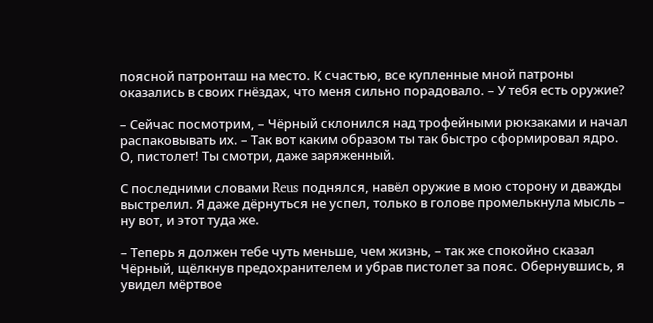поясной патронташ на место. К счастью, все купленные мной патроны оказались в своих гнёздах, что меня сильно порадовало. – У тебя есть оружие?

– Сейчас посмотрим, – Чёрный склонился над трофейными рюкзаками и начал распаковывать их. – Так вот каким образом ты так быстро сформировал ядро. О, пистолет! Ты смотри, даже заряженный.

С последними словами Reus поднялся, навёл оружие в мою сторону и дважды выстрелил. Я даже дёрнуться не успел, только в голове промелькнула мысль – ну вот, и этот туда же.

– Теперь я должен тебе чуть меньше, чем жизнь, – так же спокойно сказал Чёрный, щёлкнув предохранителем и убрав пистолет за пояс. Обернувшись, я увидел мёртвое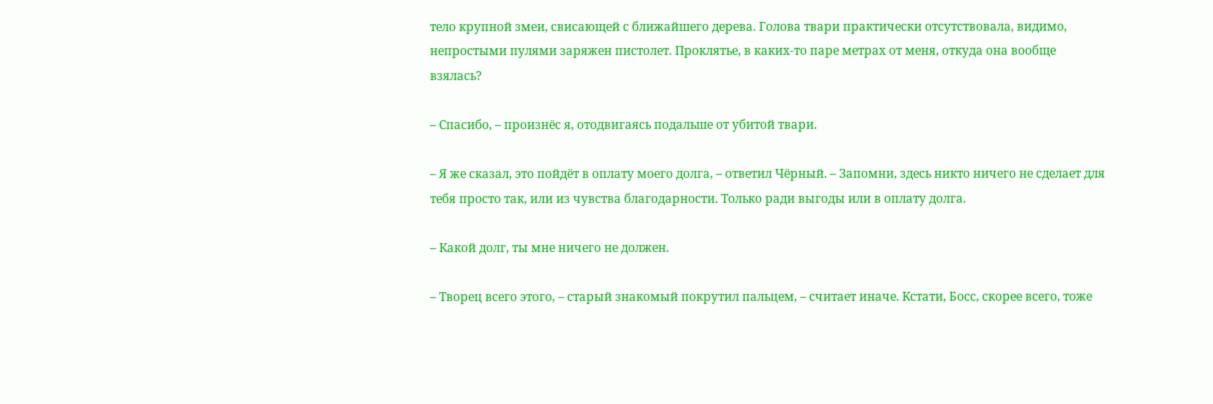тело крупной змеи, свисающей с ближайшего дерева. Голова твари практически отсутствовала, видимо, непростыми пулями заряжен пистолет. Проклятье, в каких-то паре метрах от меня, откуда она вообще взялась?

– Спасибо, – произнёс я, отодвигаясь подальше от убитой твари.

– Я же сказал, это пойдёт в оплату моего долга, – ответил Чёрный. – Запомни, здесь никто ничего не сделает для тебя просто так, или из чувства благодарности. Только ради выгоды или в оплату долга.

– Какой долг, ты мне ничего не должен.

– Творец всего этого, – старый знакомый покрутил пальцем, – считает иначе. Кстати, Босс, скорее всего, тоже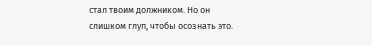стал твоим должником. Но он слишком глуп, чтобы осознать это.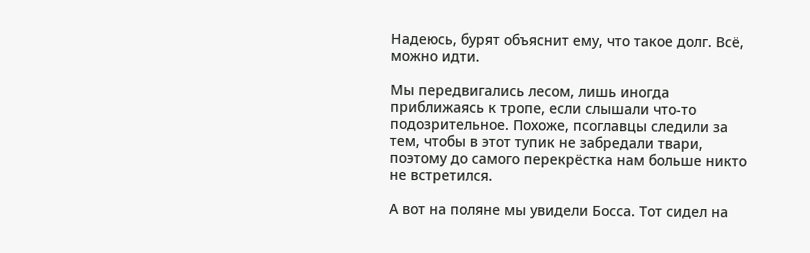Надеюсь, бурят объяснит ему, что такое долг. Всё, можно идти.

Мы передвигались лесом, лишь иногда приближаясь к тропе, если слышали что-то подозрительное. Похоже, псоглавцы следили за тем, чтобы в этот тупик не забредали твари, поэтому до самого перекрёстка нам больше никто не встретился.

А вот на поляне мы увидели Босса. Тот сидел на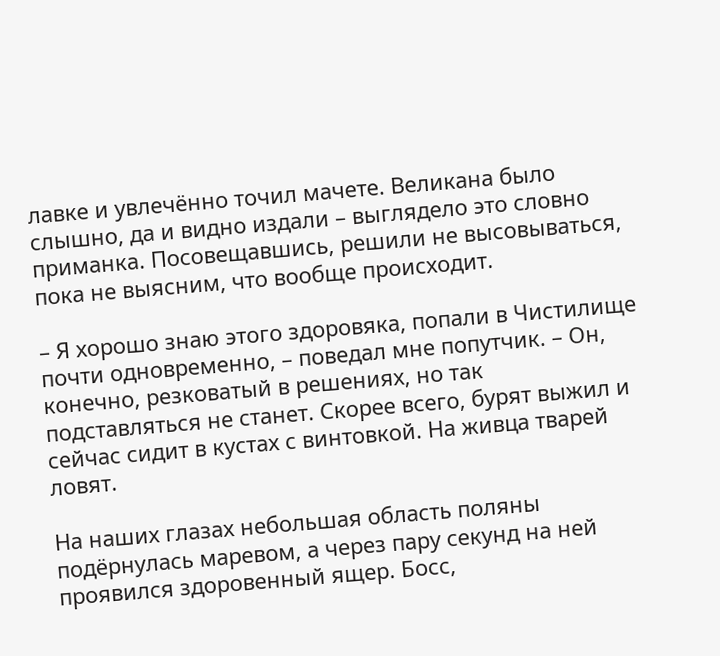лавке и увлечённо точил мачете. Великана было слышно, да и видно издали – выглядело это словно приманка. Посовещавшись, решили не высовываться, пока не выясним, что вообще происходит.

– Я хорошо знаю этого здоровяка, попали в Чистилище почти одновременно, – поведал мне попутчик. – Он, конечно, резковатый в решениях, но так подставляться не станет. Скорее всего, бурят выжил и сейчас сидит в кустах с винтовкой. На живца тварей ловят.

На наших глазах небольшая область поляны подёрнулась маревом, а через пару секунд на ней проявился здоровенный ящер. Босс,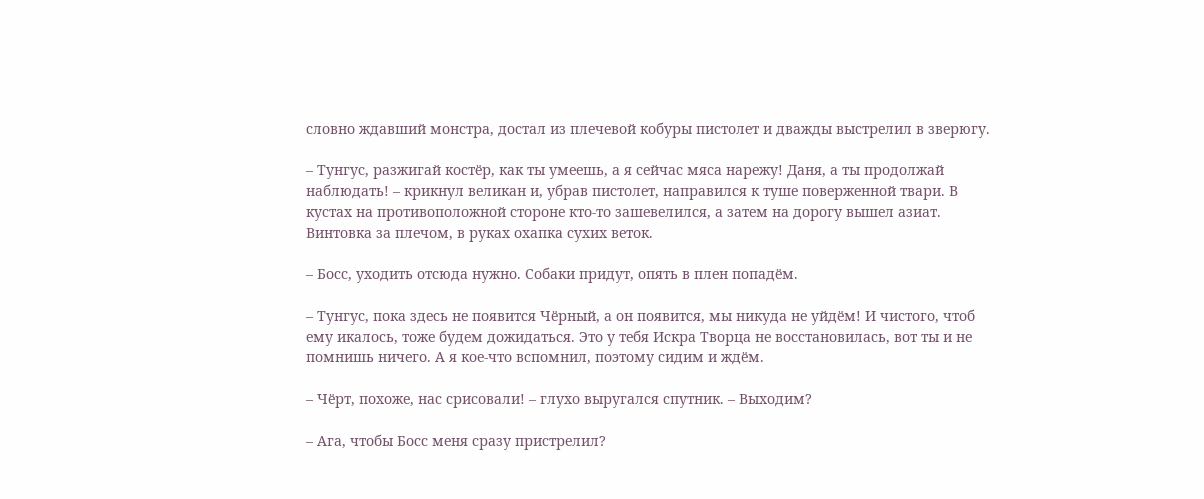словно ждавший монстра, достал из плечевой кобуры пистолет и дважды выстрелил в зверюгу.

– Тунгус, разжигай костёр, как ты умеешь, а я сейчас мяса нарежу! Даня, а ты продолжай наблюдать! – крикнул великан и, убрав пистолет, направился к туше поверженной твари. В кустах на противоположной стороне кто-то зашевелился, а затем на дорогу вышел азиат. Винтовка за плечом, в руках охапка сухих веток.

– Босс, уходить отсюда нужно. Собаки придут, опять в плен попадём.

– Тунгус, пока здесь не появится Чёрный, а он появится, мы никуда не уйдём! И чистого, чтоб ему икалось, тоже будем дожидаться. Это у тебя Искра Творца не восстановилась, вот ты и не помнишь ничего. А я кое-что вспомнил, поэтому сидим и ждём.

– Чёрт, похоже, нас срисовали! – глухо выругался спутник. – Выходим?

– Ага, чтобы Босс меня сразу пристрелил?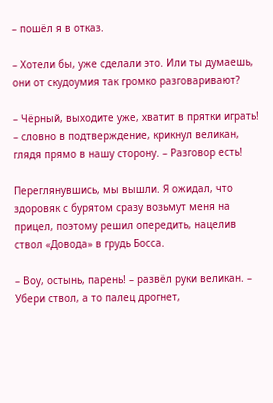– пошёл я в отказ.

– Хотели бы, уже сделали это. Или ты думаешь, они от скудоумия так громко разговаривают?

– Чёрный, выходите уже, хватит в прятки играть! – словно в подтверждение, крикнул великан, глядя прямо в нашу сторону. – Разговор есть!

Переглянувшись, мы вышли. Я ожидал, что здоровяк с бурятом сразу возьмут меня на прицел, поэтому решил опередить, нацелив ствол «Довода» в грудь Босса.

– Воу, остынь, парень! – развёл руки великан. – Убери ствол, а то палец дрогнет,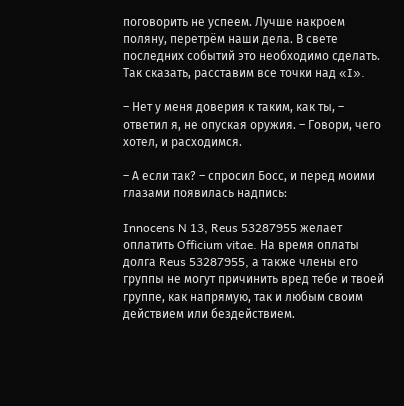поговорить не успеем. Лучше накроем поляну, перетрём наши дела. В свете последних событий это необходимо сделать. Так сказать, расставим все точки над «I».

– Нет у меня доверия к таким, как ты, – ответил я, не опуская оружия. – Говори, чего хотел, и расходимся.

– А если так? – спросил Босс, и перед моими глазами появилась надпись:

Innocens N 13, Reus 53287955 желает оплатить Officium vitae. На время оплаты долга Reus 53287955, а также члены его группы не могут причинить вред тебе и твоей группе, как напрямую, так и любым своим действием или бездействием.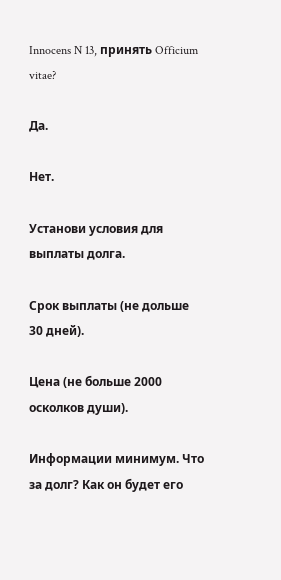Innocens N 13, принять Officium vitae?

Да.

Нет.

Установи условия для выплаты долга.

Срок выплаты (не дольше 30 дней).

Цена (не больше 2000 осколков души).

Информации минимум. Что за долг? Как он будет его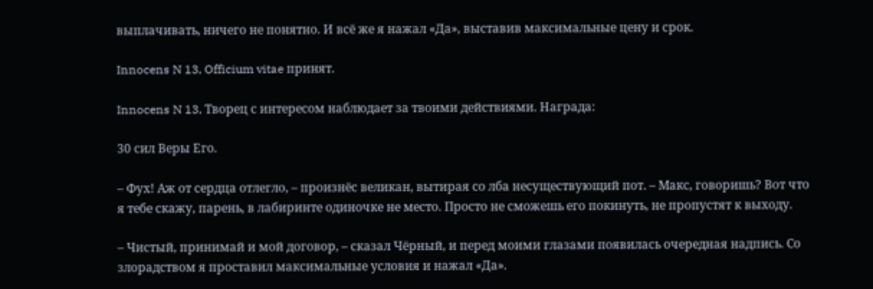выплачивать, ничего не понятно. И всё же я нажал «Да», выставив максимальные цену и срок.

Innocens N 13, Officium vitae принят.

Innocens N 13, Творец с интересом наблюдает за твоими действиями. Награда:

30 сил Веры Его.

– Фух! Аж от сердца отлегло, – произнёс великан, вытирая со лба несуществующий пот. – Макс, говоришь? Вот что я тебе скажу, парень, в лабиринте одиночке не место. Просто не сможешь его покинуть, не пропустят к выходу.

– Чистый, принимай и мой договор, – сказал Чёрный, и перед моими глазами появилась очередная надпись. Со злорадством я проставил максимальные условия и нажал «Да».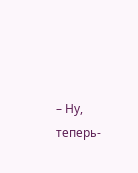– Ну, теперь-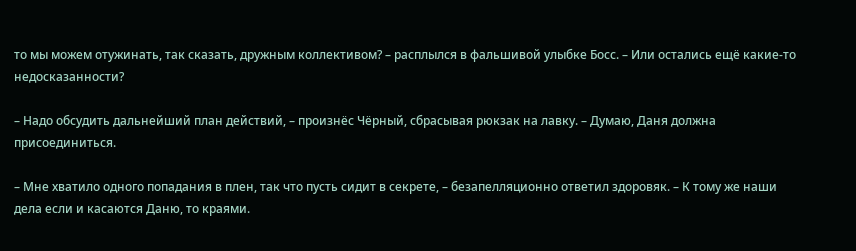то мы можем отужинать, так сказать, дружным коллективом? – расплылся в фальшивой улыбке Босс. – Или остались ещё какие-то недосказанности?

– Надо обсудить дальнейший план действий, – произнёс Чёрный, сбрасывая рюкзак на лавку. – Думаю, Даня должна присоединиться.

– Мне хватило одного попадания в плен, так что пусть сидит в секрете, – безапелляционно ответил здоровяк. – К тому же наши дела если и касаются Даню, то краями.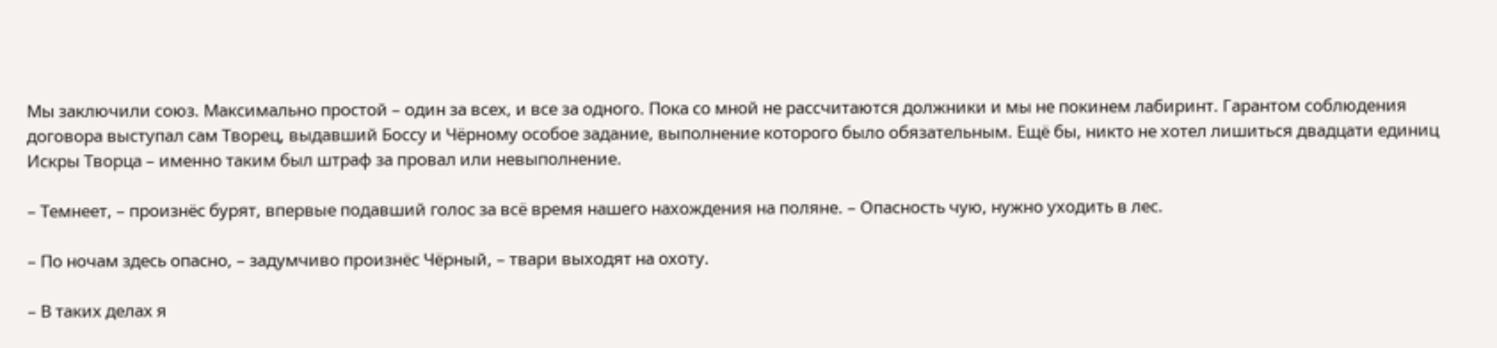Мы заключили союз. Максимально простой – один за всех, и все за одного. Пока со мной не рассчитаются должники и мы не покинем лабиринт. Гарантом соблюдения договора выступал сам Творец, выдавший Боссу и Чёрному особое задание, выполнение которого было обязательным. Ещё бы, никто не хотел лишиться двадцати единиц Искры Творца – именно таким был штраф за провал или невыполнение.

– Темнеет, – произнёс бурят, впервые подавший голос за всё время нашего нахождения на поляне. – Опасность чую, нужно уходить в лес.

– По ночам здесь опасно, – задумчиво произнёс Чёрный, – твари выходят на охоту.

– В таких делах я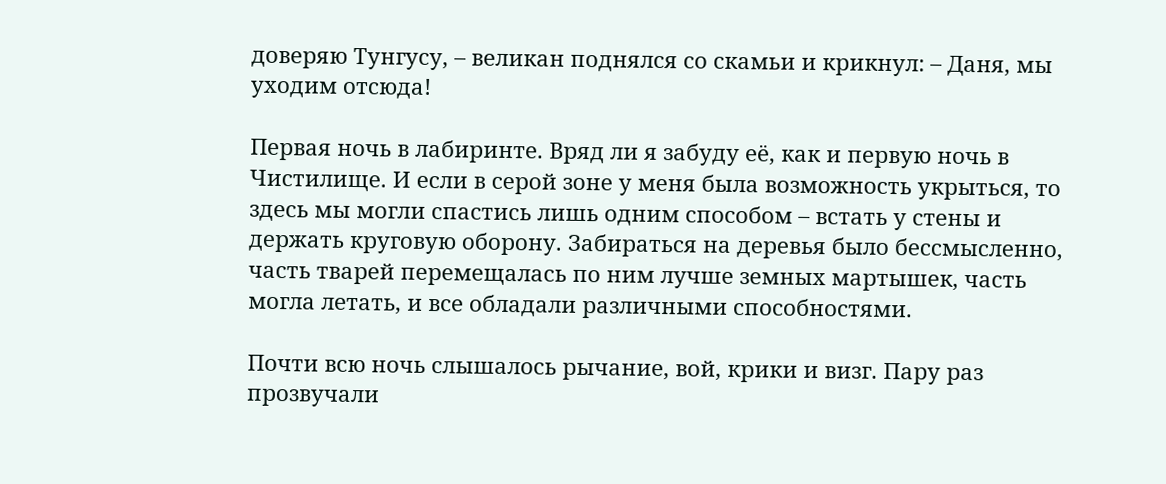доверяю Тунгусу, – великан поднялся со скамьи и крикнул: – Даня, мы уходим отсюда!

Первая ночь в лабиринте. Вряд ли я забуду её, как и первую ночь в Чистилище. И если в серой зоне у меня была возможность укрыться, то здесь мы могли спастись лишь одним способом – встать у стены и держать круговую оборону. Забираться на деревья было бессмысленно, часть тварей перемещалась по ним лучше земных мартышек, часть могла летать, и все обладали различными способностями.

Почти всю ночь слышалось рычание, вой, крики и визг. Пару раз прозвучали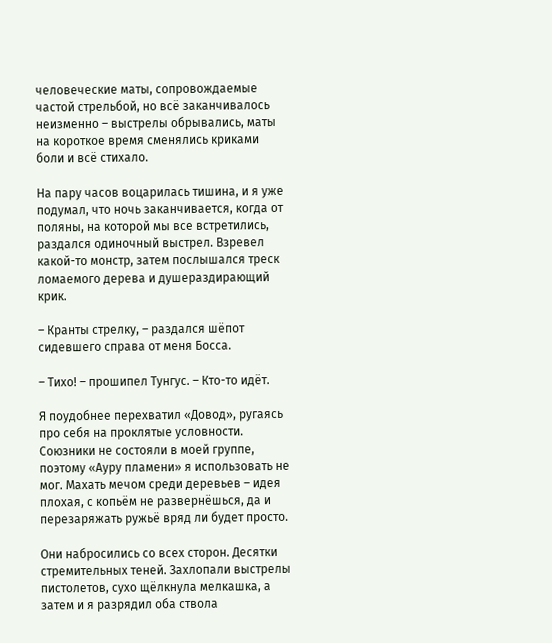человеческие маты, сопровождаемые частой стрельбой, но всё заканчивалось неизменно – выстрелы обрывались, маты на короткое время сменялись криками боли и всё стихало.

На пару часов воцарилась тишина, и я уже подумал, что ночь заканчивается, когда от поляны, на которой мы все встретились, раздался одиночный выстрел. Взревел какой-то монстр, затем послышался треск ломаемого дерева и душераздирающий крик.

– Кранты стрелку, – раздался шёпот сидевшего справа от меня Босса.

– Тихо! – прошипел Тунгус. – Кто-то идёт.

Я поудобнее перехватил «Довод», ругаясь про себя на проклятые условности. Союзники не состояли в моей группе, поэтому «Ауру пламени» я использовать не мог. Махать мечом среди деревьев – идея плохая, с копьём не развернёшься, да и перезаряжать ружьё вряд ли будет просто.

Они набросились со всех сторон. Десятки стремительных теней. Захлопали выстрелы пистолетов, сухо щёлкнула мелкашка, а затем и я разрядил оба ствола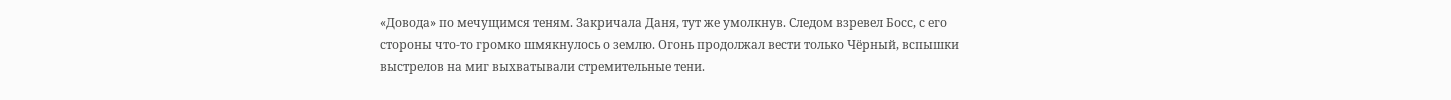«Довода» по мечущимся теням. Закричала Даня, тут же умолкнув. Следом взревел Босс, с его стороны что-то громко шмякнулось о землю. Огонь продолжал вести только Чёрный, вспышки выстрелов на миг выхватывали стремительные тени.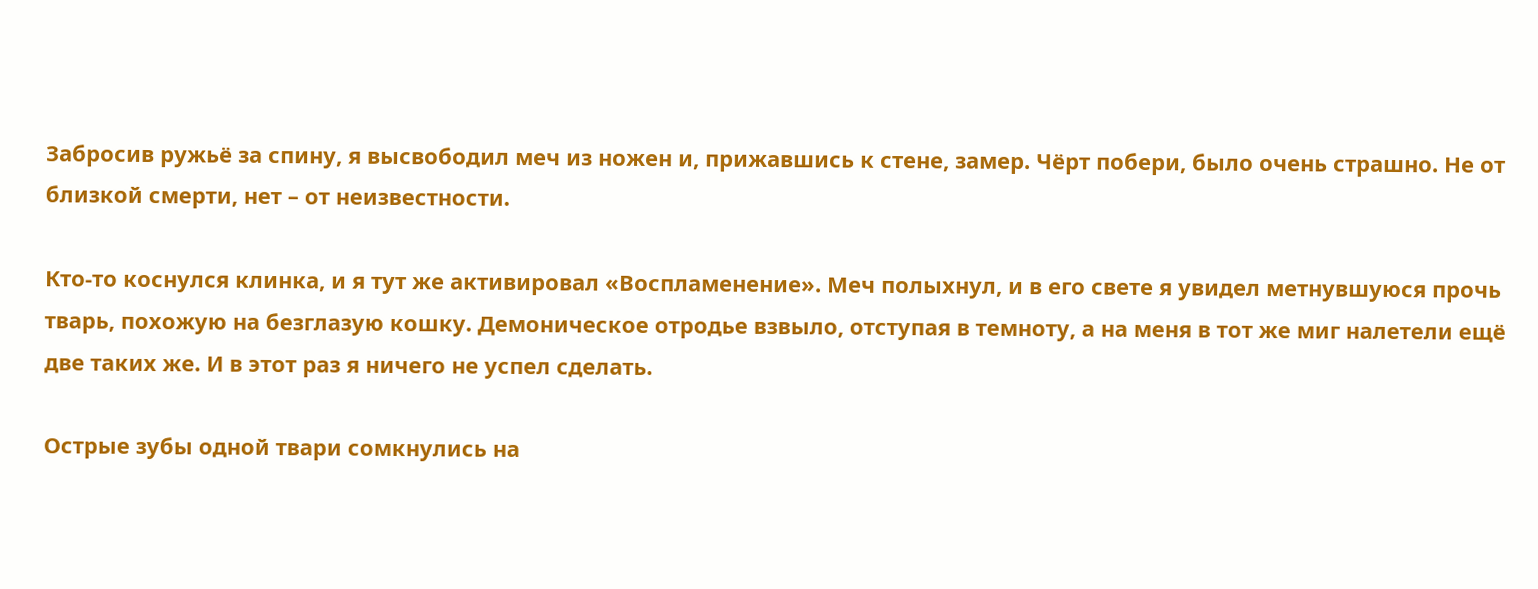Забросив ружьё за спину, я высвободил меч из ножен и, прижавшись к стене, замер. Чёрт побери, было очень страшно. Не от близкой смерти, нет – от неизвестности.

Кто-то коснулся клинка, и я тут же активировал «Воспламенение». Меч полыхнул, и в его свете я увидел метнувшуюся прочь тварь, похожую на безглазую кошку. Демоническое отродье взвыло, отступая в темноту, а на меня в тот же миг налетели ещё две таких же. И в этот раз я ничего не успел сделать.

Острые зубы одной твари сомкнулись на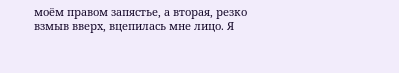моём правом запястье, а вторая, резко взмыв вверх, вцепилась мне лицо. Я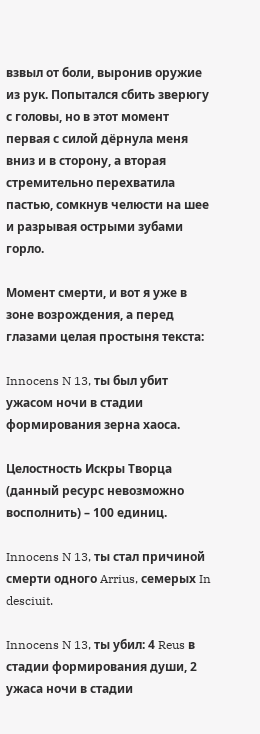взвыл от боли, выронив оружие из рук. Попытался сбить зверюгу с головы, но в этот момент первая с силой дёрнула меня вниз и в сторону, а вторая стремительно перехватила пастью, сомкнув челюсти на шее и разрывая острыми зубами горло.

Момент смерти, и вот я уже в зоне возрождения, а перед глазами целая простыня текста:

Innocens N 13, ты был убит ужасом ночи в стадии формирования зерна хаоса.

Целостность Искры Творца (данный ресурс невозможно восполнить) – 100 единиц.

Innocens N 13, ты стал причиной смерти одного Arrius, семерых In desciuit.

Innocens N 13, ты убил: 4 Reus в стадии формирования души, 2 ужаса ночи в стадии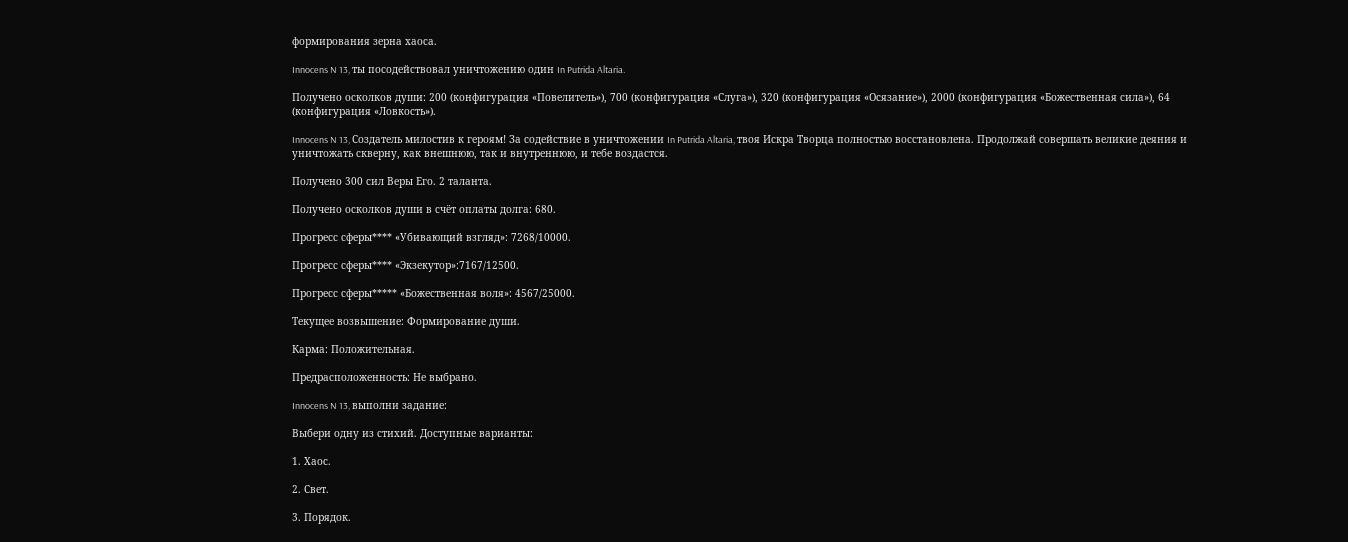формирования зерна хаоса.

Innocens N 13, ты посодействовал уничтожению один In Putrida Altaria.

Получено осколков души: 200 (конфигурация «Повелитель»), 700 (конфигурация «Слуга»), 320 (конфигурация «Осязание»), 2000 (конфигурация «Божественная сила»), 64 (конфигурация «Ловкость»).

Innocens N 13, Создатель милостив к героям! За содействие в уничтожении In Putrida Altaria, твоя Искра Творца полностью восстановлена. Продолжай совершать великие деяния и уничтожать скверну, как внешнюю, так и внутреннюю, и тебе воздастся.

Получено 300 сил Веры Его. 2 таланта.

Получено осколков души в счёт оплаты долга: 680.

Прогресс сферы**** «Убивающий взгляд»: 7268/10000.

Прогресс сферы**** «Экзекутор»:7167/12500.

Прогресс сферы***** «Божественная воля»: 4567/25000.

Текущее возвышение: Формирование души.

Карма: Положительная.

Предрасположенность: Не выбрано.

Innocens N 13, выполни задание:

Выбери одну из стихий. Доступные варианты:

1. Хаос.

2. Свет.

3. Порядок.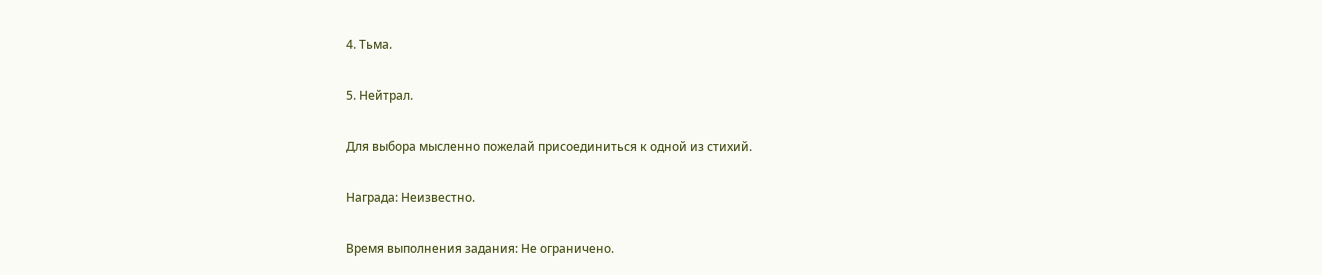4. Тьма.

5. Нейтрал.

Для выбора мысленно пожелай присоединиться к одной из стихий.

Награда: Неизвестно.

Время выполнения задания: Не ограничено.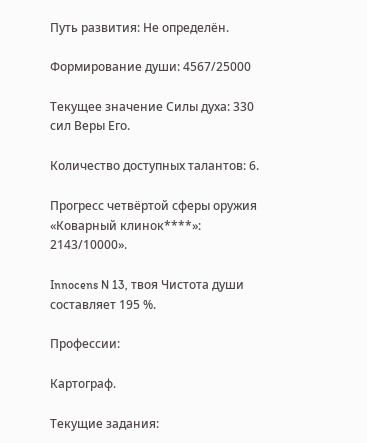Путь развития: Не определён.

Формирование души: 4567/25000

Текущее значение Силы духа: 330 сил Веры Его.

Количество доступных талантов: 6.

Прогресс четвёртой сферы оружия «Коварный клинок****»: 2143/10000».

Innocens N 13, твоя Чистота души составляет 195 %.

Профессии:

Картограф.

Текущие задания: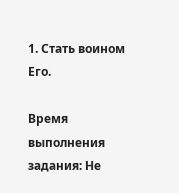1. Стать воином Его.

Время выполнения задания: Не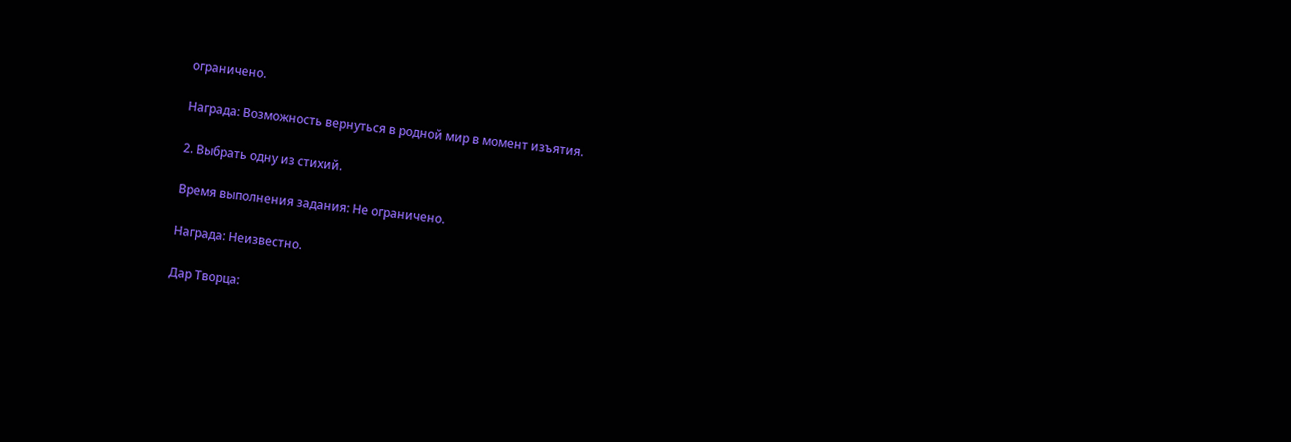ограничено.

Награда: Возможность вернуться в родной мир в момент изъятия.

2. Выбрать одну из стихий.

Время выполнения задания: Не ограничено.

Награда: Неизвестно.

Дар Творца: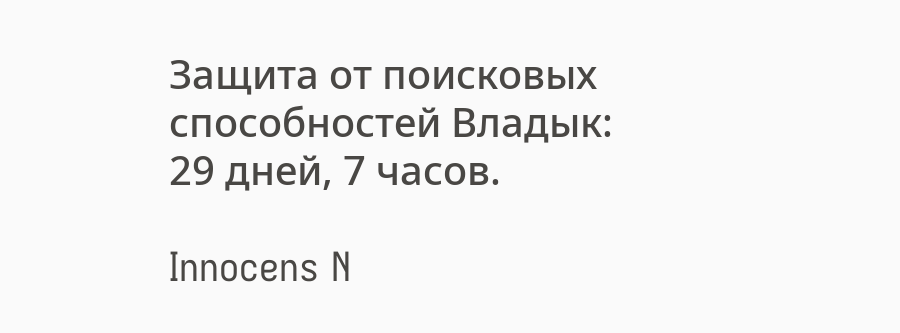Защита от поисковых способностей Владык: 29 дней, 7 часов.

Innocens N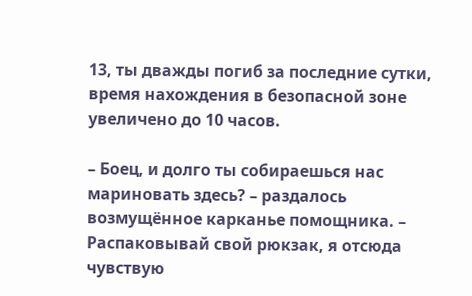13, ты дважды погиб за последние сутки, время нахождения в безопасной зоне увеличено до 10 часов.

– Боец, и долго ты собираешься нас мариновать здесь? – раздалось возмущённое карканье помощника. – Распаковывай свой рюкзак, я отсюда чувствую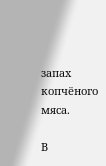запах копчёного мяса.

В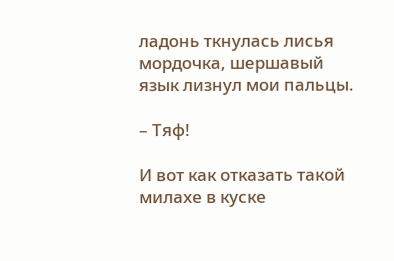ладонь ткнулась лисья мордочка, шершавый язык лизнул мои пальцы.

– Тяф!

И вот как отказать такой милахе в куске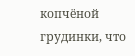копчёной грудинки, что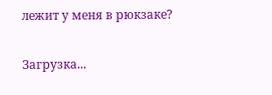лежит у меня в рюкзаке?

Загрузка...